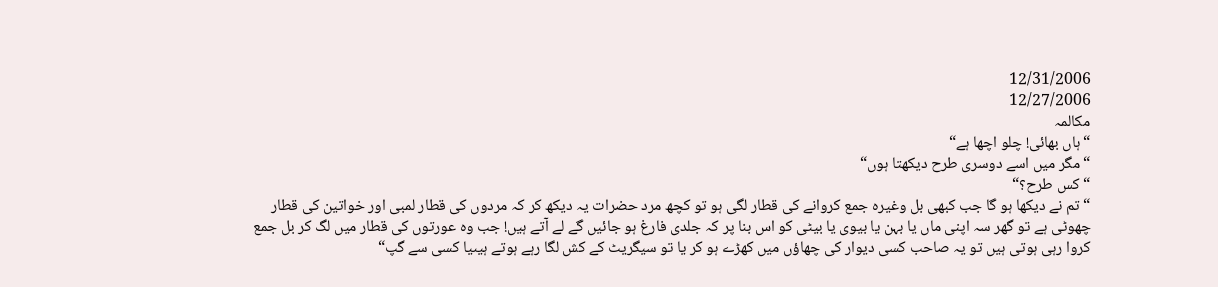12/31/2006
12/27/2006
مکالمہ
“ہاں بھائی! چلو اچھا ہے“
“مگر میں اسے دوسری طرح دیکھتا ہوں“
“کس طرح؟“
“تم نے دیکھا ہو گا جب کبھی بل وغیرہ جمع کروانے کی قطار لگی ہو تو کچھ مرد حضرات یہ دیکھ کر کہ مردوں کی قطار لمبی اور خواتین کی قطار چھوٹی ہے تو گھر سہ اپنی ماں یا بہن یا بیوی یا بیٹی کو اس بنا پر کہ جلدی فارغ ہو جائیں گے لے آتے ہیں! جب وہ عورتوں کی قطار میں لگ کر بل جمع کروا رہی ہوتی ہیں تو یہ صاحب کسی دیوار کی چھاؤں میں کھڑے ہو کر یا تو سیگریٹ کے کش لگا رہے ہوتے ہیںیا کسی سے گپ“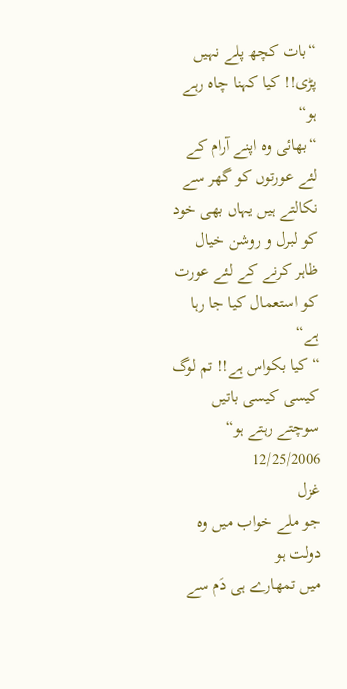“بات کچھ پلے نہیں پڑی!! کیا کہنا چاہ رہے ہو“
“بھائی وہ اپنے آرام کے لئے عورتوں کو گھر سے نکالتے ہیں یہاں بھی خود کو لبرل و روشن خیال ظاہر کرنے کے لئے عورت کو استعمال کیا جا رہا ہے“
“کیا بکواس ہے!! تم لوگ کیسی کیسی باتیں سوچتے رہتے ہو“
12/25/2006
غزل
جو ملے خواب میں وہ دولت ہو
میں تمھارے ہی دَم سے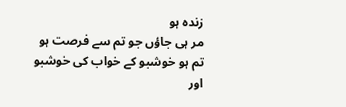زندہ ہو
مر ہی جاؤں جو تم سے فرصت ہو
تم ہو خوشبو کے خواب کی خوشبو
اور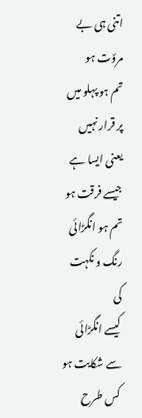اتنی ہی بے مروٌت ہو
تم ہو پہلو میں پر قرار نہیں
یعنی ایسا ہے جیسے فرقت ہو
تم ہو انگڑائی رنگ و نکہت کی
کیسے انگڑائی سے شکایت ہو
کس طرح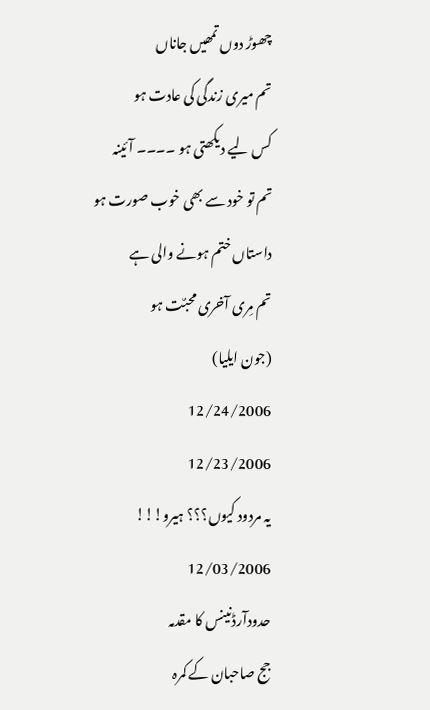چھوڑ دوں تمھیں جاناں
تم میری زندگی کی عادت ہو
کس لیے دیکھتی ہو ۔۔۔۔ آئینہ
تم تو خود سے بھی خوب صورت ہو
داستاں ختم ہونے والی ہے
تم مِری آخری محبٌت ہو
(جون ایلیا)
12/24/2006
12/23/2006
یہ مردود کیوں؟؟؟ ہیرو!!!
12/03/2006
حدودآرڈنینس کا مقدمہ
جج صاحبان کے کمرہ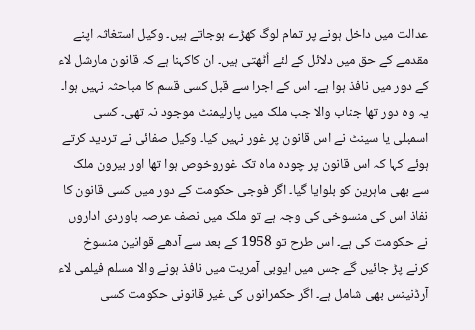عدالت میں داخل ہونے پر تمام لوگ کھڑے ہوجاتے ہیں۔ وکیل استغاثہ اپنے مقدمے کے حق میں دلائل کے لئے اُٹھتی ہیں۔ ان کاکہنا ہے کہ قانون مارشل لاء کے دور میں نافذ ہوا ہے۔ اس کے اجرا سے قبل کسی قسم کا مباحثہ نہیں ہوا۔ یہ وہ دور تھا جناب والا جب ملک میں پارلیمنٹ موجود نہ تھی۔ کسی اسمبلی یا سینٹ نے اس قانون پر غور نہیں کیا۔ وکیل صفائی نے تردید کرتے ہوئے کہا کہ اس قانون پر چودہ ماہ تک غوروخوص ہوا تھا اور بیرون ملک سے بھی ماہرین کو بلوایا گیا۔ اگر فوجی حکومت کے دور میں کسی قانون کا نفاذ اس کی منسوخی کی وجہ ہے تو ملک میں نصف عرصہ باوردی اداروں نے حکومت کی ہے۔ اس طرح تو 1958 کے بعد سے آدھے قوانین منسوخ کرنے پڑ جائیں گے جس میں ایوبی آمریت میں نافذ ہونے والا مسلم فیلمی لاء آرڈنینس بھی شامل ہے۔ اگر حکمرانوں کی غیر قانونی حکومت کسی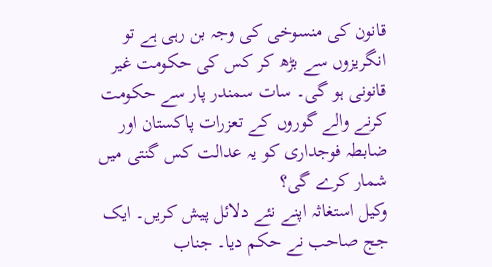قانون کی منسوخی کی وجہ بن رہی ہے تو انگریزوں سے بڑھ کر کس کی حکومت غیر قانونی ہو گی۔ سات سمندر پار سے حکومت کرنے والے گوروں کے تعزرات پاکستان اور ضابطہ فوجداری کو یہ عدالت کس گنتی میں شمار کرے گی؟
وکیل استغاثہ اپنے نئے دلائل پیش کریں۔ ایک جج صاحب نے حکم دیا۔ جناب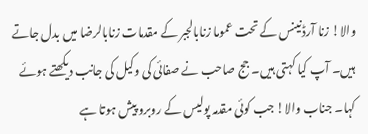والا! زنا آرڈنینس کے تحت عموما زنابالجبر کے مقدمات زنابالرضا میں بدل جاتے ہیں۔ آپ کیا کہتی ہیں۔ جج صاحب نے صفائی کی وکیل کی جانب دیکھتے ہوئے کہا۔ جناب والا! جب کوئی مقدمہ پولیس کے روبرو پیش ہوتا ہے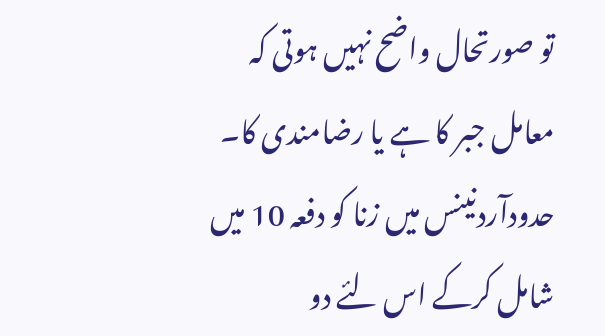تو صورتحال واضح نہیں ہوتی کہ معامل جبر کا ہے یا رضامندی کا۔ حدودآردنینس میں زنا کو دفعہ 10 میں شامل کرکے اس لئے دو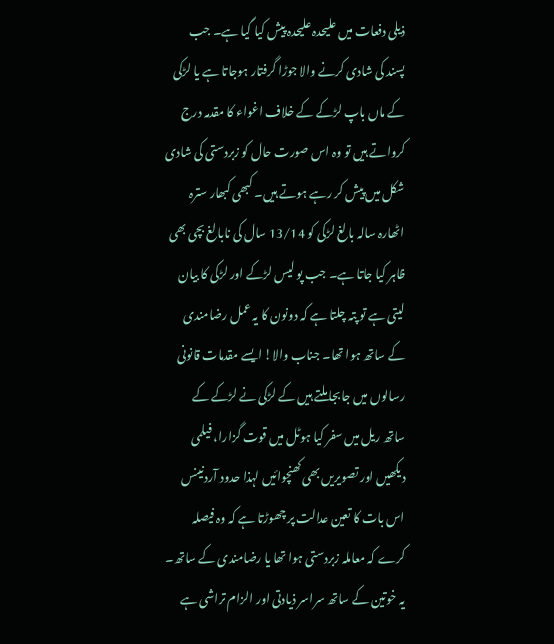ذیلی دفعات میں علیحدہ علیحدہ پیش کیا گیا ہے۔ جب پسند کی شادی کرنے والا جوڑا گرفتار ہوجاتا ہے یا لڑکی کے ماں باپ لڑکے کے خلاف اغواء کا مقدمہ درج کرواتے ہیں تو وہ اس صورت حال کو زبردستی کی شادی شکل میں پیش کر رہے ہوتے ہیں۔ کبھی کبھار سترہ اٹھارہ سالہ بالغ لڑکی کو 13/14 سال کی نابالغ بچی بھی ظاہر کیا جاتا ہے۔ جب پو لیس لڑکے اور لڑکی کا بیان لیتی ہے تو پتہ چلتا ہے کہ دونون کا یہ عمل رضامندی کے ساتھ ہوا تھا۔ جناب والا! ایسے مقدمات قانونی رسالوں میں جابجا ملتے ہیں کے لڑکی نے لڑکے کے ساتھ ریل میں سفر کیا ہوٹل میں قوت گزارا، فیلمی دیکھیں اور تصویریں بھی کھنچوائیں لہذا حدود آردنینس اس بات کا تعین عدالت پر چھوڑتا ہے کہ وہ فیصلہ کرے کہ معاملہ زبردستی ہوا تھا یا رضامندی کے ساتھ۔
یہ خوتین کے ساتھ سراسر ذیادتی اور الزام تراشی ہے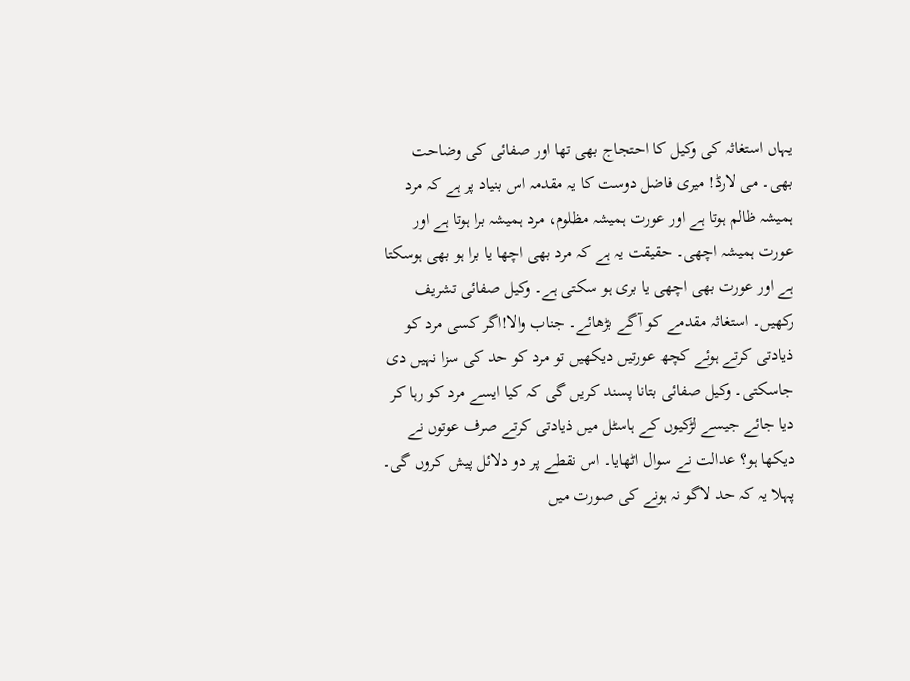یہاں استغاثہ کی وکیل کا احتجاج بھی تھا اور صفائی کی وضاحت بھی۔ می لارڈ! میری فاضل دوست کا یہ مقدمہ اس بنیاد پر ہے کہ مرد ہمیشہ ظالم ہوتا ہے اور عورت ہمیشہ مظلوم، مرد ہمیشہ برا ہوتا ہے اور عورت ہمیشہ اچھی۔ حقیقت یہ ہے کہ مرد بھی اچھا یا برا ہو بھی ہوسکتا ہے اور عورت بھی اچھی یا بری ہو سکتی ہے۔ وکیل صفائی تشریف رکھیں۔ استغاثہ مقدمے کو آگے بڑھائے۔ جناب والا!اگر کسی مرد کو ذیادتی کرتے ہوئے کچھ عورتیں دیکھیں تو مرد کو حد کی سزا نہیں دی جاسکتی۔ وکیل صفائی بتانا پسند کریں گی کہ کیا ایسے مرد کو رہا کر دیا جائے جیسے لڑکیوں کے ہاسٹل میں ذیادتی کرتے صرف عوتوں نے دیکھا ہو؟ عدالت نے سوال اٹھایا۔ اس نقطے پر دو دلائل پیش کروں گی۔ پہلا یہ کہ حد لاگو نہ ہونے کی صورت میں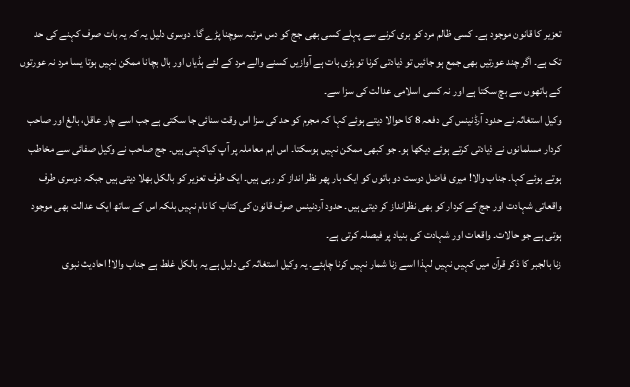تعزیر کا قانون موجود ہے۔ کسی ظالم مرد کو بری کرنے سے پہلے کسی بھی جج کو دس مرتبہ سوچنا پڑے گا۔ دوسری دلیل یہ کہ یہ بات صرف کہنے کی حد تک ہے۔ اگر چند عورتیں بھی جمع ہو جائیں تو ذیادتی کرنا تو بڑی بات ہے آوازیں کسنے والے مرد کے لئے ہڈیاں اور بال بچانا ممکن نہیں ہوتا یسا مرد نہ عورتوں کے ہاتھوں سے بچ سکتا ہے اور نہ کسی اسلامی عدالت کی سزا سے۔
وکیل استغاثہ نے حدود آرڈنینس کی دفعہ 8 کا حوالا دیتے ہوئے کہا کہ مجرم کو حد کی سزا اس وقت سنائی جا سکتی ہے جب اسے چار عاقل، بالغ اور صاحب کردار مسلمانوں نے ذیادتی کرتے ہوئے دیکھا ہو۔ جو کبھی ممکن نہیں ہوسکتا۔ اس اہم معاملہ پر آپ کیاکہتی ہیں۔ جج صاحب نے وکیل صفائی سے مخاطب ہوتے ہوئے کہا۔ جناب والا! میری فاضل دوست دو باتوں کو ایک بار پھر نظر انداز کر رہی ہیں۔ ایک طرف تعزیر کو بالکل بھلا دیتی ہیں جبکہ دوسری طرف واقعاتی شہادت اور جج کے کردار کو بھی نظرانداز کر دیتی ہیں۔ حدود آردنینس صرف قانون کی کتاب کا نام نہیں بلکہ اس کے ساتھ ایک عدالت بھی موجود ہوتی ہے جو حالات۔ واقعات اور شہادت کی بنیاد پر فیصلہ کرتی ہے۔
زنا بالجبر کا ذکر قرآن میں کہیں نہیں لہذا اسے زنا شمار نہیں کرنا چاہئے۔ یہ وکیل استغاثہ کی دلیل ہے یہ بالکل غلط ہے جناب والا! احادیث نبوی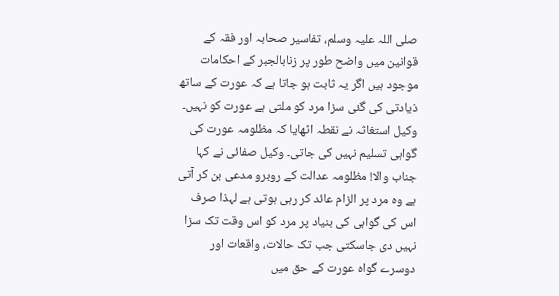صلی اللہ علیہ وسلم، تفاسیر صحابہ اور فقہ کے قوانین میں واضح طور پر زنابالجبر کے احکامات موجود ہیں اگر یہ ثابت ہو جاتا ہے کہ عورت کے ساتھ ذیادتی کی گئی سزا مرد کو ملتی ہے عورت کو نہیں۔ وکیل استغاثہ نے نقطہ اٹھایا کہ مظلومہ عورت کی گواہی تسلیم نہیں کی جاتی۔ وکیل صفائی نے کہا جناب والا! مظلومہ عدالت کے روبرو مدعی بن کر آتی ہے وہ مرد پر الزام عائد کر رہی ہوتی ہے لہذا صرف اس کی گواہی کی بنیاد پر مرد کو اس وقت تک سزا نہیں دی جاسکتی جب تک حالات، واقعات اور دوسرے گواہ عورت کے حق میں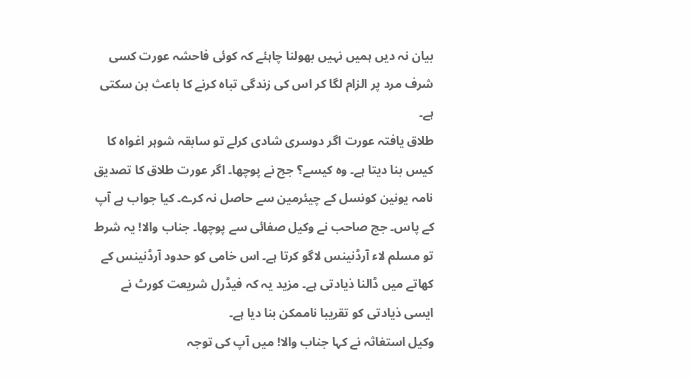بیان نہ دیں ہمیں نہیں بھولنا چاہئے کہ کوئی فاحشہ عورت کسی شرف مرد پر الزام لگا کر اس کی زندگی تباہ کرنے کا باعث بن سکتی ہے۔
طلاق یافتہ عورت اگر دوسری شادی کرلے تو سابقہ شوہر اغواہ کا کیس بنا دیتا ہے۔ وہ کیسے؟ جج نے پوچھا۔ اگر عورت طلاق کا تصدیق نامہ یونین کونسل کے چیئرمین سے حاصل نہ کرے۔ کیا جواب ہے آپ کے پاس۔ جج صاحب نے وکیل صفائی سے پوچھا۔ جناب والا! یہ شرط تو مسلم لاء آرڈنینس لاگو کرتا ہے۔ اس خامی کو حدود آرڈنینس کے کھاتے میں ڈالنا ذیادتی ہے۔ مزید یہ کہ فیڈرل شریعت کورٹ نے ایسی ذیادتی کو تقریبا ناممکن بنا دیا ہے۔
وکیل استغاثہ نے کہا جناب والا! میں آپ کی توجہ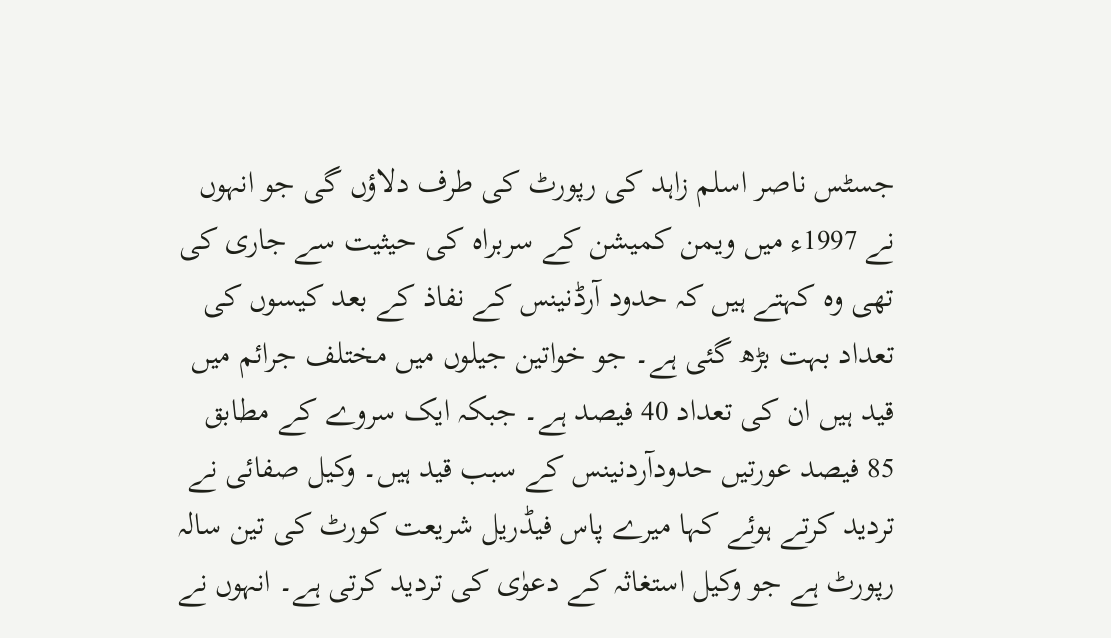جسٹس ناصر اسلم زاہد کی رپورٹ کی طرف دلاؤں گی جو انہوں نے 1997ء میں ویمن کمیشن کے سربراہ کی حیثیت سے جاری کی تھی وہ کہتے ہیں کہ حدود آرڈنینس کے نفاذ کے بعد کیسوں کی تعداد بہت بڑھ گئی ہے۔ جو خواتین جیلوں میں مختلف جرائم میں قید ہیں ان کی تعداد 40 فیصد ہے۔ جبکہ ایک سروے کے مطابق 85 فیصد عورتیں حدودآردنینس کے سبب قید ہیں۔ وکیل صفائی نے تردید کرتے ہوئے کہا میرے پاس فیڈریل شریعت کورٹ کی تین سالہ رپورٹ ہے جو وکیل استغاثہ کے دعوٰی کی تردید کرتی ہے۔ انہوں نے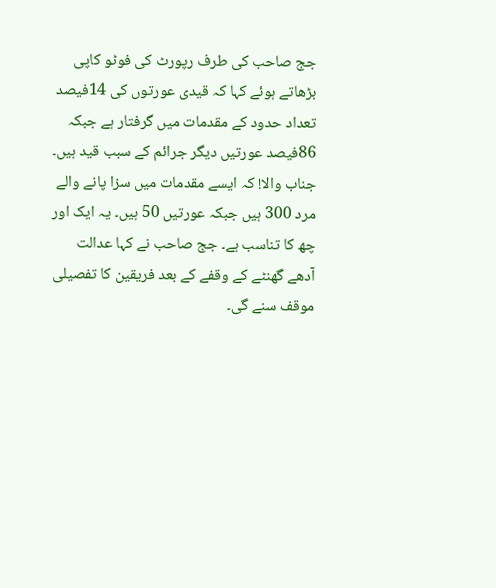جج صاحب کی طرف رپورٹ کی فوٹو کاپی بڑھاتے ہوئے کہا کہ قیدی عورتوں کی 14فیصد تعداد حدود کے مقدمات میں گرفتار ہے جبکہ 86فیصد عورتیں دیگر جرائم کے سبب قید ہیں۔ جناب والا! کہ ایسے مقدمات میں سزا پانے والے مرد 300 ہیں جبکہ عورتیں 50 ہیں۔ یہ ایک اور چھ کا تناسب ہے۔ جج صاحب نے کہا عدالت آدھے گھنٹے کے وقفے کے بعد فریقین کا تفصیلی موقف سنے گی۔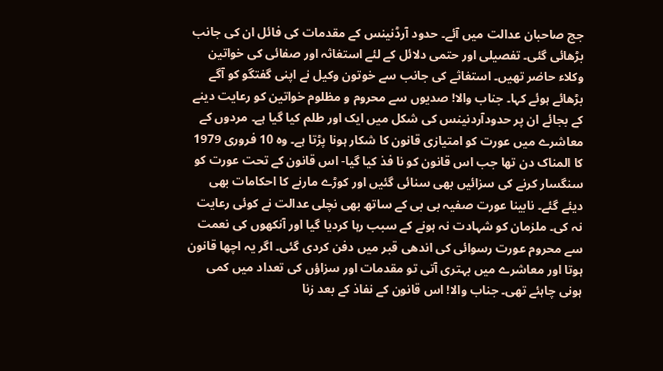جج صاحبان عدالت میں آئے۔ حدود آرڈنینس کے مقدمات کی فائل ان کی جانب بڑھائی گئی۔ تفصیلی اور حتمی دلائل کے لئے استغاثہ اور صفائی کی خواتین وکلاء حاضر تھیں۔ استغاثے کی جانب سے خوتون وکیل نے اپنی گفتگو کو آگے بڑھائے ہوئے کہا۔ جناب والا! صدیوں سے محروم و مظلوم خواتین کو رعایت دینے کے بجائے ان پر حدودآردنینس کی شکل میں ایک اور طلم کیا گیا ہے۔ مردوں کے معاشرے میں عورت کو امتیازی قانون کا شکار ہونا پڑتا ہے۔ وہ 10 فروری 1979 کا المناک دن تھا جب اس قانون کو نا فذ کیا گیا- اس قانون کے تحت عورت کو سنگسار کرنے کی سزائیں بھی سنائی گئیں اور کوڑے مارنے کا احکامات بھی دیئے گئے۔ نابینا عورت صفیہ بی بی کے ساتھ بھی نچلی عدالت نے کوئی رعایت نہ کی۔ ملزمان کو شہادت نہ ہونے کے سبب رہا کردیا گیا اور آنکھوں کی نعمت سے محروم عورت رسوائی کی اندھی قبر میں دفن کردی گئی۔ اگر یہ اچھا قانون ہوتا اور معاشرے میں بہتری آتی تو مقدمات اور سزاؤں کی تعداد میں کمی ہونی چاہئے تھی۔ جناب والا! اس قانون کے نفاذ کے بعد زنا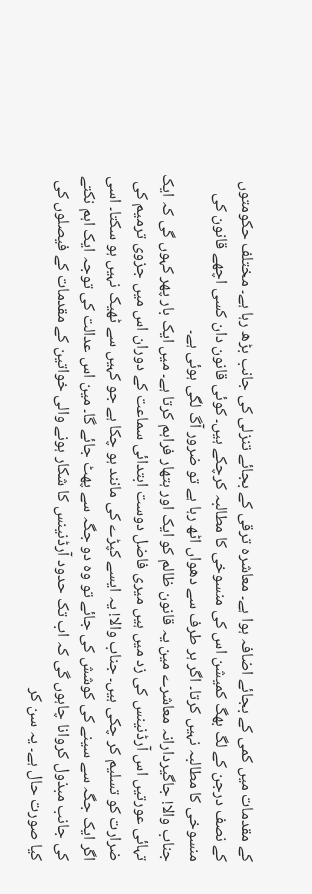کے مقدمات میں کمی کے بجائے اضافہ ہوا ہے۔ معاشرہ ترقی کے بجائے تنزلی کی جانب بڑھ رہا ہے۔ مختلف حکومتوں کے نصف درجن کے لگ بھگ کمیشن اس کی منسوخی کا مطالبہ کرچکے ہیں۔ کوئی قانون دان کسی اچھے قانون کی منسوخی کا مطالبہ نہیں کرتا۔ اگر ہر طرف سے دھواں اٹھ رہا ہے تو ضرور آگ لگی ہوئی ہے۔
جناب والا! جاگیردارانہ معاشرے مین یہ قانون ظالم کو ایک اور ہتھار فراہم کرتا ہے۔ میں ایک بار پھر کہوں گی کہ ایک تہائی عورتیں اس آرڈنینس کی زد میں ہیں میری فاضل دوست ابتدائی سماعت کے دوران اس میں جزوی ترمیم کی ضرارت کو تسلیم کر چکی ہیں۔ جناب والا! یہ ایسے کپڑے کی مانند ہو چکا ہے جو کہیں سے ٹھیک نہیں ہو سکتا۔ اسی اگر ایک جگہ سے سینے کی کوشش کی جائے تو وہ دو جگہ سے پھٹ جائے گا۔ مین اس عدالت کی توجہ ایک اہم نکتے کی جانب مبذول کروانا چاہوں گی کہ اب تک حدود آرڈنینس کا شکار ہونے والی خواتین کے مقدمات کے فیصلوں کی کیا صورت حال ہے۔ یہ سن کر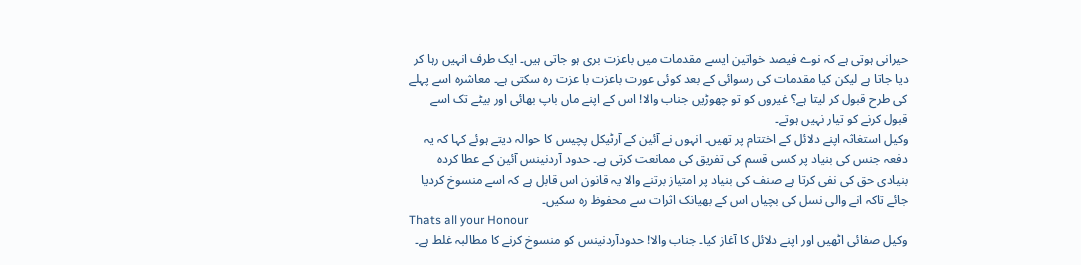حیرانی ہوتی ہے کہ نوے فیصد خواتین ایسے مقدمات میں باعزت بری ہو جاتی ہیں۔ ایک طرف انہیں رہا کر دیا جاتا ہے لیکن کیا مقدمات کی رسوائی کے بعد کوئی عورت باعزت با عزت رہ سکتی ہے۔ معاشرہ اسے پہلے کی طرح قبول کر لیتا ہے؟ غیروں کو تو چھوڑیں جناب والا! اس کے اپنے ماں باپ بھائی اور بیٹے تک اسے قبول کرنے کو تیار نہیں ہوتے۔
وکیل استغاثہ اپنے دلائل کے اختتام پر تھیں۔ انہوں نے آئین کے آرٹیکل پچیس کا حوالہ دیتے ہوئے کہا کہ یہ دفعہ جنس کی بنیاد پر کسی قسم کی تفریق کی ممانعت کرتی ہے۔ حدود آردنینس آئین کے عطا کردہ بنیادی حق کی نفی کرتا ہے صنف کی بنیاد پر امتیاز برتنے والا یہ قانون اس قابل ہے کہ اسے منسوخ کردیا جائے تاکہ انے والی نسل کی بچیاں اس کے بھیانک اثرات سے محفوظ رہ سکیں۔
Thats all your Honour
وکیل صفائی اٹھیں اور اپنے دلائل کا آغاز کیا۔ جناب والا! حدودآردنینس کو منسوخ کرنے کا مطالبہ غلط ہے۔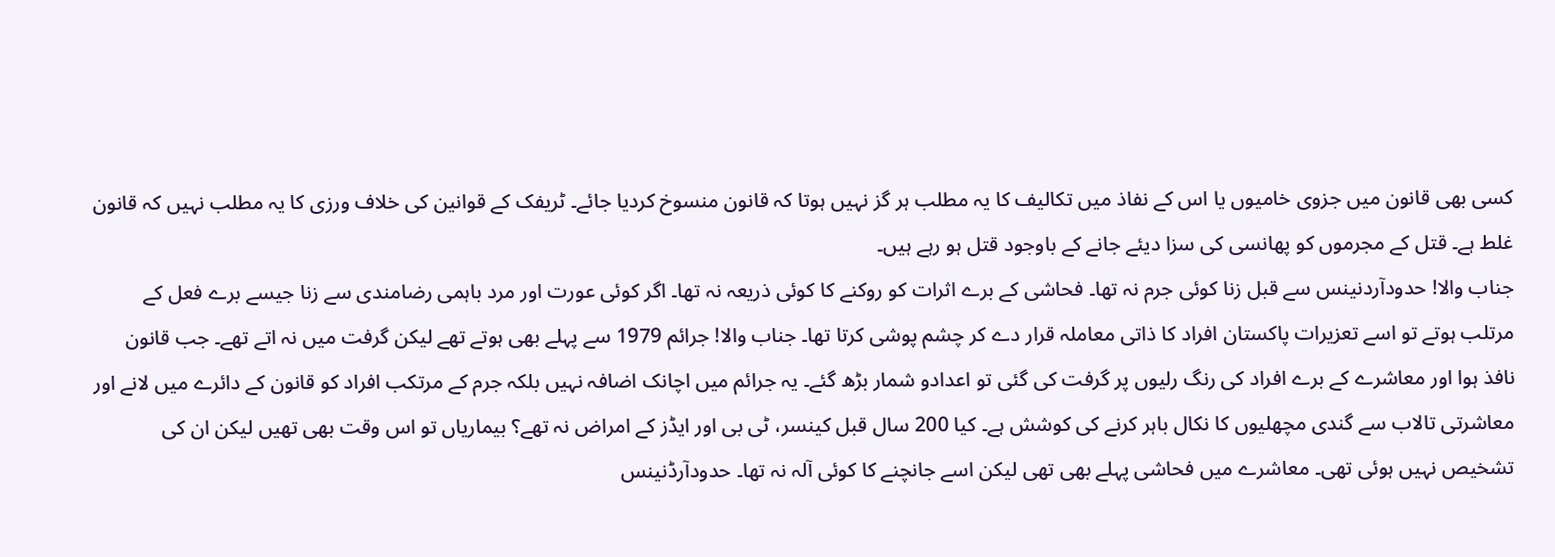کسی بھی قانون میں جزوی خامیوں یا اس کے نفاذ میں تکالیف کا یہ مطلب ہر گز نہیں ہوتا کہ قانون منسوخ کردیا جائے۔ ٹریفک کے قوانین کی خلاف ورزی کا یہ مطلب نہیں کہ قانون غلط ہے۔ قتل کے مجرموں کو پھانسی کی سزا دیئے جانے کے باوجود قتل ہو رہے ہیں۔
جناب والا! حدودآردنینس سے قبل زنا کوئی جرم نہ تھا۔ فحاشی کے برے اثرات کو روکنے کا کوئی ذریعہ نہ تھا۔ اگر کوئی عورت اور مرد باہمی رضامندی سے زنا جیسے برے فعل کے مرتلب ہوتے تو اسے تعزیرات پاکستان افراد کا ذاتی معاملہ قرار دے کر چشم پوشی کرتا تھا۔ جناب والا! جرائم 1979 سے پہلے بھی ہوتے تھے لیکن گرفت میں نہ اتے تھے۔ جب قانون نافذ ہوا اور معاشرے کے برے افراد کی رنگ رلیوں پر گرفت کی گئی تو اعدادو شمار بڑھ گئے۔ یہ جرائم میں اچانک اضافہ نہیں بلکہ جرم کے مرتکب افراد کو قانون کے دائرے میں لانے اور معاشرتی تالاب سے گندی مچھلیوں کا نکال باہر کرنے کی کوشش ہے۔ کیا 200 سال قبل کینسر، ٹی بی اور ایڈز کے امراض نہ تھے؟ بیماریاں تو اس وقت بھی تھیں لیکن ان کی تشخیص نہیں ہوئی تھی۔ معاشرے میں فحاشی پہلے بھی تھی لیکن اسے جانچنے کا کوئی آلہ نہ تھا۔ حدودآرڈنینس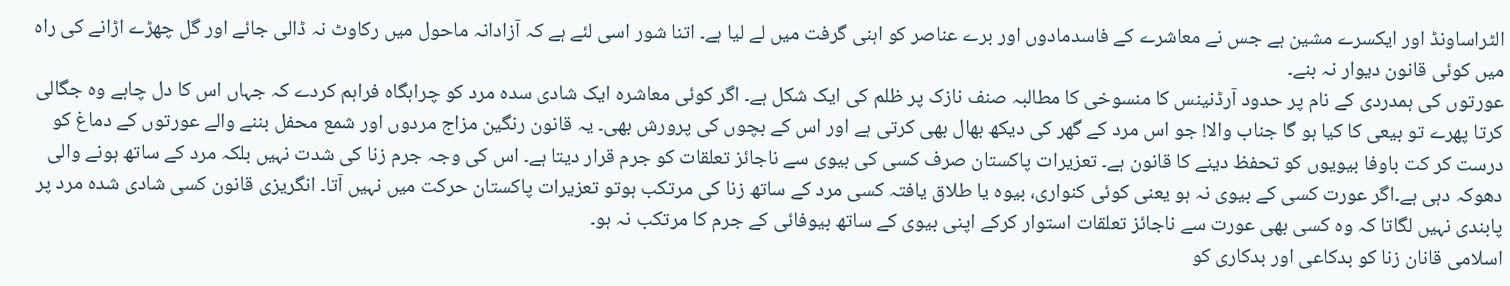الٹراساونڈ اور ایکسرے مشین ہے جس نے معاشرے کے فاسدمادوں اور برے عناصر کو اہنی گرفت میں لے لیا ہے۔ اتنا شور اسی لئے ہے کہ آزادانہ ماحول میں رکاوٹ نہ ڈالی جائے اور گل چھڑے اڑانے کی راہ میں کوئی قانون دیوار نہ بنے۔
عورتوں کی ہمدردی کے نام پر حدود آرڈنینس کا منسوخی کا مطالبہ صنف نازک پر ظلم کی ایک شکل ہے۔ اگر کوئی معاشرہ ایک شادی سدہ مرد کو چراہگاہ فراہم کردے کہ جہاں اس کا دل چاہے وہ جگالی کرتا پھرے تو بیعی کا کیا ہو گا جناب والا! جو اس مرد کے گھر کی دیکھ بھال بھی کرتی ہے اور اس کے بچوں کی پرورش بھی۔ یہ قانون رنگین مزاج مردوں اور شمع محفل بننے والے عورتوں کے دماغ کو درست کر کت باوفا بیویوں کو تحفظ دینے کا قانون ہے۔ تعزیرات پاکستان صرف کسی کی بیوی سے ناجائز تعلقات کو جرم قرار دیتا ہے۔ اس کی وجہ جرم زنا کی شدت نہیں بلکہ مرد کے ساتھ ہونے والی دھوکہ دہی ہے۔اگر عورت کسی کے بیوی نہ ہو یعنی کوئی کنواری، بیوہ یا طلاق یافتہ کسی مرد کے ساتھ زنا کی مرتکب ہوتو تعزیرات پاکستان حرکت میں نہیں آتا۔ انگریزی قانون کسی شادی شدہ مرد پر پابندی نہیں لگاتا کہ وہ کسی بھی عورت سے ناجائز تعلقات استوار کرکے اپنی بیوی کے ساتھ بیوفائی کے جرم کا مرتکب نہ ہو۔
اسلامی قانان زنا کو بدکاعی اور بدکاری کو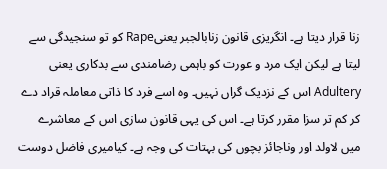زنا قرار دیتا ہے۔ انگریزی قانون زنابالجبر یعنیRape کو تو سنجیدگی سے لیتا ہے لیکن ایک مرد و عورت کو باہمی رضامندی سے بدکاری یعنی Adultery اس کے نزدیک گراں نہیں۔ وہ اسے فرد کا ذاتی معاملہ قراد دے کر کم تر سزا مقرر کرتا ہے۔ اس کی یہی قانون سازی اس کے معاشرے میں لاولد اور وناجائز بچوں کی بہتات کی وجہ ہے۔ کیامیری فاضل دوست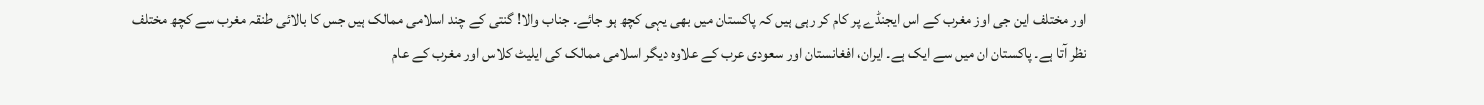اور مختلف این جی اوز مغرب کے اس ایجنڈے پر کام کر رہی ہیں کہ پاکستان میں بھی یہی کچھ ہو جائے۔ جناب والا! گنتی کے چند اسلامی ممالک ہیں جس کا بالائی طنقہ مغرب سے کچھ مختلف نظر آتا ہے۔ پاکستان ان میں سے ایک ہے۔ ایران، افغانستان اور سعودی عرب کے علاوہ دیگر اسلامی ممالک کی ایلیٹ کلاس اور مغرب کے عام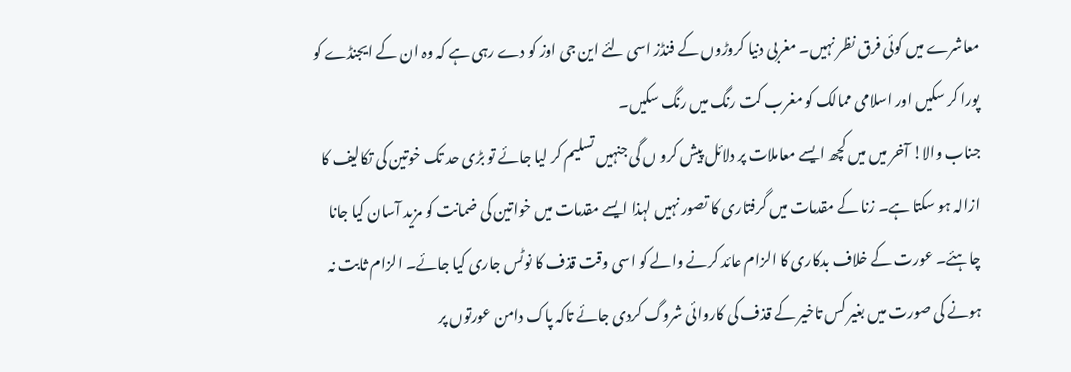معاشرے میں کوئی فرق نظر نہیں۔ مغربی دنیا کروڑوں کے فنڈز اسی لئے این جی اوز کو دے رہی ہے کہ وہ ان کے ایجنڈے کو پورا کر سکیں اور اسلامی ممالک کو مغرب کت رنگ میں رنگ سکیں۔
جناب والا! آخر میں میں کچھ ایسے معاملات پر دلائل پیش کرو ں گی جنہیں تسلیم کر لیا جائے تو بڑی حد تک خوتین کی تکالیف کا ازالہ ہو سکتا ہے۔ زنا کے مقدمات میں گرفتاری کا تصور نہیں لہذا ایسے مقدمات میں خواتین کی ضمانت کو مزید آسان کیا جانا چاہئے۔ عورت کے خلاف بدکاری کا الزام عائد کرنے والے کو اسی وقت قذف کا نوٹس جاری کیا جائے۔ الزام ثابت نہ ہونے کی صورت میں بغیر کس تاخیر کے قذف کی کاروائی شروگ کردی جائے تاکہ پاک دامن عورتوں پر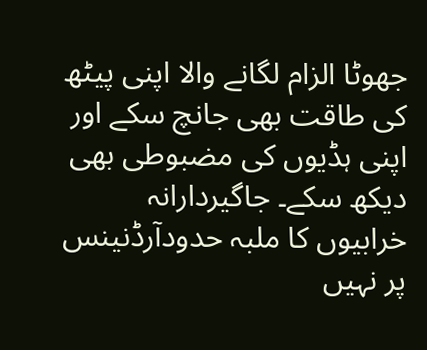جھوٹا الزام لگانے والا اپنی پیٹھ کی طاقت بھی جانچ سکے اور اپنی ہڈیوں کی مضبوطی بھی دیکھ سکے۔ جاگیردارانہ خرابیوں کا ملبہ حدودآرڈنینس پر نہیں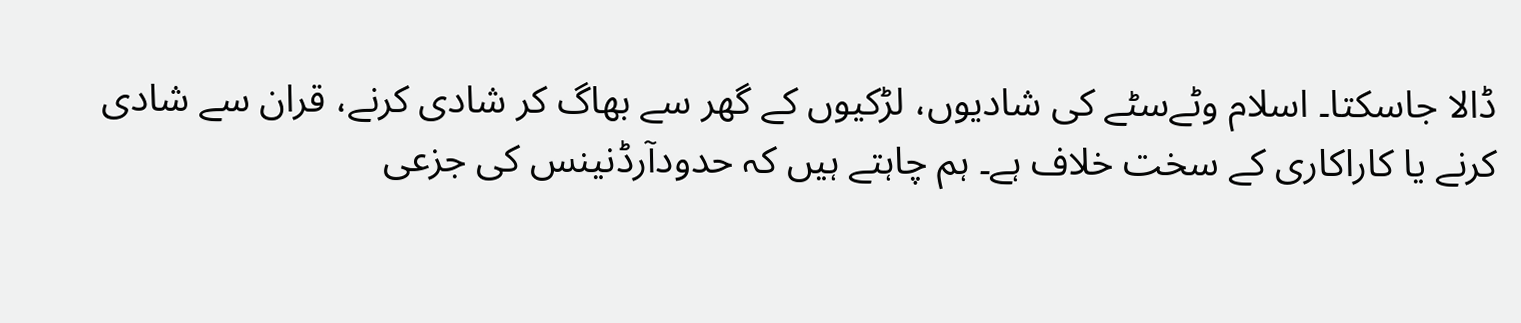ڈالا جاسکتا۔ اسلام وٹےسٹے کی شادیوں، لڑکیوں کے گھر سے بھاگ کر شادی کرنے، قران سے شادی کرنے یا کاراکاری کے سخت خلاف ہے۔ ہم چاہتے ہیں کہ حدودآرڈنینس کی جزعی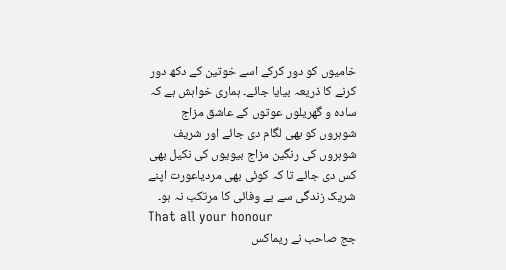خامیوں کو دور کرکے اسے خوتین کے دکھ دور کرنے کا ذریعہ بیایا جائے۔ ہماری خواہش ہے کہ سادہ و گھریلوں عوتوں کے عاشق مزاج شوہروں کو بھی لگام دی جائے اور شریف شوہروں کی رنگین مزاج بیویوں کی نکیل بھی کس دی جائے تا کہ کوئی بھی مردیاعورت اپنے شریک زندگی سے بے وفائی کا مرتکب نہ ہو۔
That all your honour
جج صاحب نے ریماکس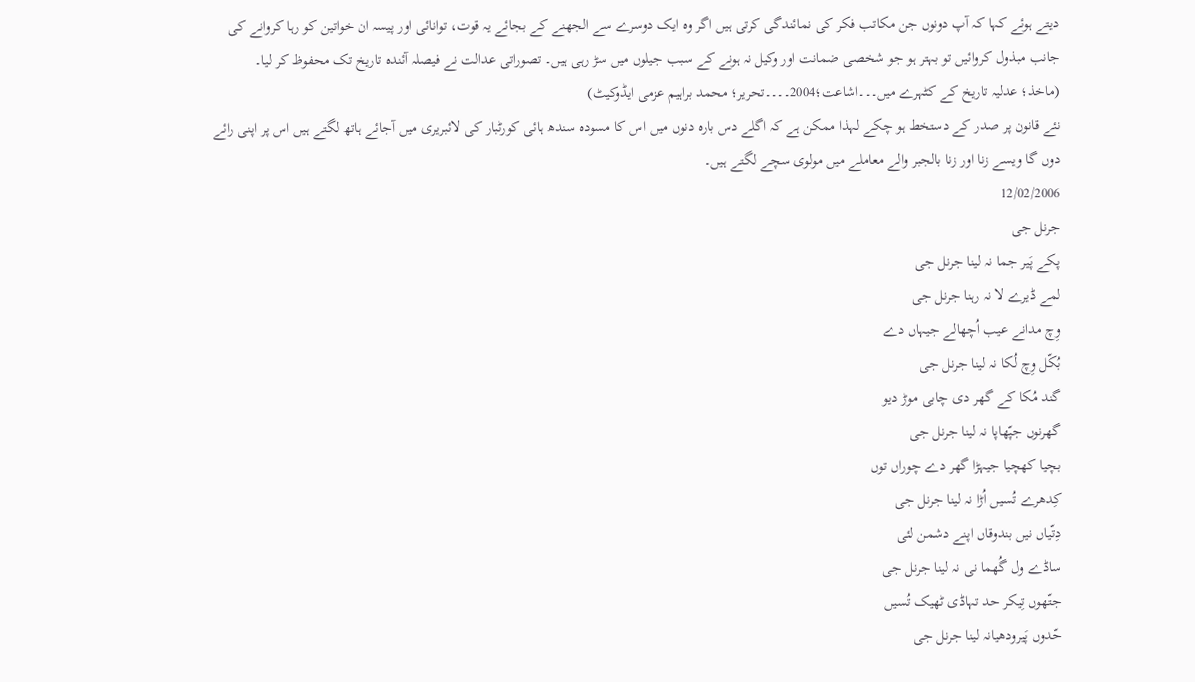دیتے ہوئے کہا کہ آپ دونوں جن مکاتب فکر کی نمائندگی کرتی ہیں اگر وہ ایک دوسرے سے الجھنے کے بجائے یہ قوت، توانائی اور پیسہ ان خواتین کو رہا کروانے کی جانب مبذول کروائیں تو بہتر ہو جو شخصی ضمانت اور وکیل نہ ہونے کے سبب جیلوں میں سڑ رہی ہیں۔ تصوراتی عدالت نے فیصلہ آئندہ تاریخ تک محفوظ کر لیا۔
(ماخذ؛ عدلیہ تاریخ کے کٹہرے میں۔۔۔اشاعت؛2004۔۔۔۔تحریر؛ محمد براہیم عزمی ایڈوکیٹ)
نئے قانون پر صدر کے دستخط ہو چکے لہذا ممکن ہے کہ اگلے دس بارہ دنوں میں اس کا مسودہ سندھ ہائی کورٹبار کی لائبریری میں آجائے ہاتھ لگتے ہیں اس پر اپنی رائے دوں گا ویسے زنا اور زنا بالجبر والے معاملے میں مولوی سچے لگتے ہیں۔
12/02/2006
جرنل جی
پکے پَیر جما نہ لینا جرنل جی
لمے ڈیرے لا نہ رہنا جرنل جی
وِچ مدانے عیب اُچھالے جیہاں دے
بُکّل وِچ لُکا نہ لینا جرنل جی
گند مُکا کے گھر دی چابی موڑ دیو
گھرنوں جپّھاپا نہ لینا جرنل جی
بچیا کھچیا جیہڑا گھر دے چوراں توں
کِدھرے تُسیں اُڑا نہ لینا جرنل جی
دِتّیاں نیں بندوقاں اپنے دشمن لئی
ساڈے ول گُھما نی نہ لینا جرنل جی
جتّھوں تِیکر حد تہاڈی ٹھیک تُسیں
حّدوں پَیرودھیانہ لینا جرنل جی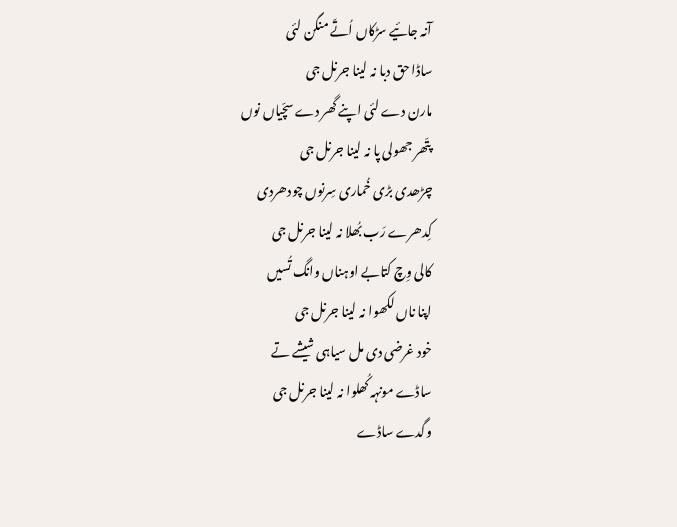آنہ جائیے سڑکاں اُتّے منگن لئی
ساڈا حق دبا نہ لینا جرنل جی
مارن دے لئی اپنے گھر دے سچّیاں نوں
پتّھر جھولی پا نہ لینا جرنل جی
چڑھدی بڑی خُماری سِرنوں چودھردی
کِدھرے رَب بُھلا نہ لینا جرنل جی
کالی وِچ کتابے اوہناں وانگ تُسیں
اپنا ناں لکھوا نہ لینا جرنل جی
خود غرضی دی مل سیاہی شیشے تے
ساڈے مونہہ کُھلوا نہ لینا جرنل جی
وگدے ساڈے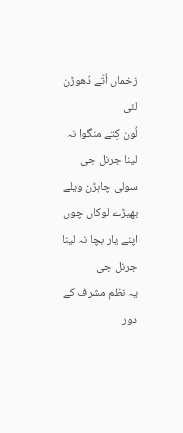زخماں اُتّے دُھوڑن لئی
لُون کِتے منگوا نہ لینا جرنل جی
سولی چاہڑن ویلے بھیڑے لوکاں چوں
اپنے یار بچا نہ لینا جرنل جی
یہ نظم مشرف کے دور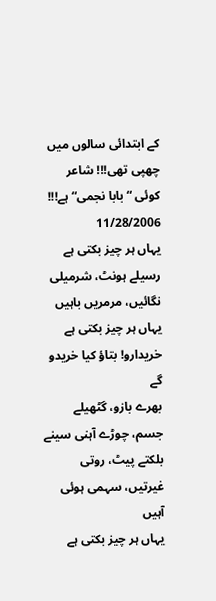کے ابتدائی سالوں میں چھپی تھی!!! شاعر کوئی “بابا نجمی“ ہے!!!
11/28/2006
یہاں ہر چیز بکتی ہے
رسیلے ہونٹ، شرمیلی نگائیں، مرمریں باہیں
یہاں ہر چیز بکتی ہے
خریدارو! بتاؤ کیا خریدو گے
بھرے بازو، گٹھیلے جسم، چوڑے آہنی سینے
بلکتے پیٹ، روتی غیرتیں، سہمی ہوئی آہیں
یہاں ہر چیز بکتی ہے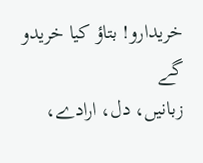خریدارو! بتاؤ کیا خریدو گے
زبانیں، دل، ارادے،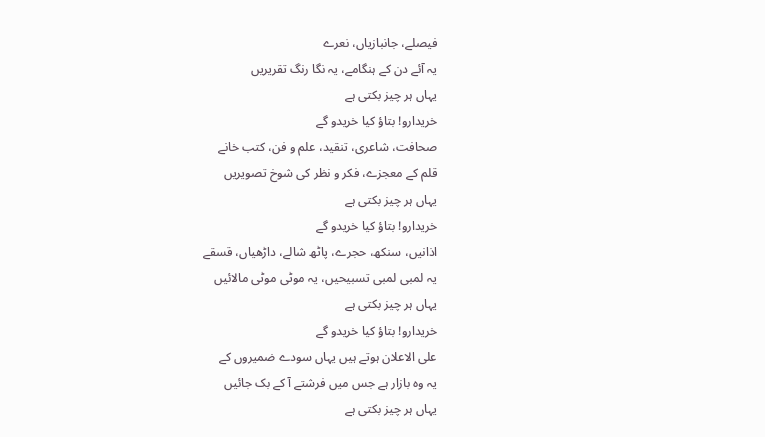فیصلے، جانبازیاں، نعرے
یہ آئے دن کے ہنگامے، یہ نگا رنگ تقریریں
یہاں ہر چیز بکتی ہے
خریدارو! بتاؤ کیا خریدو گے
صحافت، شاعری، تنقید، علم و فن، کتب خانے
قلم کے معجزے، فکر و نظر کی شوخ تصویریں
یہاں ہر چیز بکتی ہے
خریدارو! بتاؤ کیا خریدو گے
اذانیں، سنکھ، حجرے، پاٹھ شالے، داڑھیاں، قسقے
یہ لمبی لمبی تسبیحیں، یہ موٹی موٹی مالائیں
یہاں ہر چیز بکتی ہے
خریدارو! بتاؤ کیا خریدو گے
علی الاعلان ہوتے ہیں یہاں سودے ضمیروں کے
یہ وہ بازار ہے جس میں فرشتے آ کے بک جائیں
یہاں ہر چیز بکتی ہے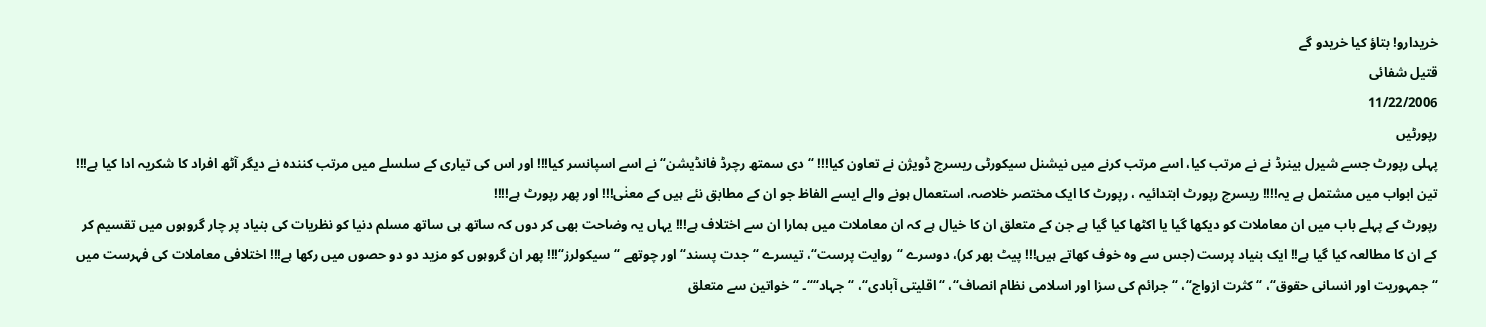خریدارو! بتاؤ کیا خریدو گے
قتیل شفائی
11/22/2006
رپورٹیں
پہلی رپورٹ جسے شیرل بینرڈ نے نے مرتب کیا، اسے مرتب کرنے میں نیشنل سیکورٹی ریسرچ ڈویژن نے تعاون کیا!!! “دی سمتھ رچرڈ فانڈیشن“ نے اسے اسپانسر کیا!!! اور اس کی تیاری کے سلسلے میں مرتب کنندہ نے دیگر آٹھ افراد کا شکریہ ادا کیا ہے!!! تین ابواب میں مشتمل ہے یہ!!!! ریسرچ رپورٹ ابتدائیہ ، رپورٹ کا ایک مختصر خلاصہ، استعمال ہونے والے ایسے الفاظ جو ان کے مطابق نئے ہیں کے معنٰی!!! اور پھر رپورٹ ہے!!!!
رپورٹ کے پہلے باب میں ان معاملات کو دیکھا گیا یا اکٹھا کیا گیا ہے جن کے متعلق ان کا خیال ہے کہ ان معاملات میں ہمارا ان سے اختلاف ہے!!! یہاں یہ وضاحت بھی کر دوں کہ ساتھ ہی ساتھ مسلم دنیا کو نظریات کی بنیاد پر چار گروہوں میں تقسیم کر کے ان کا مطالعہ کیا گیا ہے!! ایک بنیاد پرست (جس سے وہ خوف کھاتے ہیں!!! پیٹ بھر کر)، دوسرے “روایت پرست“، تیسرے “جدت پسند“ اور چوتھے “سیکولرز“!!! پھر ان گروہوں کو مزید دو دو حصوں میں رکھا ہے!!! اختلافی معاملات کی فہرست میں “جمہوریت اور انسانی حقوق“، “کثرت ازواج“، “جرائم کی سزا اور اسلامی نظام انصاف“، “اقلیتی آبادی“، “جہاد““۔ “خواتین سے متعلق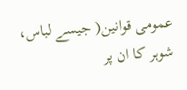عمومی قوانین( جیسے لباس، شوہر کا ان پر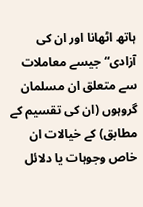ہاتھ اٹھانا اور ان کی آزادی“ جیسے معاملات سے متعلق ان مسلمان گروہوں (ان کی تقسیم کے مطابق) کے خیالات ان خاص وجوہات یا دلائل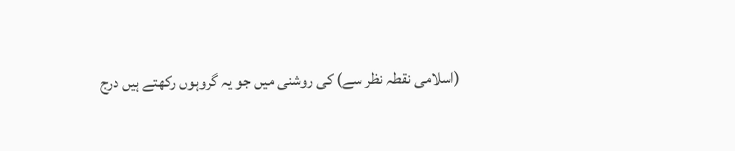(اسلامی نقطہ نظر سے) کی روشنی میں جو یہ گروہوں رکھتے ہیں درج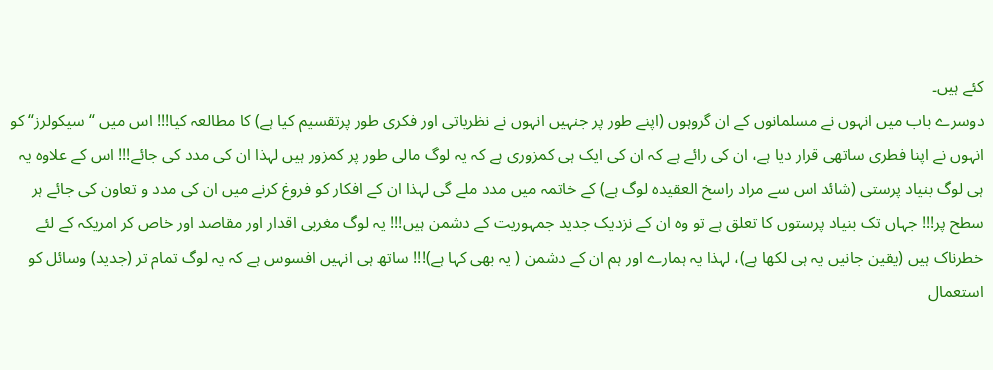کئے ہیں۔
دوسرے باب میں انہوں نے مسلمانوں کے ان گروہوں (اپنے طور پر جنہیں انہوں نے نظریاتی اور فکری طور پرتقسیم کیا ہے) کا مطالعہ کیا!!! اس میں “سیکولرز“ کو انہوں نے اپنا فطری ساتھی قرار دیا ہے، ان کی رائے ہے کہ ان کی ایک ہی کمزوری ہے کہ یہ لوگ مالی طور پر کمزور ہیں لہذا ان کی مدد کی جائے!!! اس کے علاوہ یہ ہی لوگ بنیاد پرستی (شائد اس سے مراد راسخ العقیدہ لوگ ہے) کے خاتمہ میں مدد ملے گی لہذا ان کے افکار کو فروغ کرنے میں ان کی مدد و تعاون کی جائے ہر سطح پر!!! جہاں تک بنیاد پرستوں کا تعلق ہے تو وہ ان کے نزدیک جدید جمہوریت کے دشمن ہیں!!! یہ لوگ مغربی اقدار اور مقاصد اور خاص کر امریکہ کے لئے خطرناک ہیں (یقین جانیں یہ ہی لکھا ہے)، لہذا یہ ہمارے اور ہم ان کے دشمن ( یہ بھی کہا ہے)!!! ساتھ ہی انہیں افسوس ہے کہ یہ لوگ تمام تر (جدید) وسائل کو استعمال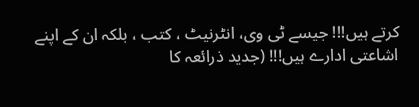کرتے ہیں!!! جیسے ٹی وی، انٹرنیٹ ، کتب ، بلکہ ان کے اپنے اشاعتی ادارے ہیں!!! (جدید ذرائعہ کا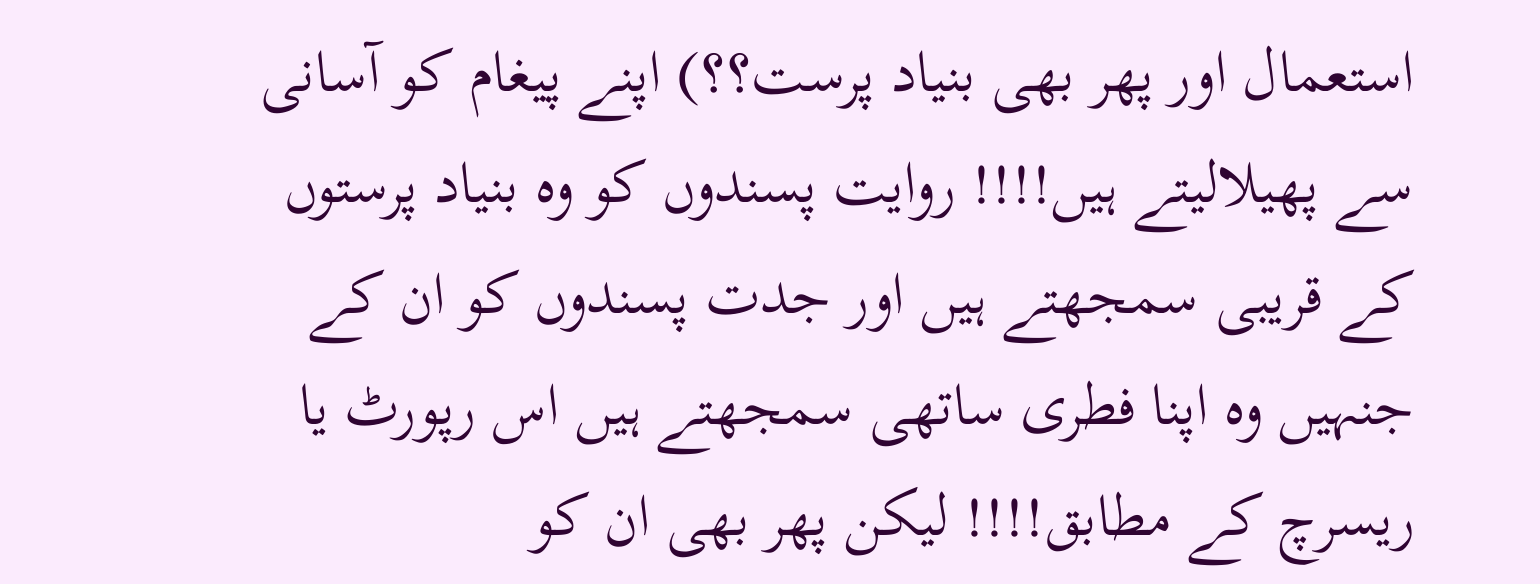استعمال اور پھر بھی بنیاد پرست؟؟) اپنے پیغام کو آسانی سے پھیلالیتے ہیں!!!! روایت پسندوں کو وہ بنیاد پرستوں کے قریبی سمجھتے ہیں اور جدت پسندوں کو ان کے جنہیں وہ اپنا فطری ساتھی سمجھتے ہیں اس رپورٹ یا ریسرچ کے مطابق!!!! لیکن پھر بھی ان کو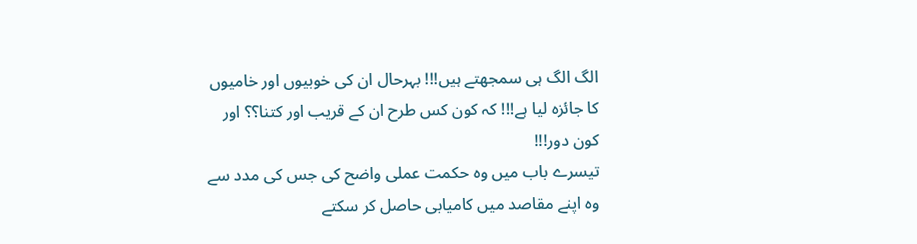الگ الگ ہی سمجھتے ہیں!!! بہرحال ان کی خوبیوں اور خامیوں کا جائزہ لیا ہے!!! کہ کون کس طرح ان کے قریب اور کتنا؟؟ اور کون دور!!!
تیسرے باب میں وہ حکمت عملی واضح کی جس کی مدد سے وہ اپنے مقاصد میں کامیابی حاصل کر سکتے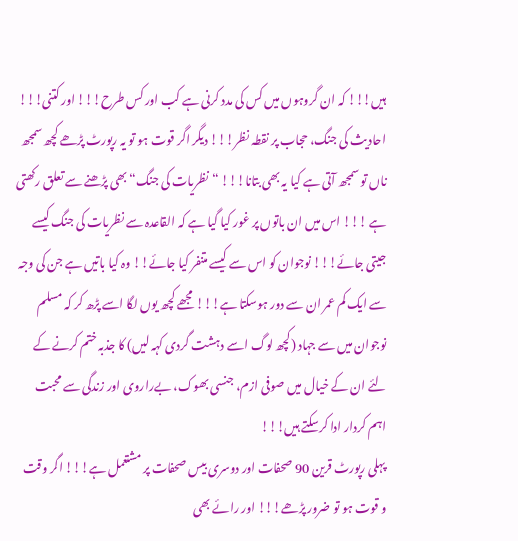ہیں!!! کہ ان گروہوں میں کس کی مدد کرنی ہے کب اور کس طرح!!! اور کتنی!!! احادیث کی جنگ، حجاب پر نقطہ نظر!!! دیگر اگر قوت ہو تو یہ رپورٹ پڑھے کچھ سمجھ ناں تو سمجھ آتی ہے کیا یہ بھی بتانا!!! “نظریات کی جنگ“ بھی پڑھنے سے تعلق رکھتی ہے !!! اس میں ان باتوں پر غور کیا گیا ہے کہ القاعدہ سے نظریات کی جنگ کیسے جیتی جائے!!! نوجوان کو اس سے کیسے متنفر کیا جائے!! وہ کیا باتیں ہے جن کی وجہ سے ایک کم عمر ان سے دور ہوسکتا ہے!!! مجھے کچھ یوں لگا اسے پڑھ کر کہ مسلم نوجوان میں سے جہاد (کچھ لوگ اسے دہشت گردی کہہ لیں) کا جذبہ ختم کرنے کے لئے ان کے خیال میں صوفی ازم، جنسی بھوک، بےراروی اور زندگی سے محبت اہم کردار ادا کرسکتے ہیں!!!
پہلی رپورٹ قرین 90 صحفات اور دوسری بیس صحفات پر مشتعمل ہے!!! اگر وقت و قوت ہو تو ضرور پڑھے!!! اور رائے بھی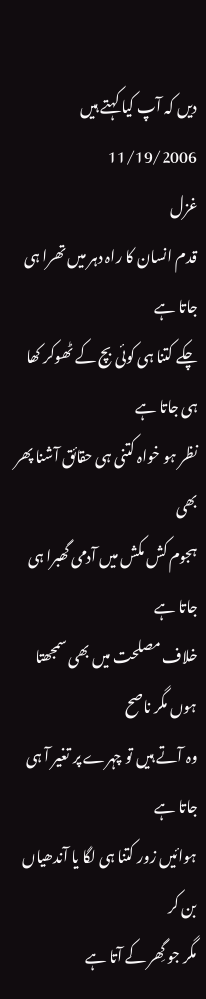دیں کہ آپ کیا کہتے ہیں
11/19/2006
غزل
قدم انسان کا راہ دہر میں تھرا ہی جاتا ہے
چکے کتنا ہی کوئی بچ کے ٹھوکر کھا ہی جاتا ہے
نظر ہو خواہ کتنی ہی حقائق آشنا پھر بھی
ہجوم کش مکش میں آدمی گھبرا ہی جاتا ہے
خلاف مصلحت میں بھی سمجھتا ہوں مگر ناصح
وہ آتے ہیں تو چہرے پر تغیر آ ہی جاتا ہے
ہوائیں زور کتنا ہی لگا یا آندھیاں بن کر
مگر جو گِھر کے آتا ہے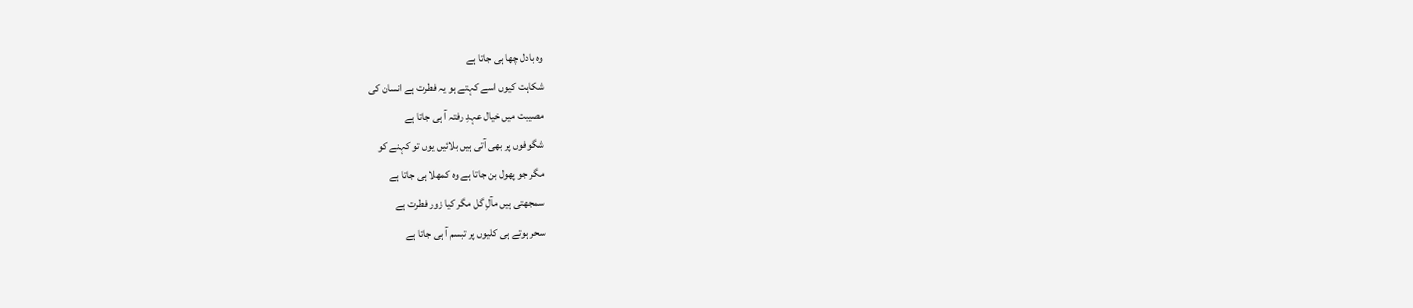وہ بادل چھا ہی جاتا ہے
شکاہت کیوں اسے کہتے ہو یہ فطرت ہے انسان کی
مصیبت میں خیال عہدِ رفتہ آ ہی جاتا ہے
شگوفوں پر بھی آتی ہیں بلائیں یوں تو کہنے کو
مگر جو پھول بن جاتا ہے وہ کمھلا ہی جاتا ہے
سمجھتی ہیں مآلِ گل مگر کیا زور فطرت ہے
سحر ہوتے ہی کلیوں پر تبسم آ ہی جاتا ہے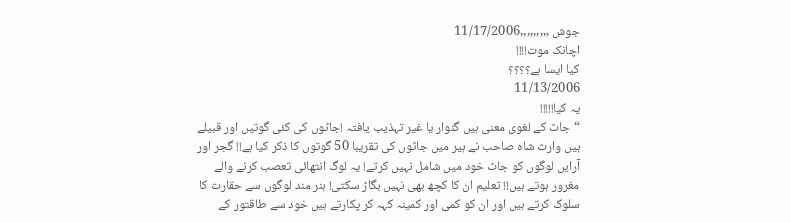جوش ,,,,,,,,,11/17/2006
اچانک موت!!!!
کیا ایسا ہے؟؟؟؟
11/13/2006
یہ کیا!!!!!
“جاٹ کے لغوى معنى ہیں گنوار یا غیر تہذیب یافتہ !جاٹوں کی کئی گوتیں اور قبیلے ہیں وارث شاہ صاحب نے ہیر میں جاٹوں کی تقریبا 50 گوتوں کا ذکر کیا ہے!! گجر اور آرایں لوگوں کو جاٹ خود میں شامل نہیں کرتے! یہ لوگ انتھائی تعصب کرنے والے مغرور ہوتے ہیں!! تعلیم ان کا کچھ بھى نہیں بگاڑ سکتى! ہنر مند لوگوں سے حقارت کا سلوک کرتے ہیں اور ان کو کمى اور کمینہ کہہ کر پکارتے ہیں خود سے طاقتور کے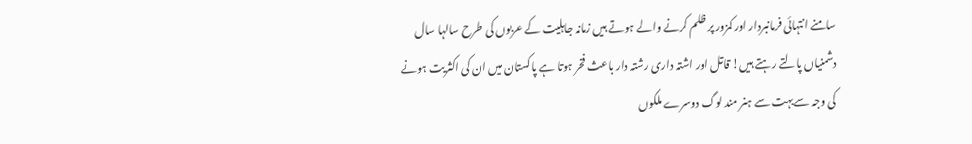سامنے انتہائی فرمانبردار اور کمزور پر ظلم کرنے والے ہوتے ہیں زمانہ جاہلیت کے عربوں کى طرح سالہا سال دشمنیاں پالتے رہتے ہیں! قاتل اور اشتہ دارى رشتہ دار باعث فخر ہوتا ہے پاکستان میں ان کى اکثریت ہونے کى وجہ سےبہت سے ہنر مند لوگ دوسرے ملکوں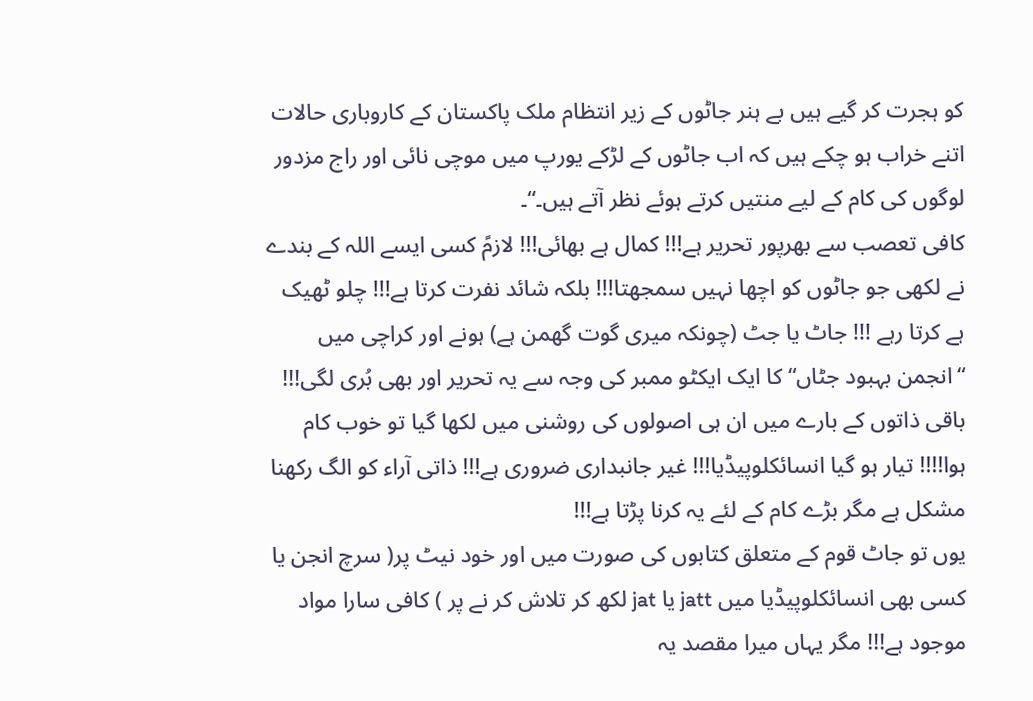کو ہجرت کر گیے ہیں بے ہنر جاٹوں کے زیر انتظام ملک پاکستان کے کاروبارى حالات اتنے خراب ہو چکے ہیں کہ اب جاٹوں کے لڑکے یورپ میں موچى نائی اور راج مزدور لوگوں کى کام کے لیے منتیں کرتے ہوئے نظر آتے ہیں۔“۔
کافی تعصب سے بھرپور تحریر ہے!!! کمال ہے بھائی!!! لازمً کسی ایسے اللہ کے بندے نے لکھی جو جاٹوں کو اچھا نہیں سمجھتا!!! بلکہ شائد نفرت کرتا ہے!!! چلو ٹھیک ہے کرتا رہے !!! جاٹ یا جٹ (چونکہ میری گوت گھمن ہے) ہونے اور کراچی میں “انجمن بہبود جٹاں“ کا ایک ایکٹو ممبر کی وجہ سے یہ تحریر اور بھی بُری لگی!!! باقی ذاتوں کے بارے میں ان ہی اصولوں کی روشنی میں لکھا گیا تو خوب کام ہوا!!!! تیار ہو گیا انسائکلوپیڈیا!!! غیر جانبداری ضروری ہے!!! ذاتی آراء کو الگ رکھنا مشکل ہے مگر بڑے کام کے لئے یہ کرنا پڑتا ہے!!!
یوں تو جاٹ قوم کے متعلق کتابوں کی صورت میں اور خود نیٹ پر( سرچ انجن یا کسی بھی انسائکلوپیڈیا میں jatt یا jat لکھ کر تلاش کر نے پر ) کافی سارا مواد موجود ہے!!! مگر یہاں میرا مقصد یہ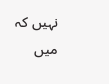نہیں کہ میں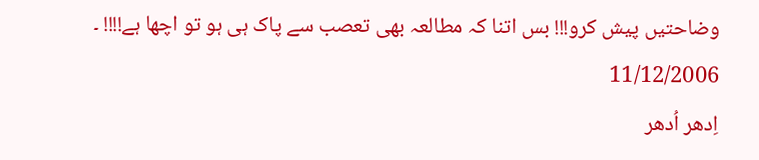وضاحتیں پیش کرو!!! بس اتنا کہ مطالعہ بھی تعصب سے پاک ہی ہو تو اچھا ہے!!!! ۔
11/12/2006
اِدھر اُدھر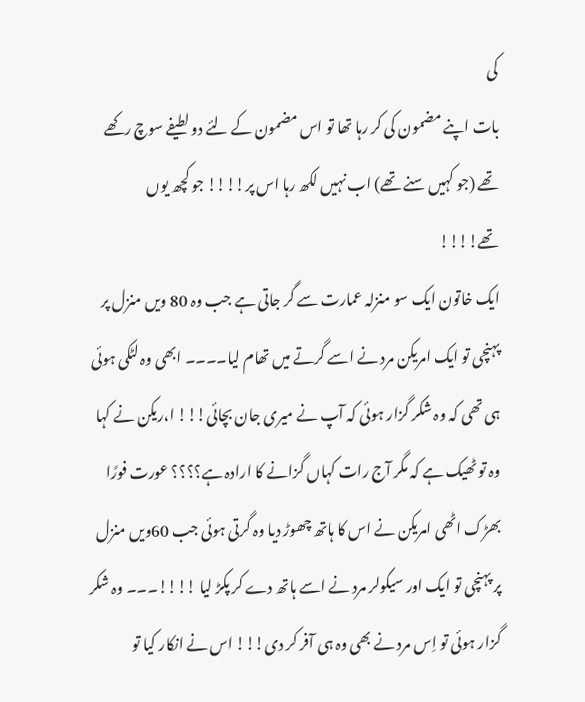کی
بات اپنے مضمون کی کر رہا تھا تو اس مضمون کے لئے دو لطیفے سوچ رکھے تھے (جو کہیں سنے تھے) اب نہیں لکھ رہا اس پر!!!! جو کچھ یوں تھے!!!!
ایک خاتون ایک سو منزلہ عمارت سے گر جاتی ہے جب وہ 80 ویں منزل پر پہنچی تو ایک امریکن مرد نے اسے گرتے میں تھام لیا۔۔۔۔ ابھی وہ لٹکی ہوئی ہی تھی کہ وہ شکر گزار ہوئی کہ آپ نے میری جان بچائی!!! ا،ریکن نے کہا وہ تو ٹھیک ہے کہ مگر آج رات کہاں گزانے کا ارادہ ہے؟؟؟؟ عورت فورًا بھڑک اٹھی امریکن نے اس کا ہاتھ چھوڑ دیا وہ گرتی ہوئی جب 60ویں منزل پر پہنچی تو ایک اور سیکولر مرد نے اسے ہاتھ دے کر پکڑ لیا !!!!۔۔۔ وہ شکر گزار ہوئی تو اِس مرد نے بھی وہ ہی آفر کر دی!!! اس نے انکار کیا تو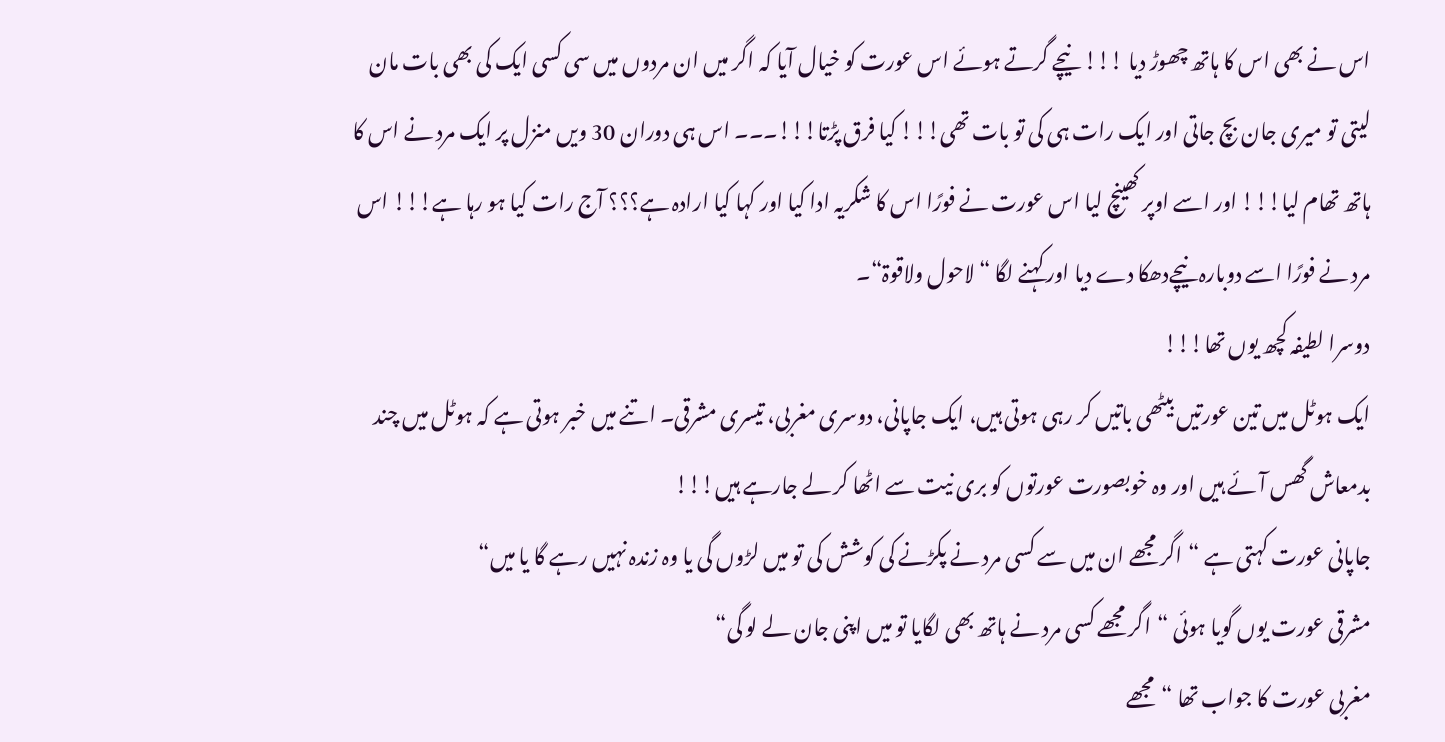اس نے بھی اس کا ہاتھ چھوڑ دیا !!! نیچے گرتے ہوئے اس عورت کو خیال آیا کہ اگر میں ان مردوں میں سی کسی ایک کی بھی بات مان لیتی تو میری جان بچ جاتی اور ایک رات ہی کی تو بات تھی!!! کیا فرق پڑتا!!!۔۔۔ اس ہی دوران 30 ویں منزل پر ایک مرد نے اس کا ہاتھ تھام لیا!!! اور اسے اوپر کھینچ لیا اس عورت نے فورًا اس کا شکریہ ادا کیا اور کہا کیا ارادہ ہے؟؟؟ آج رات کیا ہو رہا ہے!!! اس مرد نے فورًا اسے دوبارہ نیچےدھکا دے دیا اور کہنے لگا “لاحول ولاقوۃ“۔
دوسرا لطیفہ کچھ یوں تھا!!!
ایک ہوٹل میں تین عورتیں بیٹھی باتیں کر رہی ہوتی ہیں، ایک جاپانی، دوسری مغربی، تیسری مشرقی۔ اتنے میں خبر ہوتی ہے کہ ہوٹل میں چند بدمعاش گھس آئے ہیں اور وہ خوبصورت عورتوں کو بری نیت سے اٹھا کر لے جارہے ہیں!!!
جاپانی عورت کہتی ہے “اگر مجھے ان میں سے کسی مرد نے پکڑنے کی کوشش کی تو میں لڑوں گی یا وہ زندہ نہیں رہے گا یا میں“
مشرقی عورت یوں گویا ہوئی “اگر مجھے کسی مرد نے ہاتھ بھی لگایا تو میں اپنی جان لے لو گی“
مغربی عورت کا جواب تھا “مجھے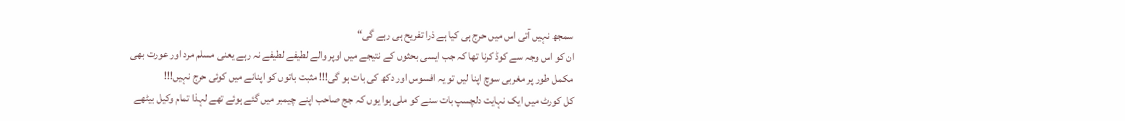سمجھ نہیں آتی اس میں حرج ہی کیا ہے ذرا تفریح ہی رہے گی“
ان کو اس وجہ سے کوڈ کرنا تھا کہ جب ایسی بحثوں کے نتیجے میں اوپر والے لطیفے لطیفے نہ رہے یعنی مسلم مرد اور عورت بھی مکمل طور پر مغربی سوچ اپنا لیں تو یہ افسوس اور دکھ کی بات ہو گی!!! مثبت باتوں کو اپنانے میں کوئی حرج نہیں!!!
کل کورٹ میں ایک نہایت دلچسپ بات سنے کو ملی ہوا یوں کہ جج صاحب اپنے چیمبر میں گئے ہوئے تھے لہذا تمام وکیل بیٹھے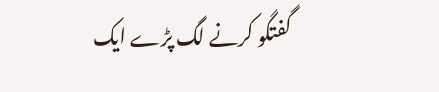گفتگو کرنے لگ پڑے ایک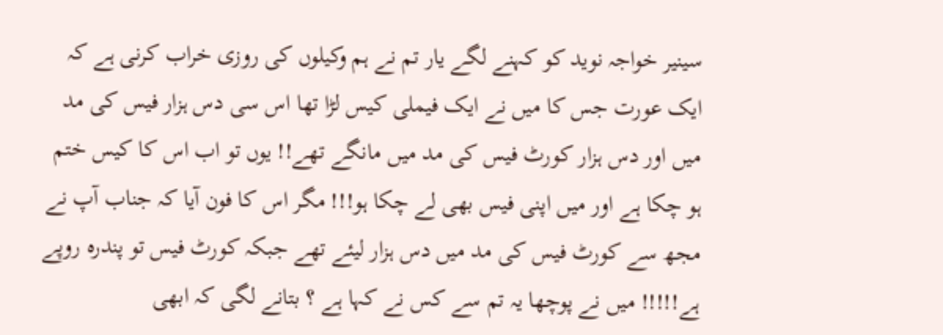سینیر خواجہ نوید کو کہنے لگے یار تم نے ہم وکیلوں کی روزی خراب کرنی ہے کہ ایک عورت جس کا میں نے ایک فیملی کیس لڑا تھا اس سی دس ہزار فیس کی مد میں اور دس ہزار کورٹ فیس کی مد میں مانگے تھے!! یوں تو اب اس کا کیس ختم ہو چکا ہے اور میں اپنی فیس بھی لے چکا ہو!!! مگر اس کا فون آیا کہ جناب آپ نے مجھ سے کورٹ فیس کی مد میں دس ہزار لیئے تھے جبکہ کورٹ فیس تو پندرہ روپے ہے!!!!! میں نے پوچھا یہ تم سے کس نے کہا ہے ؟ بتانے لگی کہ ابھی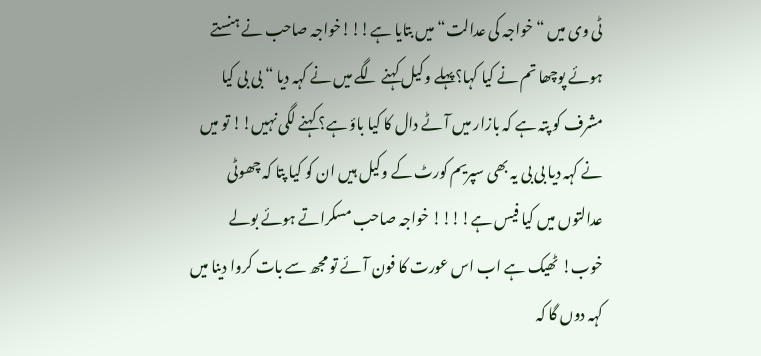ٹی وی میں “خواجہ کی عدالت“ میں بتایا ہے!!!خواجہ صاحب نے ہنستے ہوئے پوچھا تم نے کیا کہا؟پہلے وکیل کہنے لگے میں نے کہہ دیا “ بی بی کیا مشرف کو پتہ ہے کہ بازار میں آٹے دال کا کیا باؤ ہے؟ کہنے لگی نہیں!! تو میں نے کہہ دیا بی بی یہ بھی سپریم کورٹ کے وکیل ہیں ان کو کیا پتا کہ چھوٹی عدالتوں میں کیا فیس ہے!!!! خواجہ صاحب مسکراتے ہوئے بولے خوب! ٹھیک ہے اب اس عورت کا فون آئے تو مجھ سے بات کروا دینا میں کہہ دوں گا کہ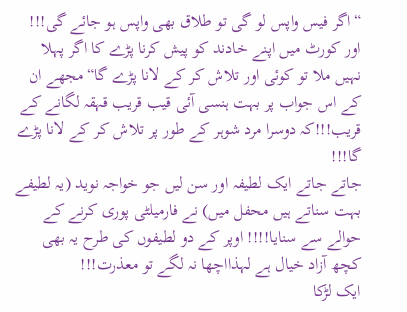“اگر فیس واپس لو گی تو طلاق بھی واپس ہو جائے گی!!! اور کورٹ میں اپنے خادند کو پیش کرنا پڑے کا اگر پہلا نہیں ملا تو کوئی اور تلاش کر کے لانا پڑے گا“مجھے ان کے اس جواب پر بہت ہنسی آئی قیب قریب قہقہ لگانے کے قریب!!!کہ دوسرا مرد شوہر کے طور پر تلاش کر کے لانا پڑے گا!!!
جاتے جاتے ایک لطیفہ اور سن لیں جو خواجہ نوید (یہ لطیفے بہت سناتے ہیں محفل میں) نے فارمیلٹی پوری کرنے کے حوالے سے سنایا!!!! اوپر کے دو لطیفوں کی طرح یہ بھی کچھ آزاد خیال ہے لہذااچھا نہ لگے تو معذرت!!!
ایک لڑکا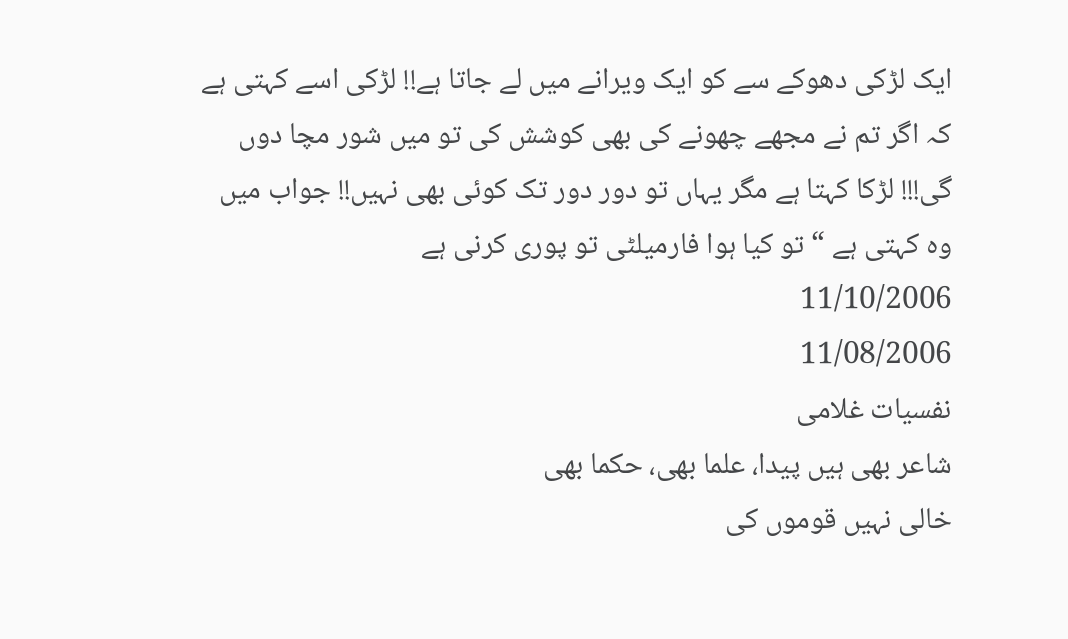ایک لڑکی دھوکے سے کو ایک ویرانے میں لے جاتا ہے!! لڑکی اسے کہتی ہے کہ اگر تم نے مجھے چھونے کی بھی کوشش کی تو میں شور مچا دوں گی!!! لڑکا کہتا ہے مگر یہاں تو دور دور تک کوئی بھی نہیں!! جواب میں وہ کہتی ہے “تو کیا ہوا فارمیلٹی تو پوری کرنی ہے
11/10/2006
11/08/2006
نفسیات غلامی
شاعر بھی ہیں پیدا، علما بھی، حکما بھی
خالی نہیں قوموں کی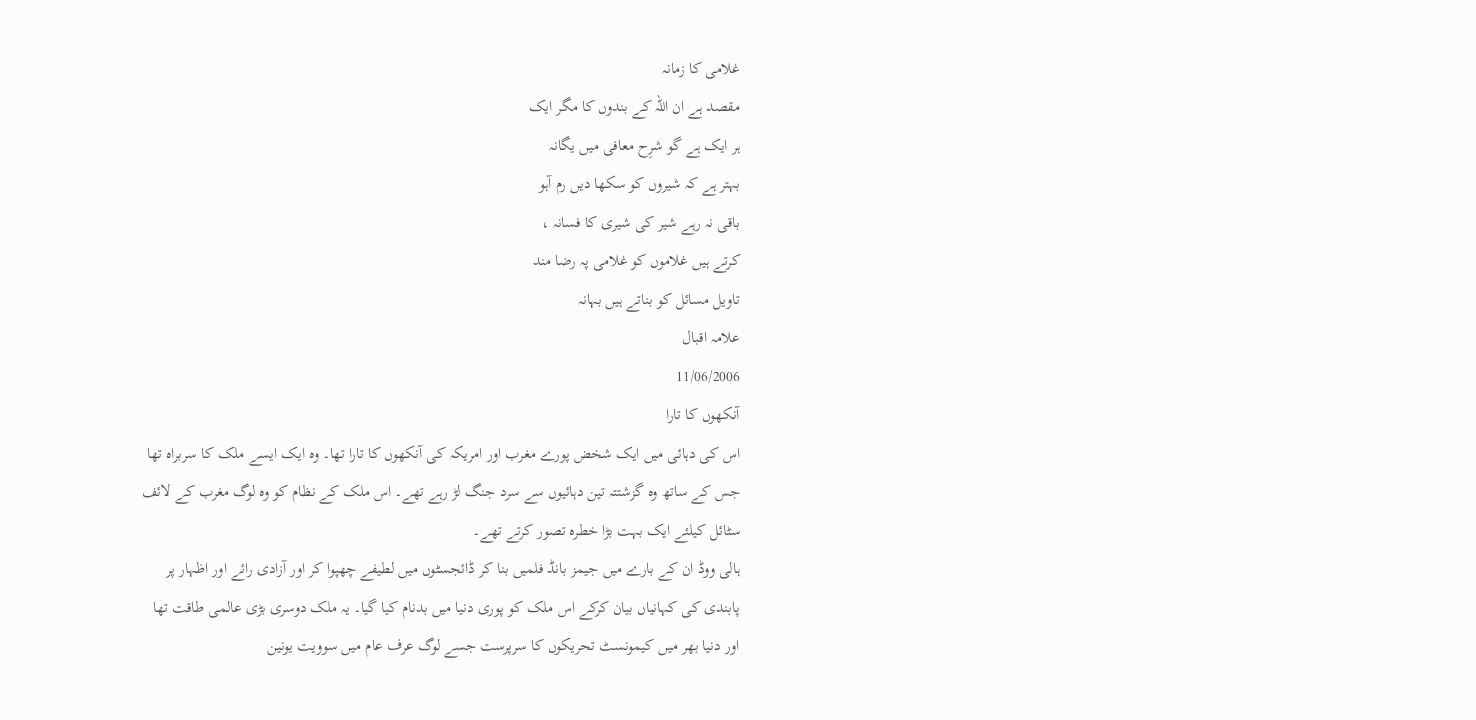غلامی کا زمانہ
مقصد ہے ان اللہ کے بندوں کا مگر ایک
ہر ایک ہے گو شرِح معافی میں یگانہ
بہتر ہے کہ شیروں کو سکھا دیں رم آہو
باقی نہ رہے شیر کی شیری کا فسانہ ،
کرتے ہیں غلاموں کو غلامی پہ رضا مند
تاویل مسائل کو بناتے ہیں بہانہ
علامہ اقبال
11/06/2006
آنکھوں کا تارا
اس کی دہائی میں ایک شخض پورے مغرب اور امریکہ کی آنکھوں کا تارا تھا۔ وہ ایک ایسے ملک کا سربراہ تھا جس کے ساتھ وہ گزشتتہ تین دہائیوں سے سرد جنگ لڑ رہے تھے۔ اس ملک کے نظام کو وہ لوگ مغرب کے لائف سٹائل کیلئے ایک بہت بڑا خطرہ تصور کرتے تھے۔
ہالی ووڈ ان کے بارے میں جیمز بانڈ فلمیں بنا کر ڈائجسٹوں میں لطیفے چھپوا کر اور آزادی رائے اور اظہار پر پابندی کی کہانیاں بیان کرکے اس ملک کو پوری دنیا میں بدنام کیا گیا۔ یہ ملک دوسری بڑی عالمی طاقت تھا اور دنیا بھر میں کیمونسٹ تحریکوں کا سرپرست جسے لوگ عرف عام میں سوویت یونین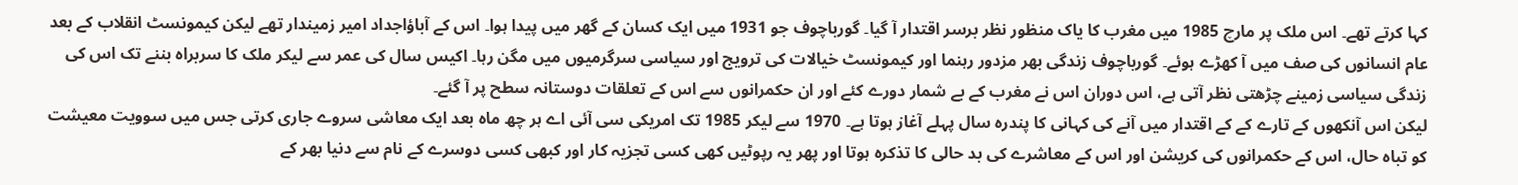کہا کرتے تھے۔ اس ملک پر مارچ 1985 میں مغرب کا یاک منظور نظر برسر اقتدار آ گیا۔ گورباچوف جو 1931 میں ایک کسان کے گھر میں پیدا ہوا۔ اس کے آباؤاجداد امیر زمیندار تھے لیکن کیمونسٹ انقلاب کے بعد عام انسانوں کی صف میں آ کھڑے ہوئے۔ گورباچوف زندگی بھر مزدور رہنما اور کیمونسٹ خیالات کی ترویج اور سیاسی سرگرمیوں میں مگن رہا۔ اکیس سال کی عمر سے لیکر ملک کا سربراہ بننے تک اس کی زندگی سیاسی زمینے چڑھتی نظر آتی ہے، اس دوران اس نے مغرب کے بے شمار دورے کئے اور ان حکمرانوں سے اس کے تعلقات دوستانہ سطح پر آ گئے۔
لیکن اس آنکھوں کے تارے کے کے اقتدار میں آنے کی کہانی کا پندرہ سال پہلے آغاز ہوتا ہے۔ 1970 سے لیکر 1985 تک امریکی سی آئی اے ہر چھ ماہ بعد ایک معاشی سروے جاری کرتی جس میں سوویت معیشت کو تباہ حال، اس کے حکمرانوں کی کریشن اور اس کے معاشرے کی بد حالی کا تذکرہ ہوتا اور پھر یہ رپوٹیں کھی کسی تجزیہ کار اور کبھی کسی دوسرے کے نام سے دنیا بھر کے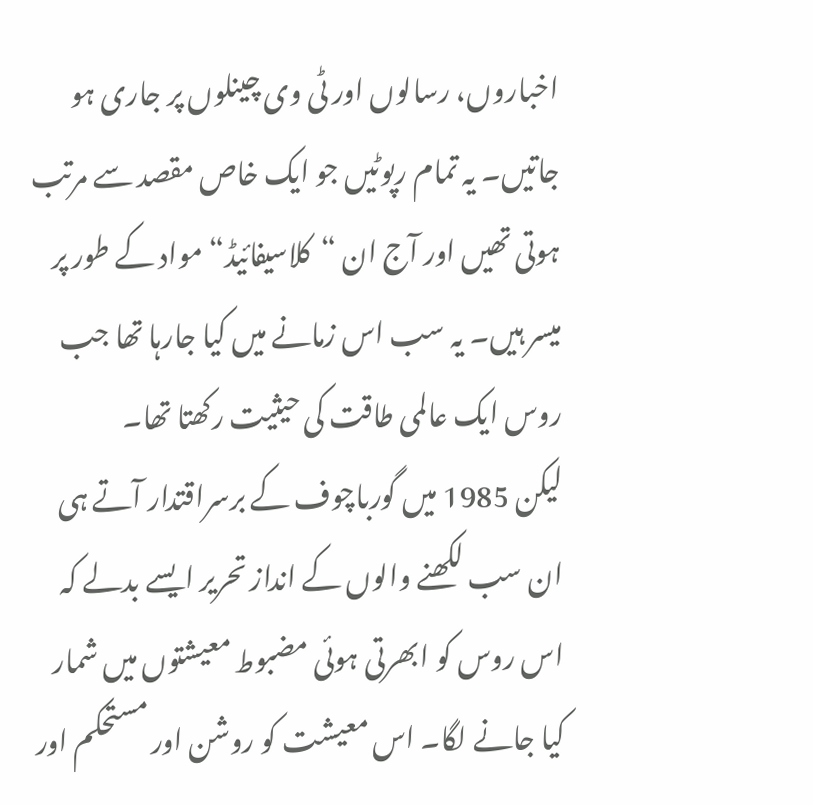اخباروں، رسالوں اور ٹی وی چینلوں پر جاری ہو جاتیں۔ یہ تمام رپوٹیں جو ایک خاص مقصد سے مرتب ہوتی تھیں اور آج ان “کلاسیفائیڈ“ مواد کے طور پر میسر ہیں۔ یہ سب اس زمانے میں کیا جارہا تھا جب روس ایک عالمی طاقت کی حیثیت رکھتا تھا۔
لیکن 1985 میں گورباچوف کے برسراقتدار آتے ہی ان سب لکھنے والوں کے انداز تحریر ایسے بدلے کہ اس روس کو ابھرتی ہوئی مضبوط معیشتوں میں شمار کیا جانے لگا۔ اس معیشت کو روشن اور مستحکم اور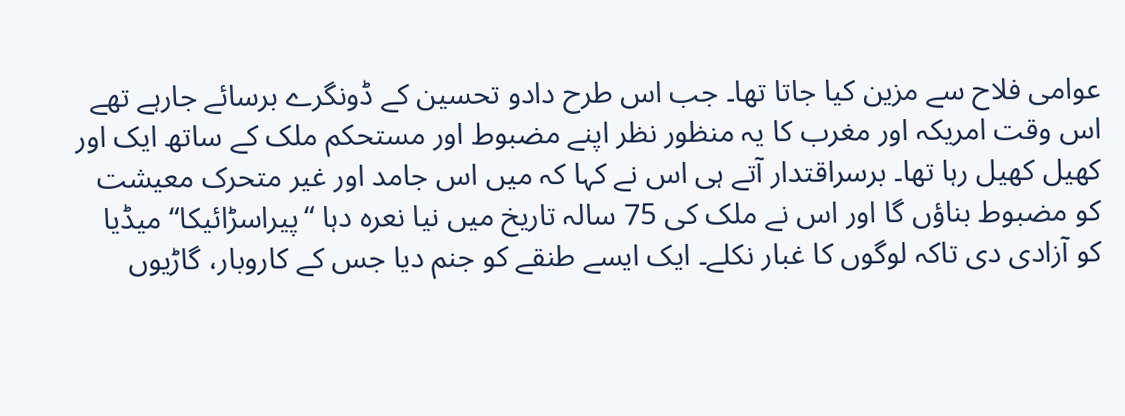عوامی فلاح سے مزین کیا جاتا تھا۔ جب اس طرح دادو تحسین کے ڈونگرے برسائے جارہے تھے اس وقت امریکہ اور مغرب کا یہ منظور نظر اپنے مضبوط اور مستحکم ملک کے ساتھ ایک اور کھیل کھیل رہا تھا۔ برسراقتدار آتے ہی اس نے کہا کہ میں اس جامد اور غیر متحرک معیشت کو مضبوط بناؤں گا اور اس نے ملک کی 75 سالہ تاریخ میں نیا نعرہ دہا “پیراسڑائیکا“ میڈیا کو آزادی دی تاکہ لوگوں کا غبار نکلے۔ ایک ایسے طنقے کو جنم دیا جس کے کاروبار، گاڑیوں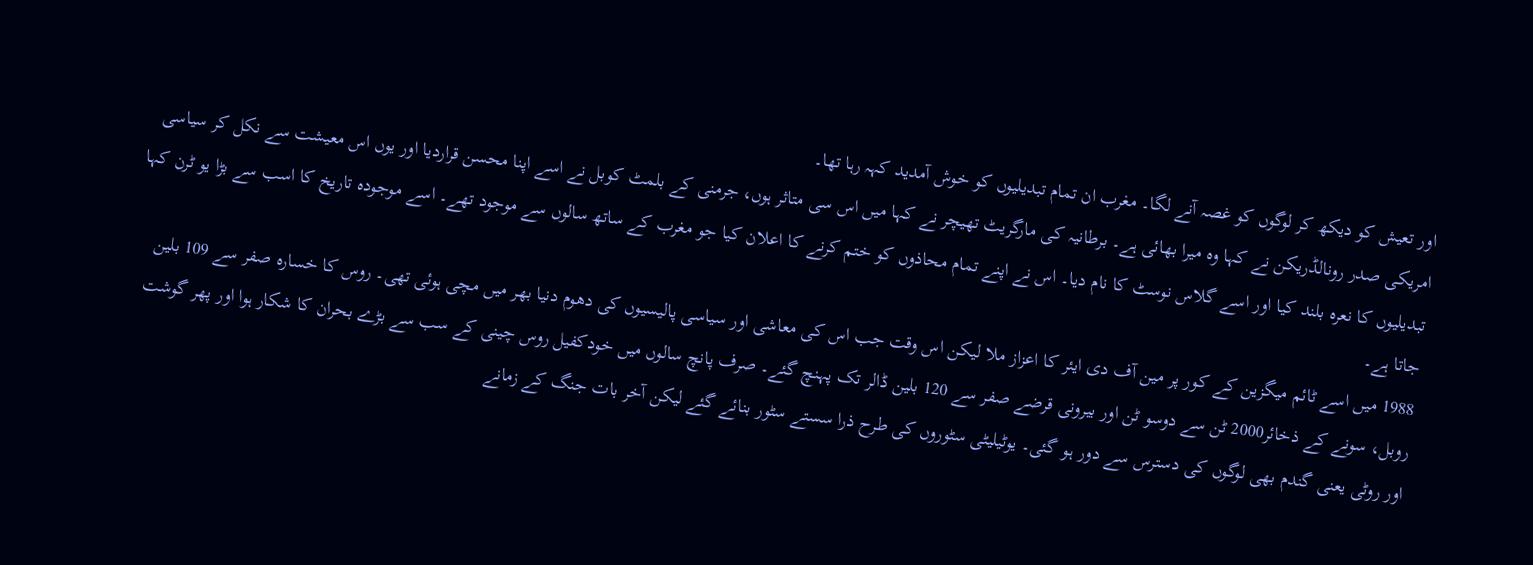اور تعیش کو دیکھ کر لوگوں کو غصہ آنے لگا۔ مغرب ان تمام تبدیلیوں کو خوش آمدید کہہ رہا تھا۔
امریکی صدر رونالڈریکن نے کہا وہ میرا بھائی ہے۔ برطانیہ کی مارگریٹ تھیچر نے کہا میں اس سی متاثر ہوں، جرمنی کے بلمٹ کوبل نے اسے اپنا محسن قراردیا اور یوں اس معیشت سے نکل کر سیاسی تبدیلیوں کا نعرہ بلند کیا اور اسے گلاس نوسٹ کا نام دیا۔ اس نے اپنے تمام محاذوں کو ختم کرنے کا اعلان کیا جو مغرب کے ساتھ سالوں سے موجود تھے۔ اسے موجودہ تاریخ کا اسب سے بڑا یو ٹرن کہا جاتا ہے۔
1988 میں اسے ٹائم میگزین کے کور پر مین آف دی ایئر کا اعزاز ملا لیکن اس وقت جب اس کی معاشی اور سیاسی پالیسیوں کی دھوم دنیا بھر میں مچی ہوئی تھی۔ روس کا خسارہ صفر سے 109 بلین روبل، سونے کے ذخائر2000 ٹن سے دوسو ٹن اور بیرونی قرضے صفر سے 120 بلین ڈالر تک پہنچ گئے۔ صرف پانچ سالوں میں خودکفیل روس چینی کے سب سے بڑے بحران کا شکار ہوا اور پھر گوشت اور روٹی یعنی گندم بھی لوگوں کی دسترس سے دور ہو گئی۔ یوٹیلیٹی سٹوروں کی طرح ذرا سستے سٹور بنائے گئے لیکن آخر بات جنگ کے زمانے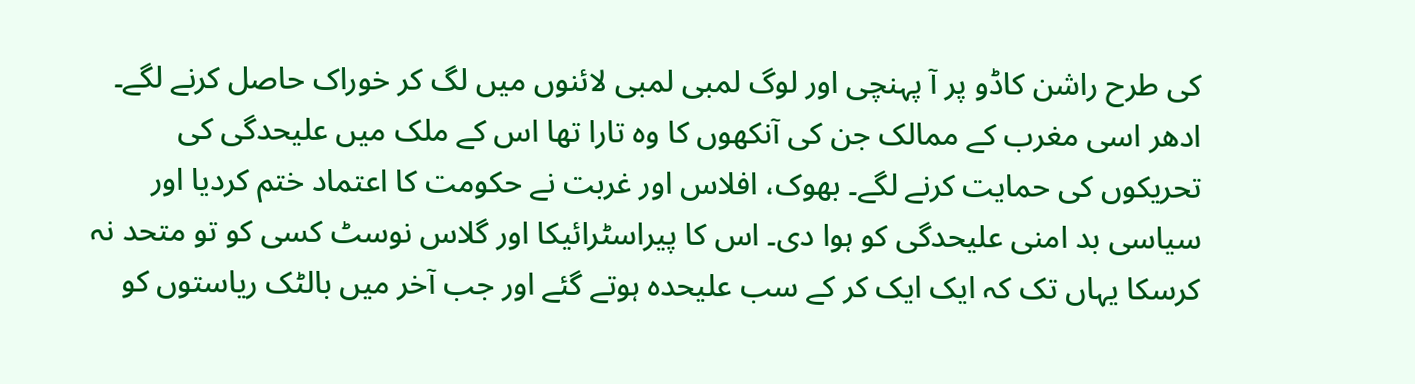کی طرح راشن کاڈو پر آ پہنچی اور لوگ لمبی لمبی لائنوں میں لگ کر خوراک حاصل کرنے لگے۔
ادھر اسی مغرب کے ممالک جن کی آنکھوں کا وہ تارا تھا اس کے ملک میں علیحدگی کی تحریکوں کی حمایت کرنے لگے۔ بھوک، افلاس اور غربت نے حکومت کا اعتماد ختم کردیا اور سیاسی بد امنی علیحدگی کو ہوا دی۔ اس کا پیراسٹرائیکا اور گلاس نوسٹ کسی کو تو متحد نہ کرسکا یہاں تک کہ ایک ایک کر کے سب علیحدہ ہوتے گئے اور جب آخر میں بالٹک ریاستوں کو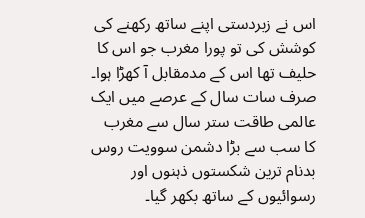اس نے زبردستی اپنے ساتھ رکھنے کی کوشش کی تو پورا مغرب جو اس کا حلیف تھا اس کے مدمقابل آ کھڑا ہوا۔
صرف سات سال کے عرصے میں ایک عالمی طاقت ستر سال سے مغرب کا سب سے بڑا دشمن سوویت روس بدنام ترین شکستوں ذہنوں اور رسوائیوں کے ساتھ بکھر گیا۔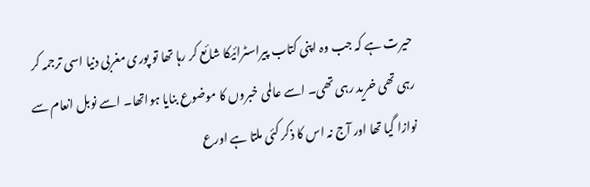حیرت ہے کہ جب وہ اپنی کتاب پیراسٹرائیکا شائع کر رہا تھا تو پوری مغربی دنیا اسی ترجمہ کر رہی تھی خرید رہی تھی۔ اسے عالمی خبروں کا موضوع بنایا ہواتھا۔ اسے نوبل انعام سے نوازا گیا تھا اور آج نہ اس کا ذکر کئی ملتا ہے اورع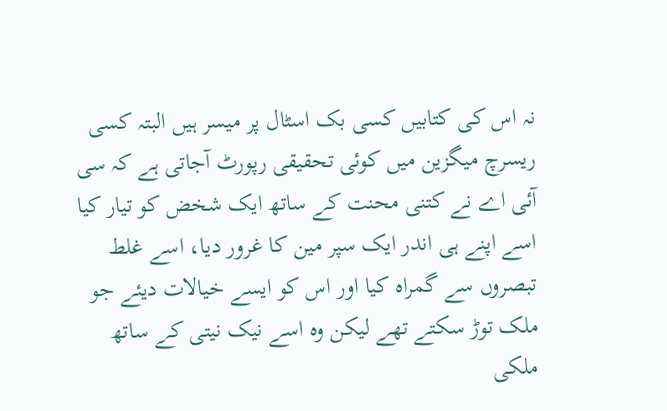نہ اس کی کتابیں کسی بک اسٹال پر میسر ہیں البتہ کسی ریسرچ میگزین میں کوئی تحقیقی رپورٹ آجاتی ہے کہ سی آئی اے نے کتنی محنت کے ساتھ ایک شخض کو تیار کیا اسے اپنے ہی اندر ایک سپر مین کا غرور دیا، اسے غلط تبصروں سے گمراہ کیا اور اس کو ایسے خیالات دیئے جو ملک توڑ سکتے تھے لیکن وہ اسے نیک نیتی کے ساتھ ملکی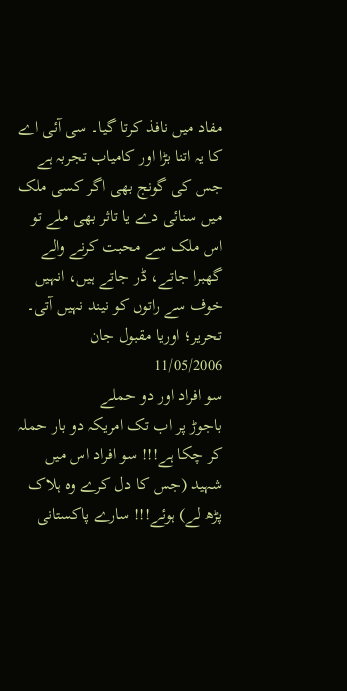مفاد میں نافذ کرتا گیا۔ سی آئی اے کا یہ اتنا بڑا اور کامیاب تجربہ ہے جس کی گونج بھی اگر کسی ملک میں سنائی دے یا تاثر بھی ملے تو اس ملک سے محبت کرنے والے گھبرا جاتے، ڈر جاتے ہیں، انہیں خوف سے راتوں کو نیند نہیں آتی۔
تحریر؛ اوریا مقبول جان
11/05/2006
سو افراد اور دو حملے
باجوڑ پر اب تک امریکہ دو بار حملہ کر چکا ہے!!! سو افراد اس میں شہید (جس کا دل کرے وہ ہلاک پڑھ لے) ہوئے!!! سارے پاکستانی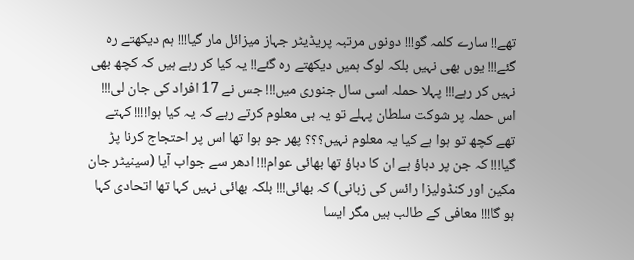تھے!! سارے کلمہ گو!!! دونوں مرتبہ پریڈیٹر جہاز میزائل مار گیا!!! ہم دیکھتے رہ گئے!!! یوں بھی نہیں بلکہ لوگ ہمیں دیکھتے رہ گئے!! یہ کیا کر رہے ہیں کہ کچھ بھی نہیں کر رہے!!! پہلا حملہ اسی سال جنوری میں!!! جس نے 17 افراد کی جان لی!!! اس حملہ پر شوکت سلطان پہلے تو یہ ہی معلوم کرتے رہے کہ یہ کیا ہوا!!!! کہتے تھے کچھ تو ہوا ہے کیا یہ معلوم نہیں؟؟؟ پھر جو ہوا تھا اس پر احتجاج کرنا پڑ گیا!!! کہ جن پر دباؤ ہے ان کا دباؤ تھا بھائی عوام!!! ادھر سے جواب آیا (سینیٹر جان مکین اور کنڈولیزا رائس کی زبانی) کہ بھائی!!! بلکہ بھائی نہیں کہا تھا اتحادی کہا ہو گا!!! معافی کے طالب ہیں مگر ایسا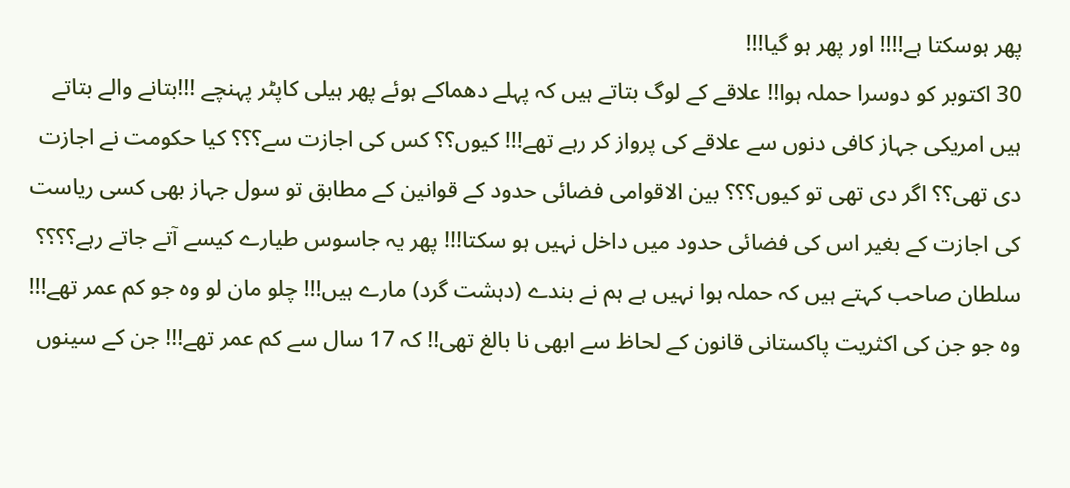پھر ہوسکتا ہے!!!! اور پھر ہو گیا!!!
30 اکتوبر کو دوسرا حملہ ہوا!! علاقے کے لوگ بتاتے ہیں کہ پہلے دھماکے ہوئے پھر ہیلی کاپٹر پہنچے !!!بتانے والے بتاتے ہیں امریکی جہاز کافی دنوں سے علاقے کی پرواز کر رہے تھے!!! کیوں؟؟ کس کی اجازت سے؟؟؟ کیا حکومت نے اجازت دی تھی؟؟ اگر دی تھی تو کیوں؟؟؟ بین الاقوامی فضائی حدود کے قوانین کے مطابق تو سول جہاز بھی کسی ریاست کی اجازت کے بغیر اس کی فضائی حدود میں داخل نہیں ہو سکتا!!! پھر یہ جاسوس طیارے کیسے آتے جاتے رہے؟؟؟؟
سلطان صاحب کہتے ہیں کہ حملہ ہوا نہیں ہے ہم نے بندے (دہشت گرد) مارے ہیں!!! چلو مان لو وہ جو کم عمر تھے!!! وہ جو جن کی اکثریت پاکستانی قانون کے لحاظ سے ابھی نا بالغ تھی!! کہ 17 سال سے کم عمر تھے!!! جن کے سینوں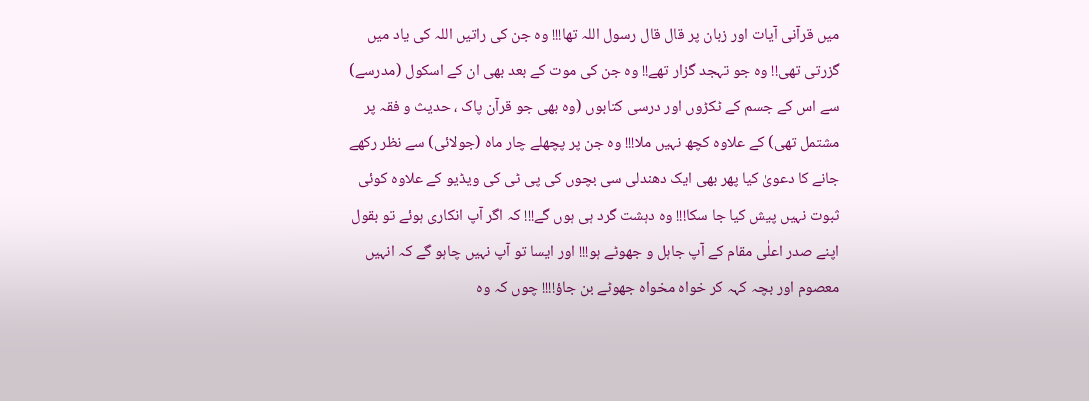میں قرآنی آیات اور زبان پر قال قال رسول اللہ تھا!!! وہ جن کی راتیں اللہ کی یاد میں گزرتی تھی!! وہ جو تہجد گزار تھے!! وہ جن کی موت کے بعد بھی ان کے اسکول (مدرسے) سے اس کے جسم کے ٹکڑوں اور درسی کتابوں (وہ بھی جو قرآن پاک ، حدیث و فقہ پر مشتمل تھی) کے علاوہ کچھ نہیں ملا!!! وہ جن پر پچھلے چار ماہ (جولائی) سے نظر رکھے جانے کا دعویٰ کیا پھر بھی ایک دھندلی سی بچوں کی پی ٹی کی ویڈیو کے علاوہ کوئی ثبوت نہیں پیش کیا جا سکا!!! وہ دہشت گرد ہی ہوں گے!!! کہ اگر آپ انکاری ہوئے تو بقول اپنے صدر اعلٰی مقام کے آپ جاہل و جھوٹے ہو!!! اور ایسا تو آپ نہیں چاہو گے کہ انہیں معصوم اور بچہ کہہ کر خواہ مخواہ جھوٹے بن جاؤ!!!! چوں کہ وہ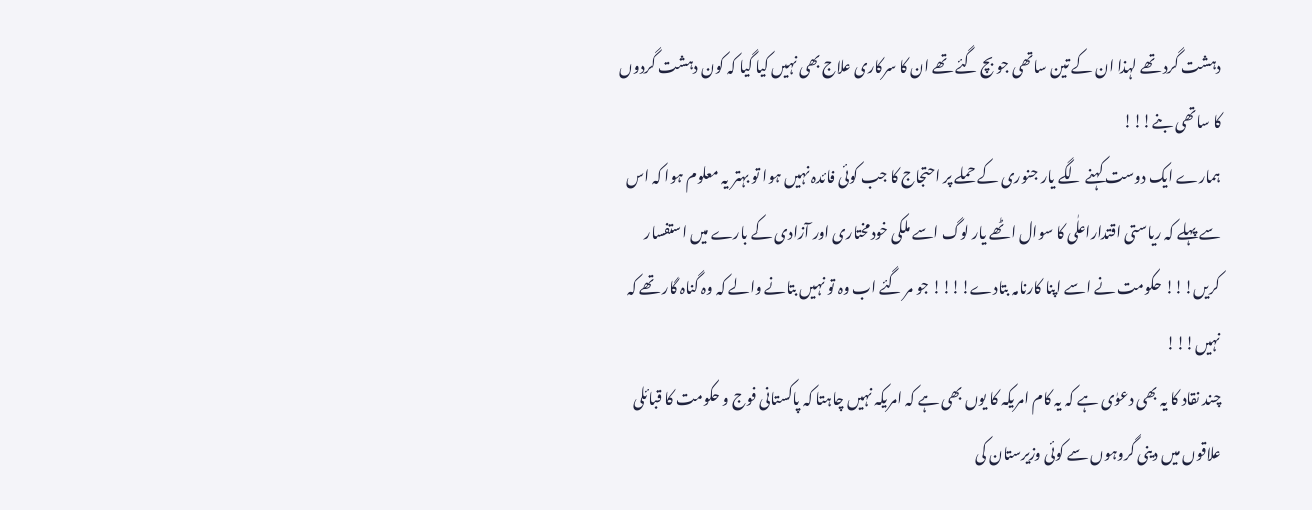دہشت گرد تھے لہذا ان کے تین ساتھی جو بچ گئے تھے ان کا سرکاری علاج بھی نہیں کیا گیا کہ کون دہشت گردوں کا ساتھی بنے!!!
ہمارے ایک دوست کہنے لگے یار جنوری کے حملے پر احتجاج کا جب کوئی فائدہ نہیں ہوا تو بہتر یہ معلوم ہوا کہ اس سے پہلے کہ ریاستی اقتداراعلٰی کا سوال اٹھے یار لوگ اسے ملکی خودمختاری اور آزادی کے بارے میں استفسار کریں!!! حکومت نے اسے اپنا کارنامہ بتادے!!!! جو مر گئے اب وہ تو نہیں بتانے والے کہ وہ گناہ گار تھے کہ نہیں!!!
چند نقاد کا یہ بھی دعوٰی ہے کہ یہ کام امریکہ کا یوں بھی ہے کہ امریکہ نہیں چاہتا کہ پاکستانی فوج و حکومت کا قبائلی علاقوں میں دینی گروہوں سے کوئی وزیرستان کی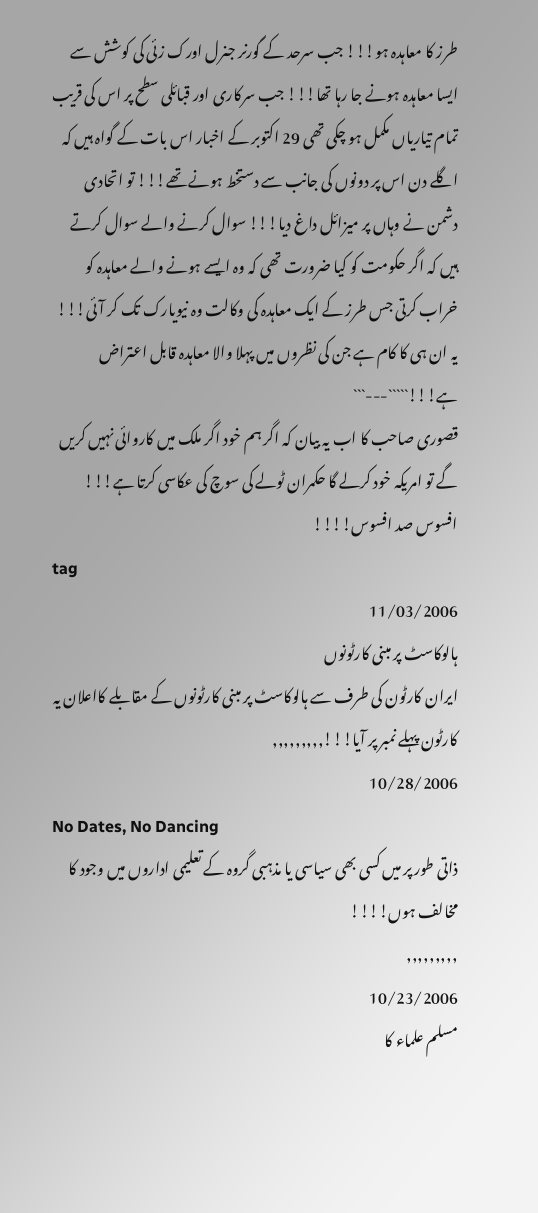طرز کا معاہدہ ہو!!! جب سرحد کے گورنر جنرل اورک زئی کی کوشش سے ایسا معاہدہ ہونے جا رہا تھا!!! جب سرکاری اور قبائلی سطح پر اس کی قریب تمام تیاریاں مکمل ہو چکی تھی 29 اکتوبر کے اخبار اس بات کے گواہ ہیں کہ اگلے دن اس پر دونوں کی جانب سے دستخط ہونے تھے!!! تو اتحادی دشمن نے وہاں پر میزائل داغ دیا!!! سوال کرنے والے سوال کرتے ہیں کہ اگر حکومت کو کیا ضرورت تھی کہ وہ ایسے ہونے والے معاہدہ کو خراب کرتی جس طرز کے ایک معاہدہ کی وکالت وہ نیویارک تک کر آئی!!! یہ ان ہی کا کام ہے جن کی نظروں میں پہلا والا معاہدہ قابل اعتراض ہے!!!`````---```
قصوری صاحب کا اب یہ بیان کہ اگر ہم خود اگر ملک میں کاروائی نہیں کریں گے تو امریکہ خود کرلے گا حکمران ٹولے کی سوچ کی عکاسی کرتا ہے!!! افسوس صد افسوس!!!!
tag
11/03/2006
ہالوکاسٹ پر مبنی کارٹونوں
ایران کارٹون کی طرف سے ہالوکاسٹ پر مبنی کارٹونوں کے مقابلے کااعلان یہ کارٹون پہلے نمبر پر آیا!!!,,,,,,,,,
10/28/2006
No Dates, No Dancing
ذاتی طور پر میں کسی بھی سیاسی یا مذہبی گروہ کے تعلیمی اداروں میں وجود کا مخالف ہوں!!!!
,,,,,,,,,
10/23/2006
مسلم علماء کا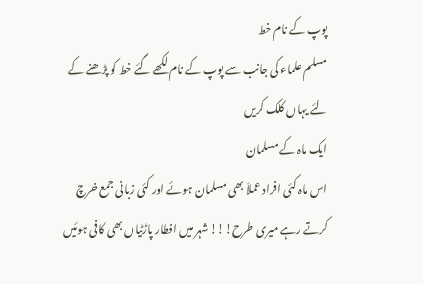پوپ کے نام خط
مسلم علماء کی جانب سے پوپ کے نام لکھے گئے خط کو پڑھنے کے لئے یہاں کلک کریں
ایک ماہ کے مسلمان
اس ماہ کئی افراد عملاَ بھی مسلمان ہوئے اور کئی زبانی جمع خرچ کرتے رہے میری طرح!!! شہر میں افطار پاڑٹیاں بھی کافی ہوئیں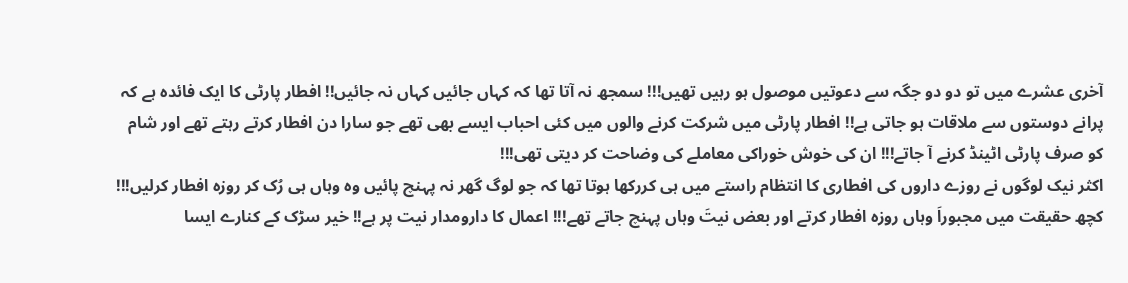آخری عشرے میں تو دو دو جگہ سے دعوتیں موصول ہو رہیں تھیں!!! سمجھ نہ آتا تھا کہ کہاں جائیں کہاں نہ جائیں!! افطار پارٹی کا ایک فائدہ ہے کہ پرانے دوستوں سے ملاقات ہو جاتی ہے!! افطار پارٹی میں شرکت کرنے والوں میں کئی احباب ایسے بھی تھے جو سارا دن افطار کرتے رہتے تھے اور شام کو صرف پارٹی اٹینڈ کرنے آ جاتے!!! ان کی خوش خوراکی معاملے کی وضاحت کر دیتی تھی!!!
اکثر نیک لوگوں نے روزے داروں کی افطاری کا انتظام راستے میں ہی کررکھا ہوتا تھا کہ جو لوگ گھر نہ پہنچ پائیں وہ وہاں ہی رُک کر روزہ افطار کرلیں!!! کچھ حقیقت میں مجبوراَ وہاں روزہ افطار کرتے اور بعض نیتَ وہاں پہنچ جاتے تھے!!! اعمال کا دارومدار نیت پر ہے!! خیر سڑک کے کنارے ایسا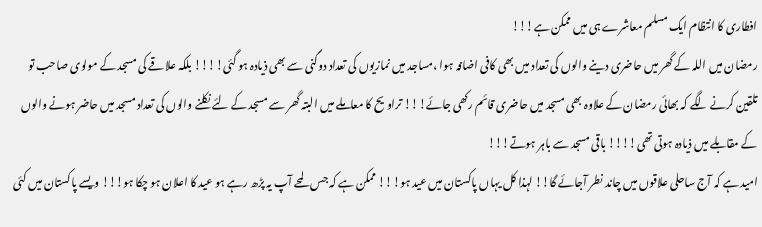افطاری کا انتظام ایک مسلم معاشرے ہی میں ممکن ہے!!!
رمضان میں اللہ کے گھر میں حاضری دینے والوں کی تعداد میں بھی کافی اضافہ ہوا ،مساجد میں نمازیوں کی تعداد دوگنی سے بھی ذیادہ ہو گئی!!!! بلکہ علاقے کی مسجد کے مولوی صاحب تو تلقین کرنے لگے کہ بھائی رمضان کے علاوہ بھی مسجد میں حاضری قائم رکھی جائے!!! تراویح کا معاملے میں البتہ گھر سے مسجد کے لئے نکلنے والوں کی تعداد مسجد میں حاضر ہونے والوں کے مقابلے میں ذیادہ ہوتی تھی!!!! باقی مسجد سے باہر ہوتے!!!
امید ہے کہ آج ساحلی علاقوں میں چاند نطر آجائے گا!! لہذا کل یہاں پاکستان میں عید ہو!!! ممکن ہے کہ جس لمحے آپ یہ پڑھ رہے ہو عید کا اعلان ہو چکا ہو!!! ویسے پاکستان میں کئی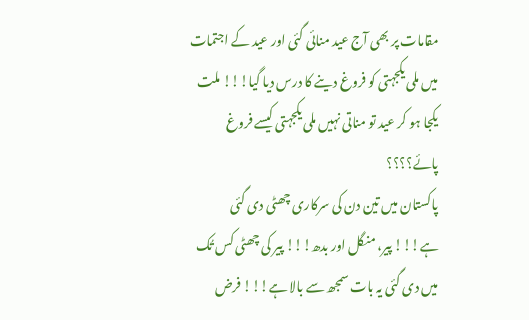مقامات پر بھی آج عید منائی گئی اور عید کے اجتمات میں ملی یکجہتی کو فروغ دینے کا درس دیا گیا!!! ملت یکجا ہو کر عید تو مناتی نہیں ملی یکجہتی کیسے فروغ پائے؟؟؟؟
پاکستان میں تین دن کی سرکاری چھٹی دی گئی ہے!!! پیر، منگل اور بدھ!!! پیر کی چھٹی کس تُک میں دی گئی یہ بات سمجھ سے بالا ہے!!! فرض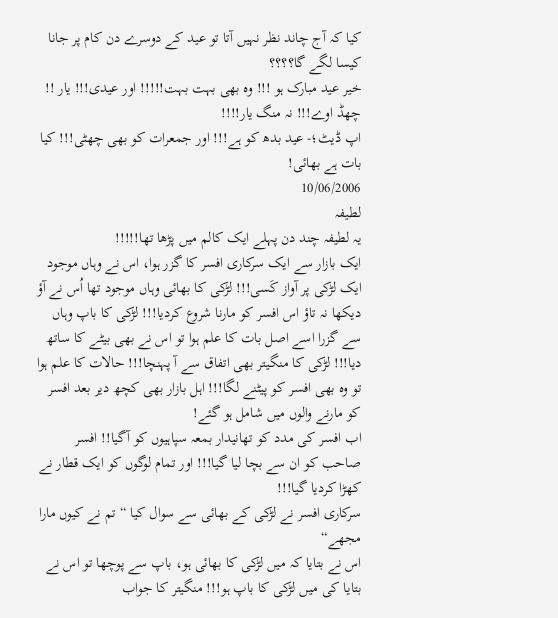کیا کہ آج چاند نظر نہیں آتا تو عید کے دوسرے دن کام پر جانا کیسا لگے گا؟؟؟؟
خیر عید مبارک ہو !!! وہ بھی بہت بہت!!!!! اور عیدی!!! یار !! چھڈ اوے!!! نہ منگ یار!!!!
اپ ڈیٹ؛- عید بدھ کو ہے!!! اور جمعرات کو بھی چھٹی!!! کیا بات ہے بھائی!
10/06/2006
لطیفہ
یہ لطیفہ چند دن پہلے ایک کالم میں پڑھا تھا!!!!!
ایک بازار سے ایک سرکاری افسر کا گزر ہوا، اس نے وہاں موجود ایک لڑکی پر آواز کَسی!!! لڑکی کا بھائی وہاں موجود تھا اُس نے آؤ دیکھا نہ تاؤ اس افسر کو مارنا شروع کردیا!!! لڑکی کا باپ وہاں سے گزرا اسے اصل بات کا علم ہوا تو اس نے بھی بیٹے کا ساتھ دیا!!! لڑکی کا منگیتر بھی اتفاق سے آ پہنچا!!! حالات کا علم ہوا تو وہ بھی افسر کو پیٹنے لگا!!! اہل بازار بھی کچھ دیر بعد افسر کو مارنے والوں میں شامل ہو گئے!
اب افسر کی مدد کو تھانیدار بمعہ سپاہیوں کو آگیا!! افسر صاحب کو ان سے بچا لیا گیا!!! اور تمام لوگوں کو ایک قطار نے کھڑا کردیا گیا!!!
سرکاری افسر نے لڑکی کے بھائی سے سوال کیا “تم نے کیوں مارا مجھے“
اس نے بتایا کہ میں لڑکی کا بھائی ہو، باپ سے پوچھا تو اس نے بتایا کی میں لڑکی کا باپ ہو!!! منگیتر کا جواب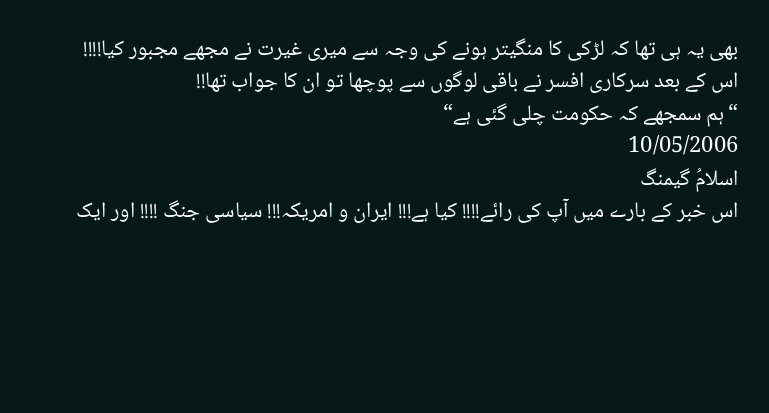بھی یہ ہی تھا کہ لڑکی کا منگیتر ہونے کی وجہ سے میری غیرت نے مجھے مجبور کیا!!!!
اس کے بعد سرکاری افسر نے باقی لوگوں سے پوچھا تو ان کا جواب تھا!!
“ہم سمجھے کہ حکومت چلی گئی ہے“
10/05/2006
اسلامُ گیمنگ
اس خبر کے بارے میں آپ کی رائے!!!! کیا ہے!!! ایران و امریکہ!!! سیاسی جنگ !!!! اور ایک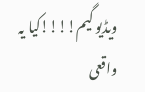ویڈیو گیم!!!!کیا یہ واقعی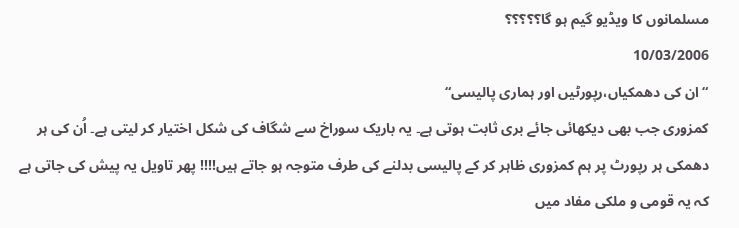مسلمانوں کا ویڈیو گیم ہو گا؟؟؟؟؟
10/03/2006
“ان کی دھمکیاں،رپورٹیں اور ہماری پالیسی“
کمزوری جب بھی دیکھائی جائے بری ثابت ہوتی ہے۔ یہ باریک سوراخ سے شگاف کی شکل اختیار کر لیتی ہے۔ اُن کی ہر دھمکی ہر رپورٹ پر ہم کمزوری ظاہر کر کے پالیسی بدلنے کی طرف متوجہ ہو جاتے ہیں!!!! پھر تاویل یہ پیش کی جاتی ہے کہ یہ قومی و ملکی مفاد میں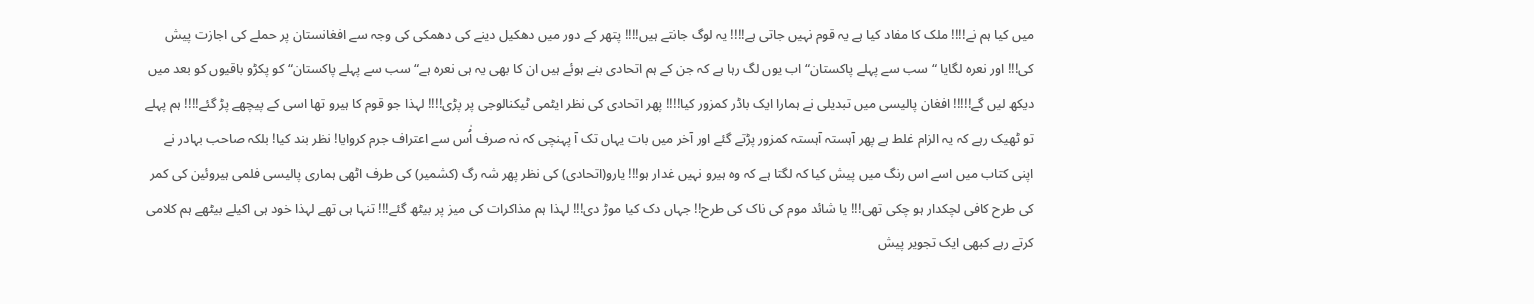میں کیا ہم نے!!!! ملک کا مفاد کیا ہے یہ قوم نہیں جاتی ہے!!!! یہ لوگ جانتے ہیں!!!! پتھر کے دور میں دھکیل دینے کی دھمکی کی وجہ سے افغانستان پر حملے کی اجازت پیش کی!!! اور نعرہ لگایا “سب سے پہلے پاکستان“ اب یوں لگ رہا ہے کہ جن کے ہم اتحادی بنے ہوئے ہیں ان کا بھی یہ ہی نعرہ ہے“سب سے پہلے پاکستان“ کو پکڑو باقیوں کو بعد میں دیکھ لیں گے!!!!! افغان پالیسی میں تبدیلی نے ہمارا ایک باڈر کمزور کیا!!!! پھر اتحادی کی نظر ایٹمی ٹیکنالوجی پر پڑی!!!! لہذا جو قوم کا ہیرو تھا اسی کے پیچھے پڑ گئے!!!! ہم پہلے تو ٹھیک رہے کہ یہ الزام غلط ہے پھر آہستہ آہستہ کمزور پڑتے گئے اور آخر میں بات یہاں تک آ پہنچی کہ نہ صرف اُٰس سے اعتراف جرم کروایا! نظر بند کیا! بلکہ صاحب بہادر نے اپنی کتاب میں اسے اس رنگ میں پیش کیا کہ لگتا ہے کہ وہ ہیرو نہیں غدار ہو!!! یارو(اتحادی) کی نظر پھر شہ رگ (کشمیر) کی طرف اٹھی ہماری پالیسی فلمی ہیروئین کی کمر کی طرح کافی لچکدار ہو چکی تھی!!! یا شائد موم کی ناک کی طرح!! جہاں دک کیا موڑ دی!!! لہذا ہم مذاکرات کی میز پر بیٹھ گئے!!! تنہا ہی تھے لہذا خود ہی اکیلے بیٹھے ہم کلامی کرتے رہے کبھی ایک تجویر پیش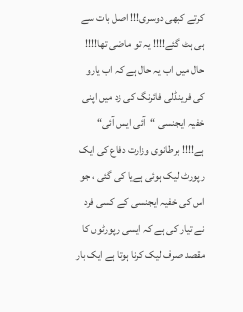کرتے کبھی دوسری!!! اصل بات سے ہی ہٹ گئے!!!! یہ تو ماضی تھا!!!!
حال میں اب یہ حال ہے کہ اب یارو کی فرینڈلی فائرنگ کی زد میں اپنی خفیہ ایجنسی “آئی ایس آئی“ ہے!!!! برطانوی وزارت دفاع کی ایک رپورٹ لیک ہوئی ہےیا کی گئی ، جو اس کی خفیہ ایجنسی کے کسی فرد نے تیار کی ہے کہ ایسی رپورٹوں کا مقصد صرف لیک کرنا ہوتا ہے ایک بار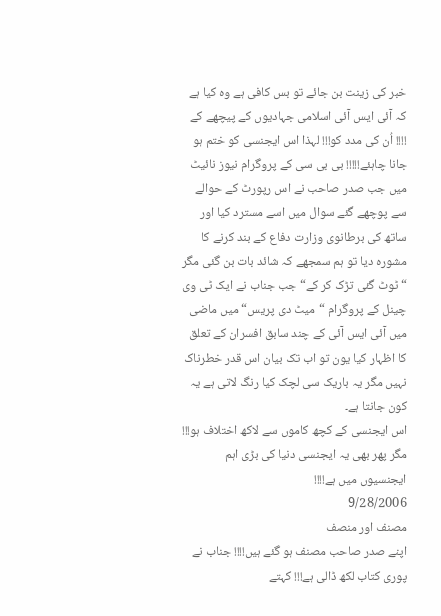خبر کی زینت بن جائے تو بس کافی ہے وہ کیا ہے کہ آئی ایس آئی اسلامی جہادیوں کے پیچھے کے !!!! اُن کی مدد کو!!! لہذا اس ایجنسی کو ختم ہو جانا چاہئے!!!!! بی بی سی کے پروگرام نیوز نائیٹ میں جب صدر صاحب نے اس رپورٹ کے حوالے سے پوچھے گئے سوال میں اسے مسترد کیا اور ساتھ کی برطانوی وزارت دفاع کے بند کرنے کا مشورہ دیا تو ہم سمجھے کہ شائد بات بن گئی مگر “ٹوٹ گئی تڑک کر کے“ جب جناب نے ایک ٹی وی چینل کے پروگرام “میٹ دی پریس“ میں ماضی میں آئی ایس آئی کے چند سابق افسران کے تعلق کا اظہار کیا یون تو اب تک بیان اس قدر خطرناک نہیں مگر یہ باریک سی لچک کیا رنگ لاتی ہے یہ کون جانتا ہے۔
اس ایجنسی کے کچھ کاموں سے لاکھ اختلاف ہو!!! مگر پھر بھی یہ ایجنسی دنیا کی بڑی اہم ایجنسیوں میں ہے!!!!
9/28/2006
مصنف اور منصف
اپنے صدر صاحب مصنف ہو گئے ہیں!!!! جناب نے پوری کتاب لکھ ڈالی ہے!!! کہتے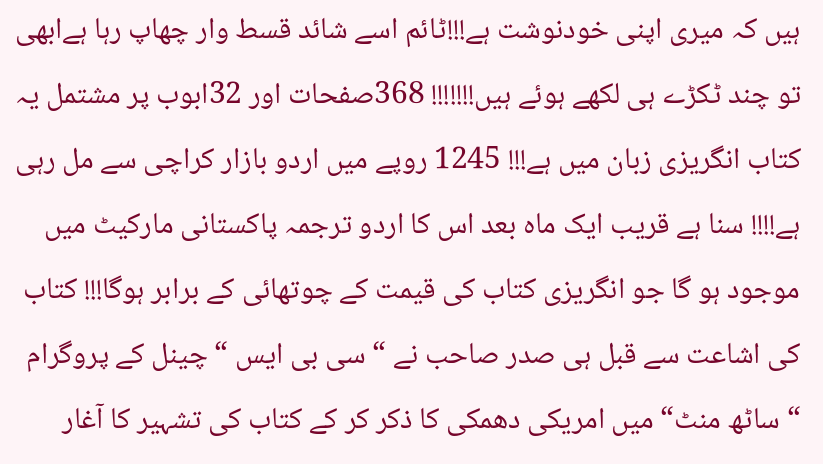ہیں کہ میری اپنی خودنوشت ہے!!!ٹائم اسے شائد قسط وار چھاپ رہا ہےابھی تو چند ٹکڑے ہی لکھے ہوئے ہیں!!!!!!! 368صفحات اور 32ابوب پر مشتمل یہ کتاب انگریزی زبان میں ہے!!! 1245 روپے میں اردو بازار کراچی سے مل رہی ہے!!!! سنا ہے قریب ایک ماہ بعد اس کا اردو ترجمہ پاکستانی مارکیٹ میں موجود ہو گا جو انگریزی کتاب کی قیمت کے چوتھائی کے برابر ہوگا!!! کتاب کی اشاعت سے قبل ہی صدر صاحب نے “سی بی ایس “ چینل کے پروگرام “ساٹھ منٹ“ میں امریکی دھمکی کا ذکر کر کے کتاب کی تشہیر کا آغار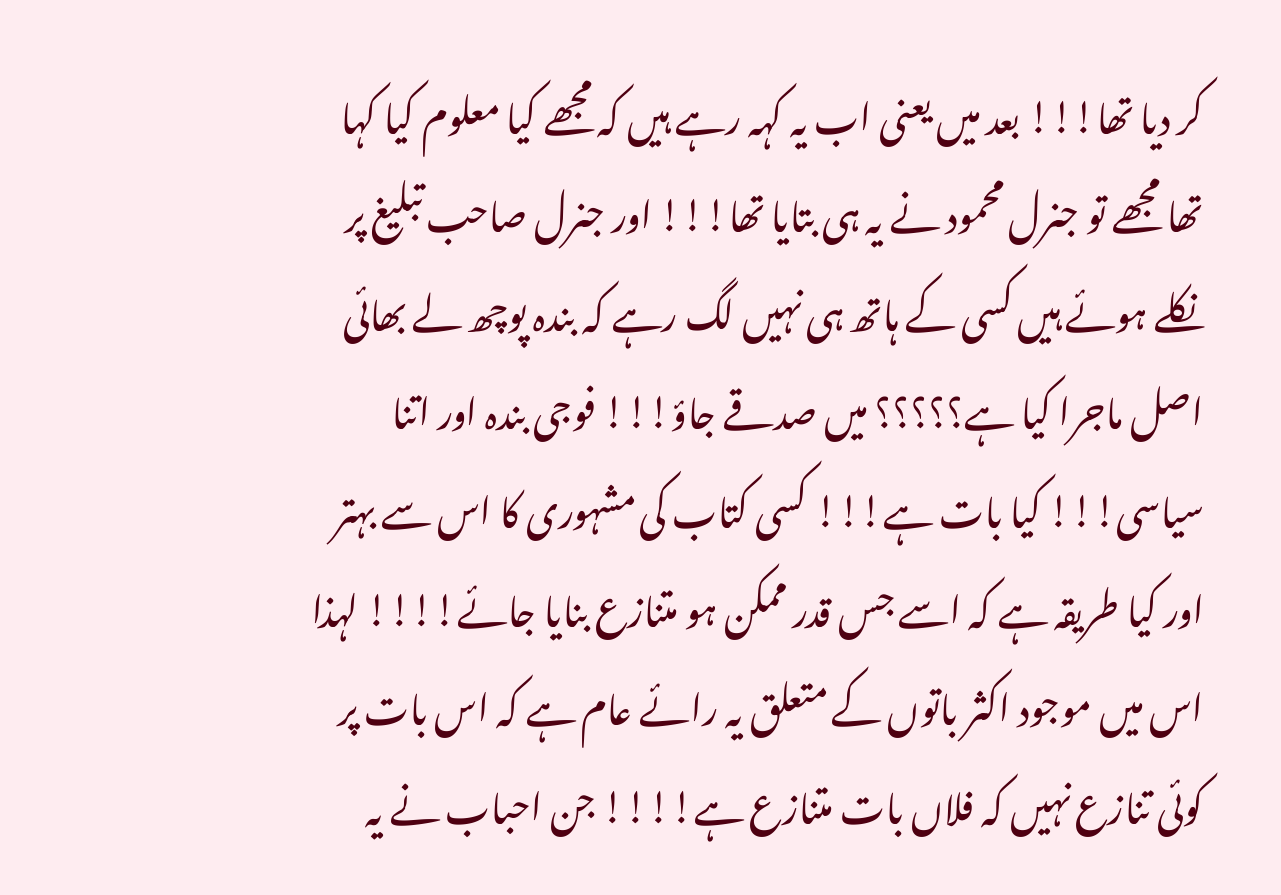کر دیا تھا!!! بعد میں یعنی اب یہ کہہ رہے ہیں کہ مجھے کیا معلوم کیا کہا تھا مجھے تو جنرل محمود نے یہ ہی بتایا تھا!!! اور جنرل صاحب تبلیغ پر نکلے ہوئے ہیں کسی کے ہاتھ ہی نہیں لگ رہے کہ بندہ پوچھ لے بھائی اصل ماجرا کیا ہے؟؟؟؟؟ میں صدقے جاؤ!!! فوجی بندہ اور اتنا سیاسی!!! کیا بات ہے!!! کسی کتاب کی مشہوری کا اس سے بہتر اور کیا طریقہ ہے کہ اسے جس قدر ممکن ہو متنازع بنایا جائے!!!! لہذا اس میں موجود اکثر باتوں کے متعلق یہ رائے عام ہے کہ اس بات پر کوئی تنازع نہیں کہ فلاں بات متنازع ہے!!!! جن احباب نے یہ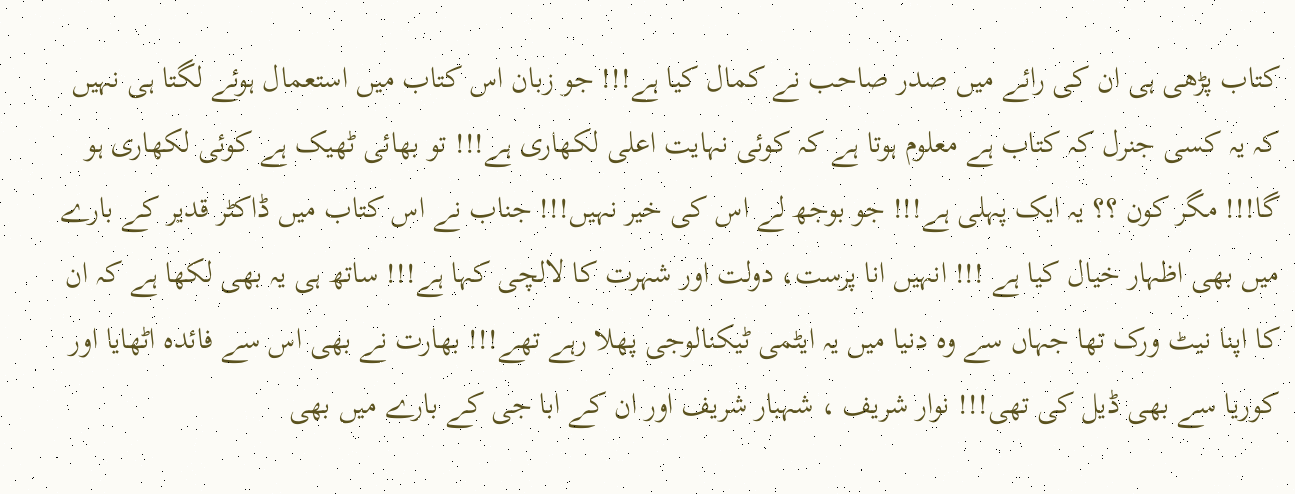کتاب پڑھی ہی ان کی رائے میں صدر صاحب نے کمال کیا ہے!!! جو زبان اس کتاب میں استعمال ہوئے لگتا ہی نہیں کہ یہ کسی جنرل کہ کتاب ہے معلوم ہوتا ہے کہ کوئی نہایت اعلی لکھاری ہے!!! تو بھائی ٹھیک ہے کوئی لکھاری ہو گا!!! مگر کون ؟؟ یہ ایک پہلی ہے!!! جو بوجھ لے اس کی خیر نہیں!!! جناب نے اس کتاب میں ڈاکٹر قدیر کے بارے میں بھی اظہار خیال کیا ہے !!! انہیں انا پرست، دولت اور شہرت کا لالچی کہا ہے!!! ساتھ ہی یہ بھی لکھا ہے کہ ان کا اپنا نیٹ ورک تھا جہاں سے وہ دنیا میں یہ ایٹمی ٹیکنالوجی پھلا رہے تھے!!! بھارت نے بھی اس سے فائدہ اٹھایا اور کوریا سے بھی ڈیل کی تھی!!! نوار شریف ، شہبار شریف اور ان کے ابا جی کے بارے میں بھی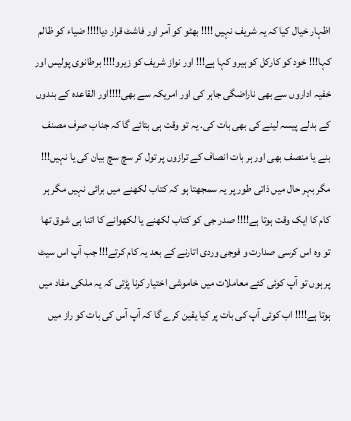اظہار خیال کیا کہ یہ شریف نہیں !!!! بھٹو کو آمر اور فاشٹ قرار دیا!!!! ضیاء کو ظالم کہا!!! خود کو کارکل کو ہیرو کہا ہے!!! اور نواز شریف کو زیرو!!!! برطانوی پولیس اور خفیہ اداروں سے بھی ناراضگی جاہر کی اور امریکہ سے بھی!!!!اور القاعدہ کے بندوں کے بدلے پیسہ لینے کی بھی بات کی. یہ تو وقت ہی بتائے گا کہ جناب صرف مصنف بنے یا منصف بھی اور ہر بات انصاف کے ترازوں پر تول کر سچ سچ بیان کی یا نہیں!!! مگر بہر حال میں ذاتی طور پر یہ سمجھتا ہو کہ کتاب لکھنے میں برائی نہیں مگر ہر کام کا ایک وقت ہوتا ہے!!!! صدر جی کو کتاب لکھنے یا لکھوانے کا اتنا ہی شوق تھا تو وہ اس کرسی صدارت و فوجی وردی اتارنے کے بعد یہ کام کرتے!!! جب آپ اس سیٹ پر ہوں تو آپ کوئی کئے معاملات میں خاموشی اختیار کرنا پڑتی کہ یہ ملکی مفاد میں ہوتا ہے!!!! اب کوئی آپ کی بات پر کیا یقین کرے گا کہ آپ آس کی بات کو راز میں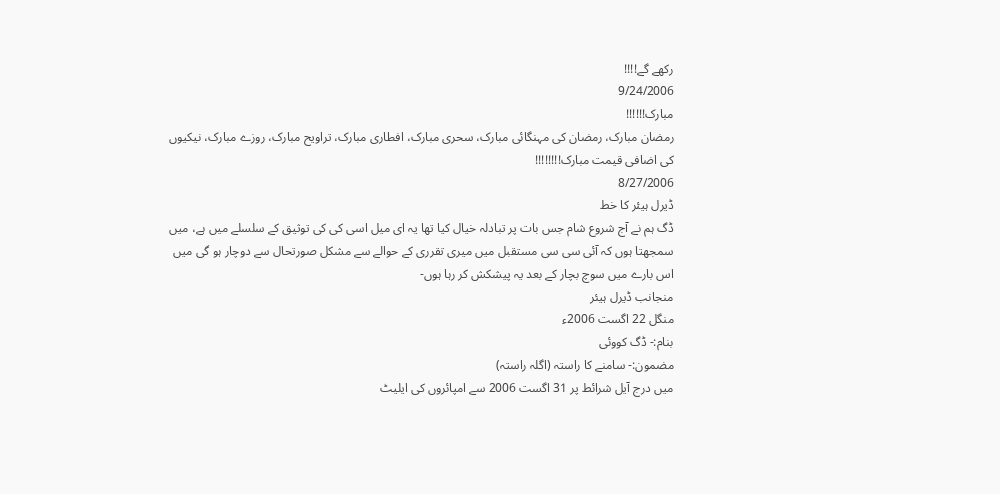رکھے گے!!!!
9/24/2006
مبارک!!!!!!
رمضان مبارک، رمضان کی مہنگائی مبارک، سحری مبارک، افطاری مبارک، تراویح مبارک، روزے مبارک، نیکیوں کی اضافی قیمت مبارک!!!!!!!!
8/27/2006
ڈیرل ہیئر کا خط
ڈگ ہم نے آج شروع شام جس بات پر تبادلہ خیال کیا تھا یہ ای میل اسی کی کی توثیق کے سلسلے میں ہے، میں سمجھتا ہوں کہ آئی سی سی مستقبل میں میری تقرری کے حوالے سے مشکل صورتحال سے دوچار ہو گی میں اس بارے میں سوچ بچار کے بعد یہ پیشکش کر رہا ہوں-
منجانب ڈیرل ہیئر
منگل 22 اگست 2006ء
بنام:- ڈگ کووئی
مضمون:- سامنے کا راستہ (اگلہ راستہ)
میں درج آیل شرائط پر 31 اگست 2006 سے امپائروں کی ایلیٹ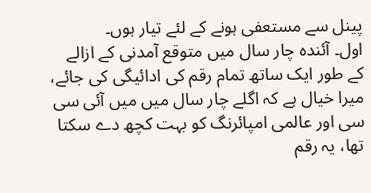پینل سے مستعفی ہونے کے لئے تیار ہوں۔
اول۔ آئندہ چار سال میں متوقع آمدنی کے ازالے کے طور ایک ساتھ تمام رقم کی ادائیگی کی جائے، میرا خیال ہے کہ اگلے چار سال میں میں آئی سی سی اور عالمی امپائرنگ کو بہت کچھ دے سکتا تھا، یہ رقم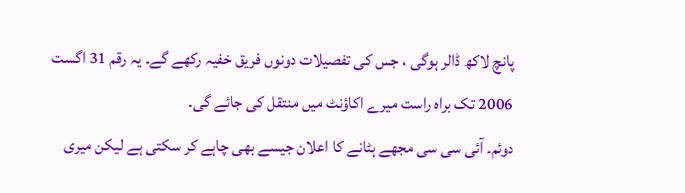پانچ لاکھ ڈالر ہوگی ، جس کی تفصیلات دونوں فریق خفیہ رکھے گے۔ یہ رقم 31 اگست 2006 تک براہ راست میرے اکاؤنٹ میں منتقل کی جائے گی۔
دوئم۔ آئی سی سی مجھے ہٹانے کا اعلان جیسے بھی چاہے کر سکتی ہے لیکن میری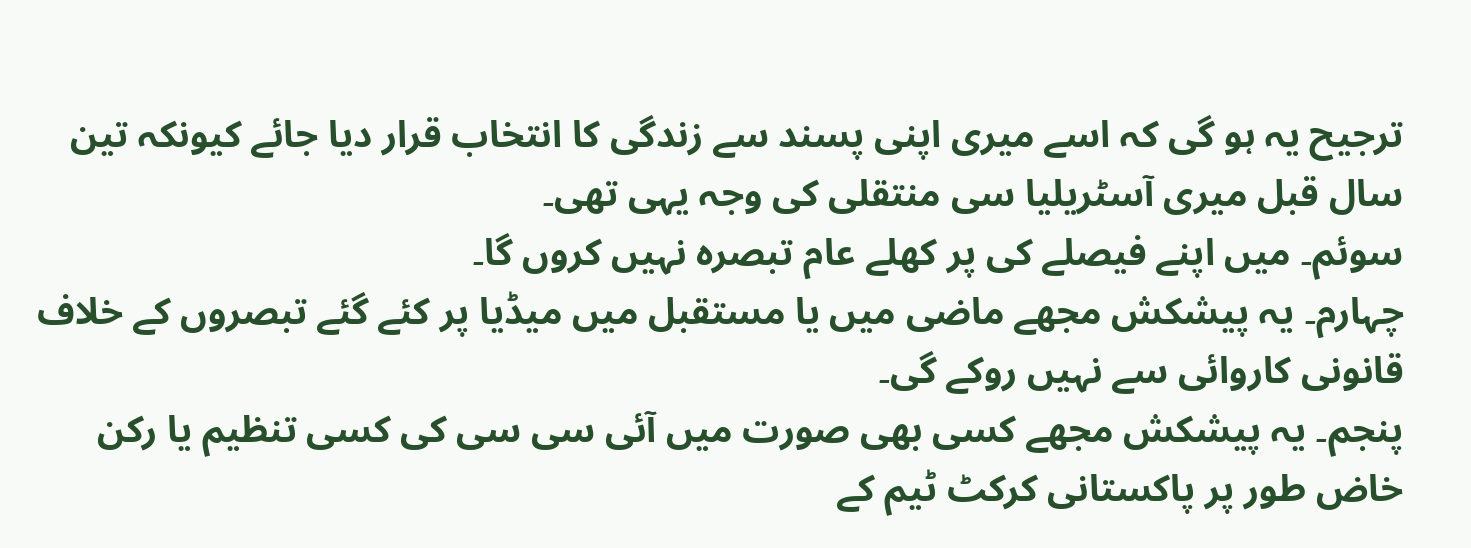ترجیح یہ ہو گی کہ اسے میری اپنی پسند سے زندگی کا انتخاب قرار دیا جائے کیونکہ تین سال قبل میری آسٹریلیا سی منتقلی کی وجہ یہی تھی۔
سوئم۔ میں اپنے فیصلے کی پر کھلے عام تبصرہ نہیں کروں گا۔
چہارم۔ یہ پیشکش مجھے ماضی میں یا مستقبل میں میڈیا پر کئے گئے تبصروں کے خلاف قانونی کاروائی سے نہیں روکے گی۔
پنجم۔ یہ پیشکش مجھے کسی بھی صورت میں آئی سی سی کی کسی تنظیم یا رکن خاض طور پر پاکستانی کرکٹ ٹیم کے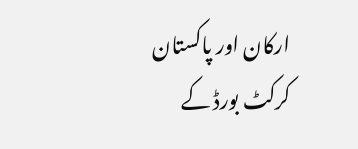ارکان اور پاکستان کرکٹ بورڈ کے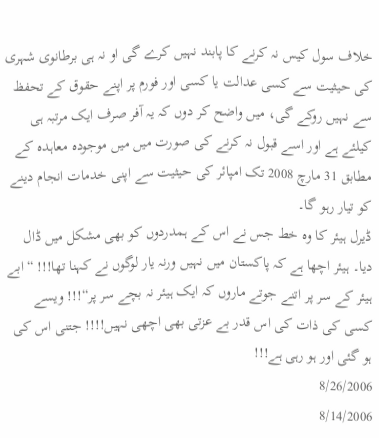خلاف سول کیس نہ کرنے کا پابند نہیں کرے گی او نہ ہی برطانوی شہری کی حیثیت سے کسی عدالت یا کسی اور فورم پر اپنے حقوق کے تحفظ سے نہیں روکے گی، میں واضح کر دوں کہ یہ آفر صرف ایک مرتبہ ہی کیلئے ہے اور اسے قبول نہ کرنے کی صورت میں میں موجودہ معاہدہ کے مطابق 31 مارچ 2008 تک امپائر کی حیثیت سے اپنی خدمات انجام دینے کو تیار رہو گا۔
ڈیرل ہیئر کا وہ خط جس نے اس کے ہمدردوں کو بھی مشکل میں ڈال دیا۔ ہیئر اچھا ہے کہ پاکستان میں نہیں ورنہ یار لوگوں نے کہنا تھا!!! “ابے ہیئر کے سر پر اتنے جوتے ماروں کہ ایک ہیئر نہ بچے سر پر“!!! ویسے کسی کی ذات کی اس قدر بے عزتی بھی اچھی نہیں!!!! جتنی اس کی ہو گئی اور ہو رہی ہے!!!
8/26/2006
8/14/2006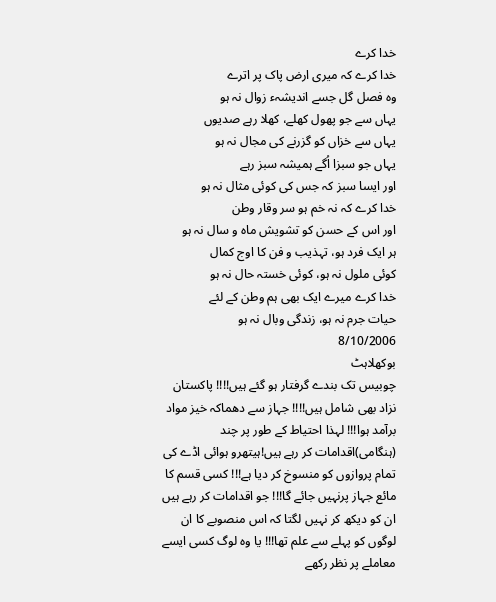خدا کرے
خدا کرے کہ میری ارض پاک پر اترے
وہ فصل گل جسے اندیشہء زوال نہ ہو
یہاں سے جو پھول کھلے، کھلا رہے صدیوں
یہاں سے خزاں کو گزرنے کی مجال نہ ہو
یہاں جو سبزا اُگے ہمیشہ سبز رہے
اور ایسا سبز کہ جس کی کوئی مثال نہ ہو
خدا کرے کہ نہ خم ہو سر وقار وطن
اور اس کے حسن کو تشویش ماہ و سال نہ ہو
ہر ایک فرد ہو، تہذیب و فن کا اوج کمال
کوئی ملول نہ ہو، کوئی خستہ حال نہ ہو
خدا کرے میرے ایک بھی ہم وطن کے لئے
حیات جرم نہ ہو، زندگی وبال نہ ہو
8/10/2006
بوکھلاہٹ
چوبیس تک بندے گرفتار ہو گئے ہیں!!!! پاکستان نزاد بھی شامل ہیں!!!! جہاز سے دھماکہ خیز مواد برآمد ہوا!!! لہذا احتیاط کے طور پر چند (ہنگامی)اقدامات کر رہے ہیں!ہیتھرو ہوائی اڈے کی تمام پروازوں کو منسوخ کر دیا ہے!!! کسی قسم کا مائع جہاز پرنہیں جائے گا!!! جو اقدامات کر رہے ہیں ان کو دیکھ کر نہیں لگتا کہ اس منصوبے کا ان لوگوں کو پہلے سے علم تھا!!! یا وہ لوگ کسی ایسے معاملے پر نظر رکھے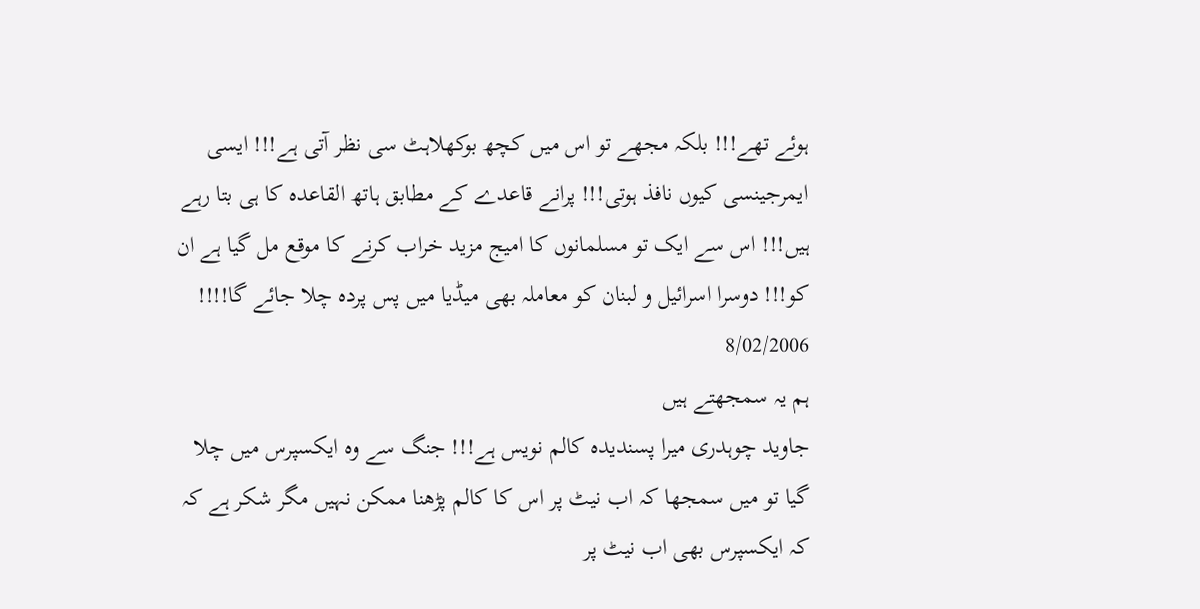ہوئے تھے!!! بلکہ مجھے تو اس میں کچھ بوکھلاہٹ سی نظر آتی ہے!!! ایسی ایمرجینسی کیوں نافذ ہوتی!!! پرانے قاعدے کے مطابق ہاتھ القاعدہ کا ہی بتا رہے ہیں!!! اس سے ایک تو مسلمانوں کا امیج مزید خراب کرنے کا موقع مل گیا ہے ان کو!!! دوسرا اسرائیل و لبنان کو معاملہ بھی میڈیا میں پس پردہ چلا جائے گا!!!!
8/02/2006
ہم یہ سمجھتے ہیں
جاوید چوہدری میرا پسندیدہ کالم نویس ہے!!! جنگ سے وہ ایکسپرس میں چلا گیا تو میں سمجھا کہ اب نیٹ پر اس کا کالم پڑھنا ممکن نہیں مگر شکر ہے کہ کہ ایکسپرس بھی اب نیٹ پر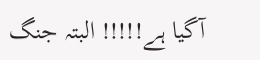آگیا ہے!!!!! البتہ جنگ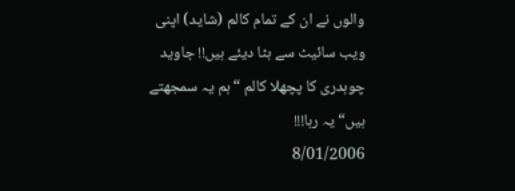والوں نے ان کے تمام کالم (شاید) اپنی ویب سائیٹ سے ہٹا دیئے ہیں!! جاوید چوہدری کا پچھلا کالم “ہم یہ سمجھتے ہیں“ یہ رہا!!!
8/01/2006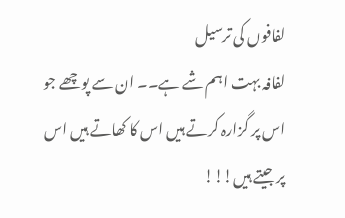لفافوں کی ترسیل
لفافہ بہت اہم شے ہے۔۔ ان سے پوچھے جو اس پر گزارہ کرتے ہیں اس کا کھاتے ہیں اس پر جیتے ہیں!!!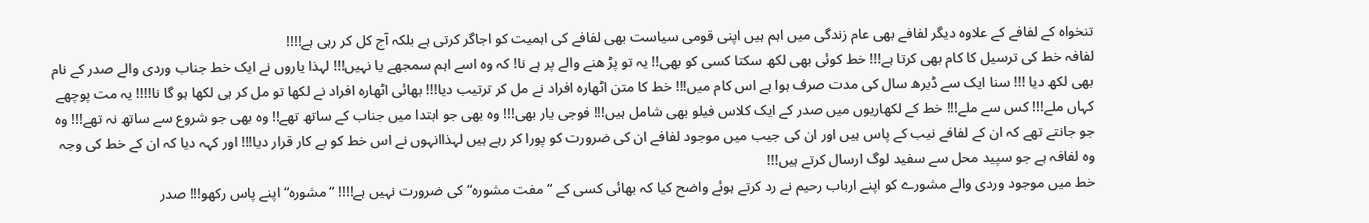تنخواہ کے لفافے کے علاوہ دیگر لفافے بھی عام زندگی میں اہم ہیں اپنی قومی سیاست بھی لفافے کی اہمیت کو اجاگر کرتی ہے بلکہ آج کل کر رہی ہے!!!!
لفافہ خط کی ترسیل کا کام بھی کرتا ہے!!! خط کوئی بھی لکھ سکتا کسی کو بھی!! یہ تو پڑ ھنے والے پر ہے نا! کہ وہ اسے اہم سمجھے یا نہیں!!! لہذا یاروں نے ایک خط جناب وردی والے صدر کے نام بھی لکھ دیا !!! سنا ایک سے ڈیرھ سال کی مدت صرف ہوا ہے اس کام میں!!! خط کا متن اٹھارہ افراد نے مل کر ترتیب دیا!!! بھائی اٹھارہ افراد نے لکھا تو مل کر ہی لکھا ہو گا نا!!!! یہ مت پوچھے کہاں ملے!!! کس سے ملے!!! خط کے لکھاریوں میں صدر کے ایک کلاس فیلو بھی شامل ہیں!!! فوجی یار بھی!!! وہ بھی جو ابتدا میں جناب کے ساتھ تھے!! وہ بھی جو شروع سے ساتھ نہ تھے!!! وہ جو جانتے تھے کہ ان کے لفافے نیب کے پاس ہیں اور ان کی جیب میں موجود لفافے ان کی ضرورت کو پورا کر رہے ہیں لہذاانہوں نے اس خط کو بے کار قرار دیا!!! اور کہہ دیا کہ ان کے خط کی وجہ وہ لفافہ ہے جو سپید محل سے سفید لوگ ارسال کرتے ہیں!!!
خط میں موجود وردی والے مشورے کو اپنے ارباب رحیم نے رد کرتے ہوئے واضح کیا کہ بھائی کسی کے “مفت مشورہ“ کی ضرورت نہیں ہے!!!! “مشورہ“ اپنے پاس رکھو!!! صدر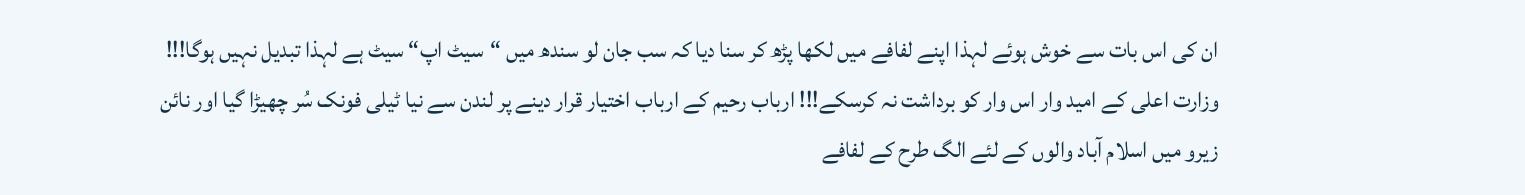ان کی اس بات سے خوش ہوئے لہذا اپنے لفافے میں لکھا پڑھ کر سنا دیا کہ سب جان لو سندھ میں “سیٹ اپ“ سیٹ ہے لہذا تبدیل نہیں ہوگا!!! وزارت اعلی کے امید وار اس وار کو برداشت نہ کرسکے!!! ارباب رحیم کے ارباب اختیار قرار دینے پر لندن سے نیا ٹیلی فونک سُر چھیڑا گیا اور نائن زیرو میں اسلام آباد والوں کے لئے الگ طرح کے لفافے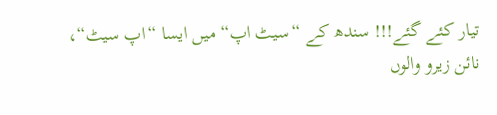تیار کئے گئے!!! سندھ کے “سیٹ اپ“ میں ایسا “اپ سیٹ“، نائن زیرو والوں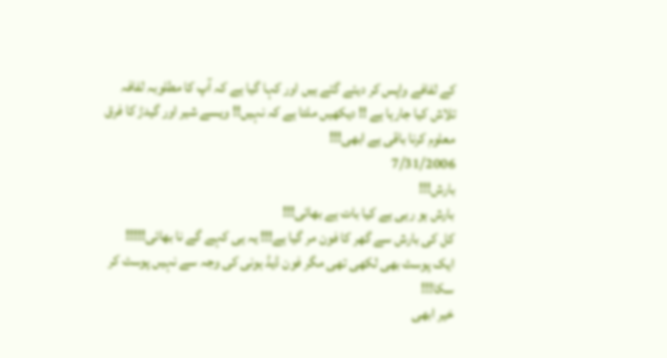کے لفافے واپس کر دیئے گئے ہیں اور کہا گیا ہے کہ آپ کا مطلوبہ لفافہ تلاش کیا جارہا ہے !! دیکھیں ملتا ہے کہ نہیں!! ویسے شیر اور گیدڑ کا فرق معلوم کرنا باقی ہے ابھی!!!
7/31/2006
بارش!!!
بارش ہو رہی ہے کیا بات ہے بھائی!!!
کل کی بارش سے گھر کا فون مر گیا ہے!!! یہ ہی کہے گے نا بھائی!!!!!
ایک پوسٹ بھی لکھی تھی مگر فون ڈیڈ ہونی کی وجہ سے نہیں پوسٹ کر سکا!!!
خیر ابھی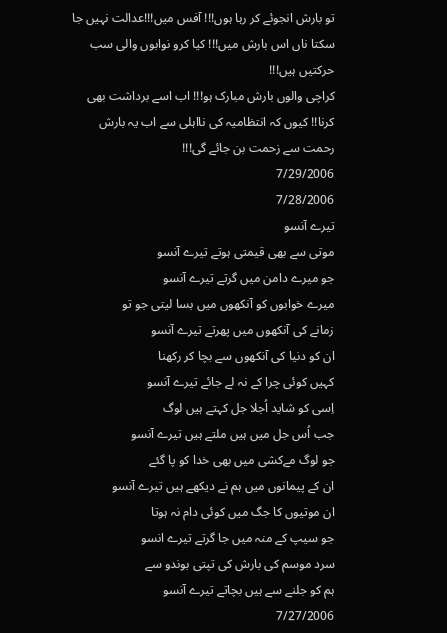تو بارش انجوئے کر رہا ہوں!!! آفس میں!!!عدالت نہیں جا سکتا ناں اس بارش میں!!! کیا کرو نوابوں والی سب حرکتیں ہیں!!!
کراچی والوں بارش مبارک ہو!!! اب اسے برداشت بھی کرنا!! کیوں کہ انتظامیہ کی نااہلی سے اب یہ بارش رحمت سے زحمت بن جائے گی!!!
7/29/2006
7/28/2006
تیرے آنسو
موتی سے بھی قیمتی ہوتے تیرے آنسو
جو میرے دامن میں گرتے تیرے آنسو
میرے خوابوں کو آنکھوں میں بسا لیتی جو تو
زمانے کی آنکھوں میں پھرتے تیرے آنسو
ان کو دنیا کی آنکھوں سے بچا کر رکھنا
کہیں کوئی چرا کے نہ لے جائے تیرے آنسو
اِسی کو شاید اُجلا جل کہتے ہیں لوگ
جب اُس جل میں ہیں ملتے ہیں تیرے آنسو
جو لوگ مےکشی میں بھی خدا کو پا گئے
ان کے پیمانوں میں ہم نے دیکھے ہیں تیرے آنسو
ان موتیوں کا جگ میں کوئی دام نہ ہوتا
جو سیپ کے منہ میں جا گرتے تیرے انسو
سرد موسم کی بارش کی تپتی بوندو سے
ہم کو جلنے سے ہیں بچاتے تیرے آنسو
7/27/2006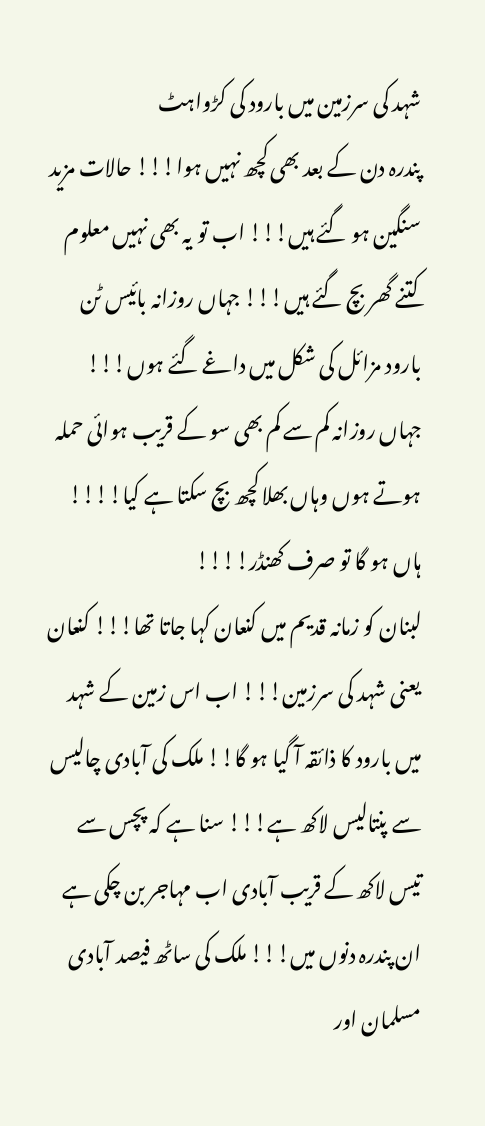شہد کی سرزمین میں بارود کی کڑواہٹ
پندرہ دن کے بعد بھی کچھ نہیں ہوا!!! حالات مزید سنگین ہو گئے ہیں!!! اب تو یہ بھی نہیں معلوم کتنے گھر بچ گئے ہیں!!! جہاں روزانہ بائیس ٹن بارود مزائل کی شکل میں داغے گئے ہوں!!! جہاں روزانہ کم سے کم بھی سو کے قریب ہوائی حملہ ہوتے ہوں وہاں بھلا کچھ بچ سکتا ہے کیا!!!! ہاں ہو گا تو صرف کھنڈر!!!!
لبنان کو زمانہ قدیم میں کنعان کہا جاتا تھا!!! کنعان یعنی شہد کی سرزمین!!! اب اس زمین کے شہد میں بارود کا ذائقہ آ گیا ہو گا!! ملک کی آبادی چالیس سے پنتالیس لاکھ ہے!!! سنا ہے کہ پچس سے تیس لاکھ کے قریب آبادی اب مہاجر بن چکی ہے ان پندرہ دنوں میں!!! ملک کی ساٹھ فیصد آبادی مسلمان اور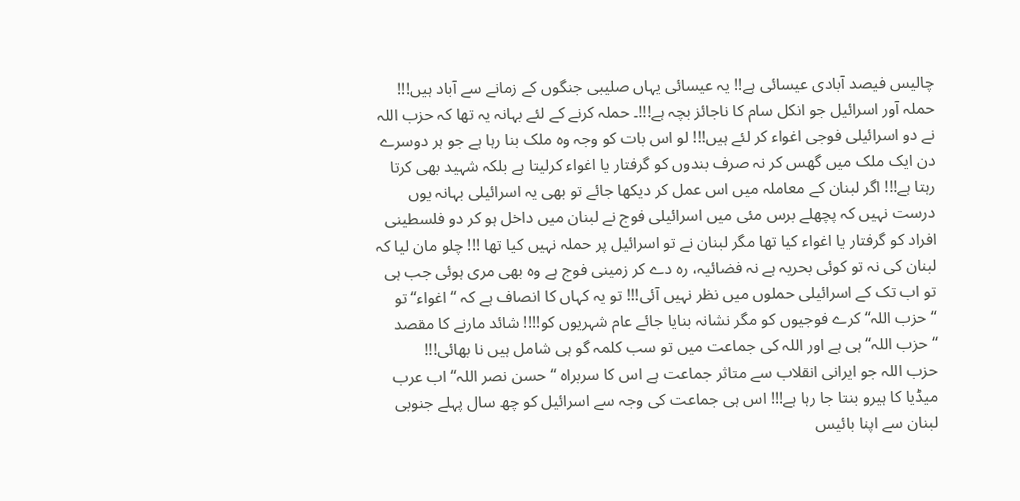چالیس فیصد آبادی عیسائی ہے!! یہ عیسائی یہاں صلیبی جنگوں کے زمانے سے آباد ہیں!!!
حملہ آور اسرائیل جو انکل سام کا ناجائز بچہ ہے!!!۔ حملہ کرنے کے لئے بہانہ یہ تھا کہ حزب اللہ نے دو اسرائیلی فوجی اغواء کر لئے ہیں!!! لو اس بات کو وجہ وہ ملک بنا رہا ہے جو ہر دوسرے دن ایک ملک میں گھس کر نہ صرف بندوں کو گرفتار یا اغواء کرلیتا ہے بلکہ شہید بھی کرتا رہتا ہے!!! اگر لبنان کے معاملہ میں اس عمل کر دیکھا جائے تو بھی یہ اسرائیلی بہانہ یوں درست نہیں کہ پچھلے برس مئی میں اسرائیلی فوج نے لبنان میں داخل ہو کر دو فلسطینی افراد کو گرفتار یا اغواء کیا تھا مگر لبنان نے تو اسرائیل پر حملہ نہیں کیا تھا !!! چلو مان لیا کہ لبنان کی نہ تو کوئی بحریہ ہے نہ فضائیہ، رہ دے کر زمینی فوج ہے وہ بھی مری ہوئی جب ہی تو اب تک کے اسرائیلی حملوں میں نظر نہیں آئی!!! تو یہ کہاں کا انصاف ہے کہ “اغواء“ تو “حزب اللہ“ کرے فوجیوں کو مگر نشانہ بنایا جائے عام شہریوں کو!!!! شائد مارنے کا مقصد “حزب اللہ“ ہی ہے اور اللہ کی جماعت میں تو سب کلمہ گو ہی شامل ہیں نا بھائی!!!
حزب اللہ جو ایرانی انقلاب سے متاثر جماعت ہے اس کا سربراہ “حسن نصر اللہ“ اب عرب میڈیا کا ہیرو بنتا جا رہا ہے!!! اس ہی جماعت کی وجہ سے اسرائیل کو چھ سال پہلے جنوبی لبنان سے اپنا بائیس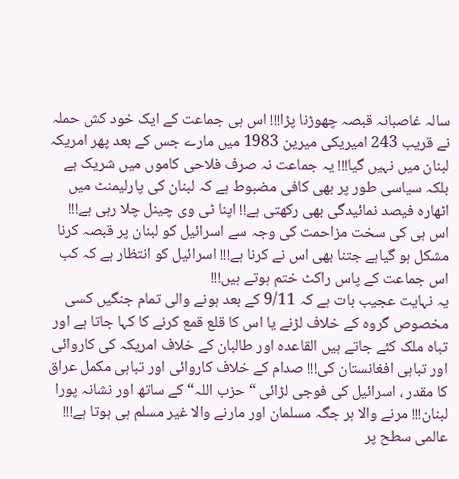سالہ غاصبانہ قبصہ چھوڑنا پڑا!!! اس ہی جماعت کے ایک خود کش حملہ نے قریب 243 امیریکی میرین 1983 میں مارے جس کے بعد پھر امریکہ لبنان میں نہیں گیا!!! یہ جماعت نہ صرف فلاحی کاموں میں شریک ہے بلکہ سیاسی طور پر بھی کافی مضبوط ہے کہ لبنان کی پارلیمنٹ میں اٹھارہ فیصد نمائیدگی بھی رکھتی ہے!! اپنا ٹی وی چینل چلا رہی ہے!!!
اس ہی کی سخت مزاحمت کی وجہ سے اسرائیل کو لبنان پر قبصہ کرنا مشکل ہو گیاہے جتنا بھی اس نے کرنا ہے!!! اسرائیل کو انتظار ہے کہ کب اس جماعت کے پاس راکٹ ختم ہوتے ہیں!!!
یہ نہایت عجیب بات ہے کہ 9/11 کے بعد ہونے والی تمام جنگیں کسی مخصوص گروہ کے خلاف لڑنے یا اس کا قلع قمع کرنے کا کہا جاتا ہے اور تباہ ملک کئے جاتے ہیں القاعدہ اور طالبان کے خلاف امریکہ کی کاروائی اور تباہی افغانستان کی!!! صدام کے خلاف کاروائی اور تباہی مکمل عراق کا مقدر ، اسرائیل کی فوجی لڑائی “حزب اللہ“ کے ساتھ اور نشانہ پورا لبنان!!! مرنے والا ہر جگہ مسلمان اور مارنے والا غیر مسلم ہی ہوتا ہے!!!
عالمی سطح پر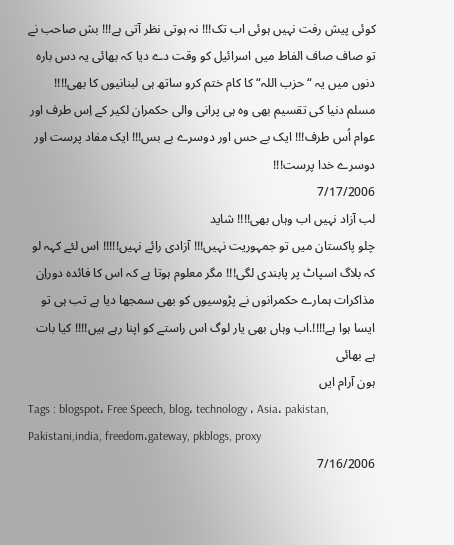کوئی پیش رفت نہیں ہوئی اب تک!!! نہ ہوتی نظر آتی ہے!!! بش صاحب نے تو صاف صاف الفاط میں اسرائیل کو وقت دے دیا کہ بھائی یہ دس بارہ دنوں میں یہ “حزب اللہ“ کا کام ختم کرو ساتھ ہی لبنانیوں کا بھی!!!!
مسلم دنیا کی تقسیم بھی وہ ہی پرانی والی حکمران لکیر کے اِس طرف اور عوام اُس طرف!!! ایک بے حس اور دوسرے بے بس!!! ایک مفاد پرست اور دوسرے خدا پرست!!!
7/17/2006
لب آزاد نہیں اب وہاں بھی!!!! شاید
چلو پاکستان میں تو جمہوریت نہیں!!! آزادی رائے نہیں!!!!! اس لئے کہہ لو کہ بلاگ اسپاٹ پر پابندی لگی!!! مگر معلوم ہوتا ہے کہ اس کا فائدہ دوراِن مذاکرات ہمارے حکمرانوں نے پڑوسیوں کو بھی سمجھا دیا ہے تب ہی تو ایسا ہوا ہے!!!!.اب وہاں بھی یار لوگ اس راستے کو اپنا رہے ہیں!!!! کیا بات ہے بھائی
ہون آرام ایں
Tags : blogspot، Free Speech, blog، technology ، Asia، pakistan, Pakistani,india, freedom،gateway, pkblogs, proxy
7/16/2006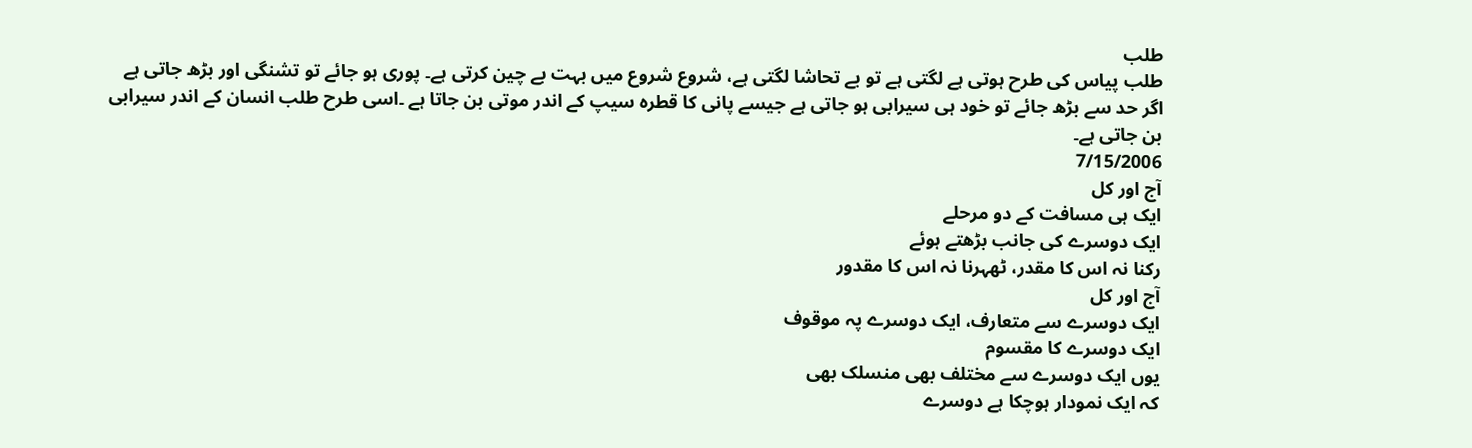طلب
طلب پیاس کی طرح ہوتی ہے لگتی ہے تو بے تحاشا لگتی ہے، شروع شروع میں بہت بے چین کرتی ہے۔ پوری ہو جائے تو تشنگی اور بڑھ جاتی ہے اگر حد سے بڑھ جائے تو خود ہی سیرابی ہو جاتی ہے جیسے پانی کا قطرہ سیپ کے اندر موتی بن جاتا ہے ۔اسی طرح طلب انسان کے اندر سیرابی بن جاتی ہے۔
7/15/2006
آج اور کل
ایک ہی مسافت کے دو مرحلے
ایک دوسرے کی جانب بڑھتے ہوئے
رکنا نہ اس کا مقدر، ٹھہرنا نہ اس کا مقدور
آج اور کل
ایک دوسرے سے متعارف، ایک دوسرے پہ موقوف
ایک دوسرے کا مقسوم
یوں ایک دوسرے سے مختلف بھی منسلک بھی
کہ ایک نمودار ہوچکا ہے دوسرے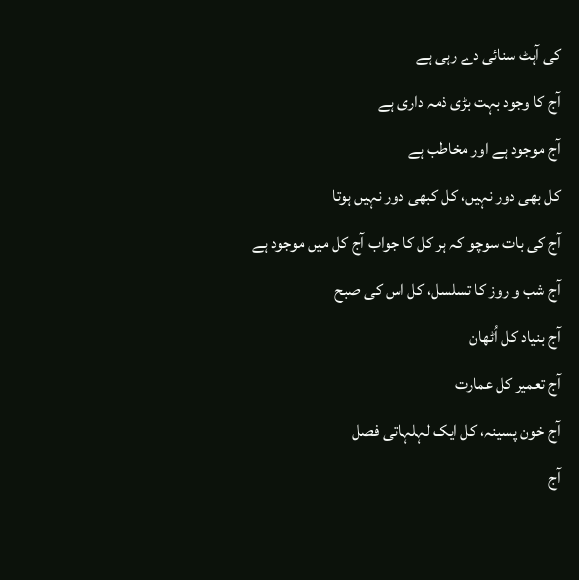کی آہٹ سنائی دے رہی ہے
آج کا وجود بہت بڑی ذمہ داری ہے
آج موجود ہے اور مخاطب ہے
کل بھی دور نہیں، کل کبھی دور نہیں ہوتا
آج کی بات سوچو کہ ہر کل کا جواب آج کل میں موجود ہے
آج شب و روز کا تسلسل، کل اس کی صبح
آج بنیاد کل اُٹھان
آج تعمیر کل عمارت
آج خون پسینہ، کل ایک لہلہاتی فصل
آج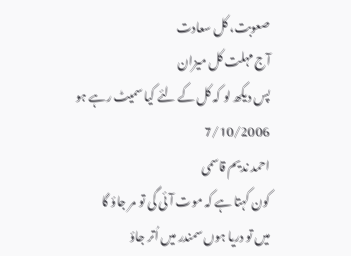صعوبت، کل سعادت
آج مہلت کل میزان
پس دیکھ لو کہ کل کے لئے کیا سمیٹ رہے ہو
7/10/2006
احمد ندیم قاسمی
کون کہتا ہے کہ موت آئی گی تو مر جاؤ گا
میں تو دریا ہوں سمندر میں اُتر جاؤ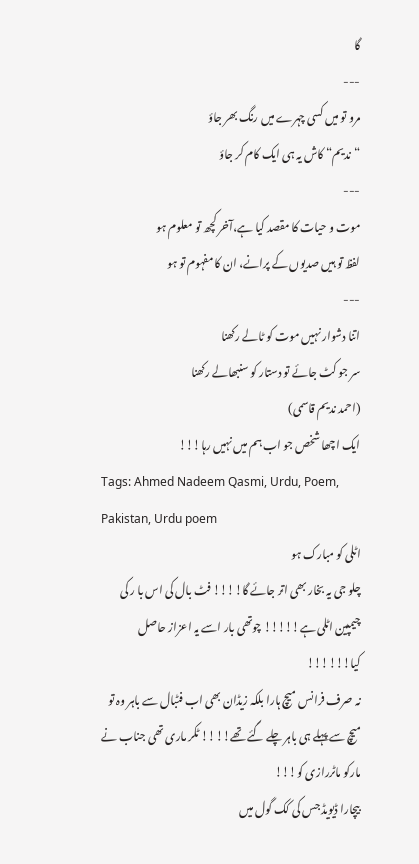گا
---
مرو تو میں کسی چہرے میں رنگ بھر جاؤ
“ندیم“ کاش یہ ہی ایک کام کر جاؤ
---
موت و حیات کا مقصد کیا ہے،آخر کچھ تو معلوم ہو
لفظ تو ہیں صدیوں کے پرانے، ان کا مفہوم تو ہو
---
اتنا دشوار نہیں موت کو ٹالے رکھنا
سر جو کٹ جائے تو دستار کو سنبھالے رکھنا
(احمد ندیم قاسمی)
ایک اچھا شخص جو اب ہم میں نہیں رہا!!!
Tags: Ahmed Nadeem Qasmi, Urdu, Poem, Pakistan, Urdu poem
اٹلی کو مبارک ہو
چلو جی یہ بخار بھی اتر جائے گا!!!! فٹ بال کی اس با ر کی چیمپین اٹلی ہے!!!!! چوتھی بار اسے یہ اعزاز حاصل کیا!!!!!!
نہ صرف فرانس میچ ہارا بلکہ زیڈان بھی اب فٹبال سے باہر وہ تو میچ سے پہلے ہی باہر چلے گئے تھے!!!! ٹکر ماری تھی جناب نے مارکو ماٹررازی کو!!!
بیچارا ڈیویڈ جس کی کک گول میں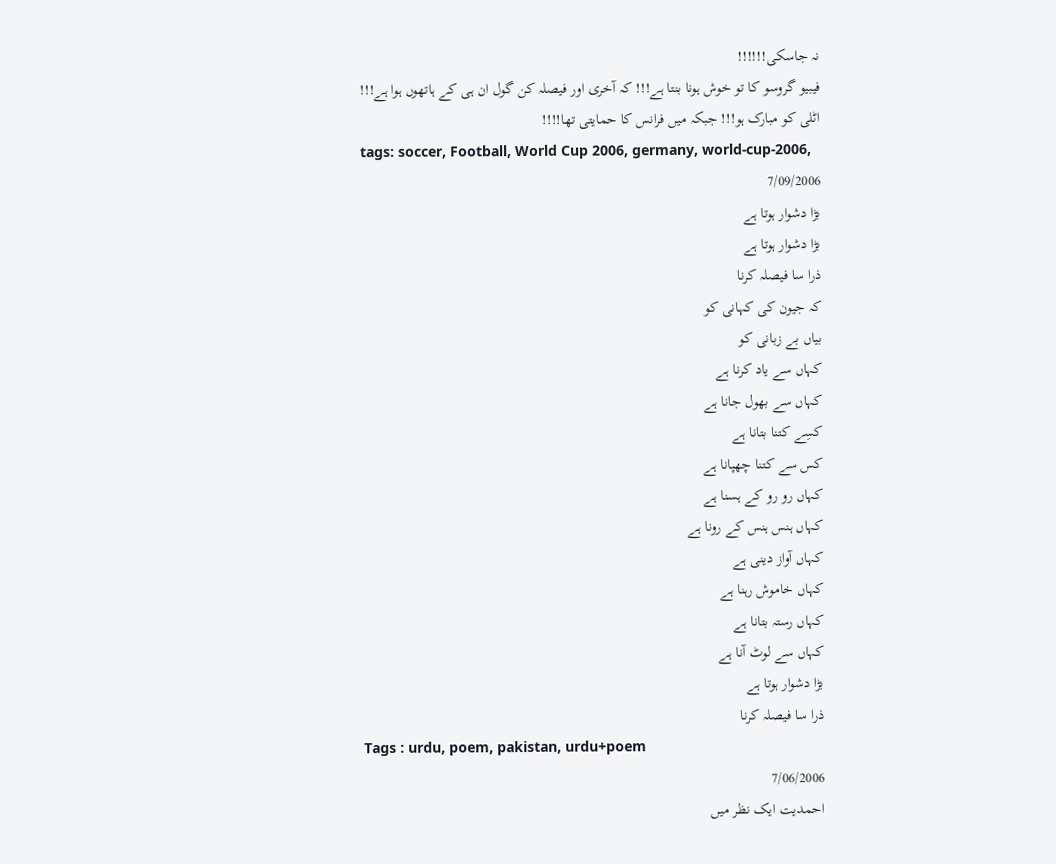نہ جاسکی!!!!!!
فیبیو گروسو کا تو خوش ہونا بنتا ہے!!! کہ آخری اور فیصلہ کن گول ان ہی کے ہاتھوں ہوا ہے!!!
اٹلی کو مبارک ہو!!! جبکہ میں فرانس کا حمایتی تھا!!!!
tags: soccer, Football, World Cup 2006, germany, world-cup-2006,
7/09/2006
بڑا دشوار ہوتا ہے
بڑا دشوار ہوتا ہے
ذرا سا فیصلہ کرنا
کہ جیون کی کہانی کو
بیاں بے زبانی کو
کہاں سے یاد کرنا ہے
کہاں سے بھول جانا ہے
کسِے کتنا بتانا ہے
کس سے کتنا چھپانا ہے
کہاں رو رو کے ہسنا ہے
کہاں ہنس ہنس کے رونا ہے
کہاں آواز دینی ہے
کہاں خاموش رہنا ہے
کہاں رستہ بتانا ہے
کہاں سے لوٹ آنا ہے
بڑا دشوار ہوتا ہے
ذرا سا فیصلہ کرنا
Tags : urdu, poem, pakistan, urdu+poem
7/06/2006
احمديت ايک نظر ميں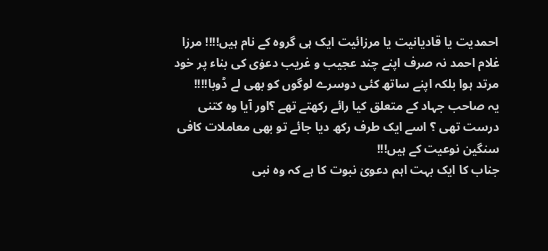احمدیت یا قادیانیت یا مرزائیت ایک ہی گروہ کے نام ہیں!!!! مرزا غلام احمد نہ صرف اپنے چند عجیب و غریب دعوٰی کی بناء پر خود مرتد ہوا بلکہ اپنے ساتھ کئی دوسرے لوگوں کو بھی لے ڈوبا!!!!
یہ صاحب جہاد کے متعلق کیا رائے رکھتے تھے ؟اور آیا وہ کتنی درست تھی ؟ اسے ایک طرف رکھ دیا جائے تو بھی معاملات کافی سنگین نوعیت کے ہیں!!!
جناب کا ایک بہت اہم دعویٰ نبوت کا ہے کہ وہ نبی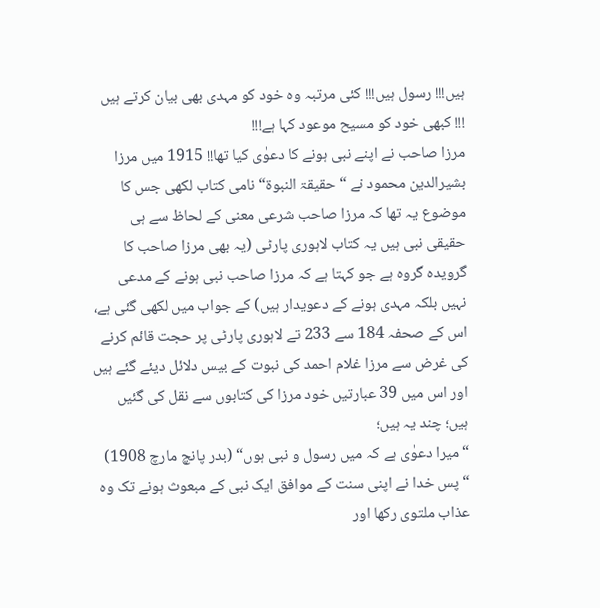ہیں!!! رسول ہیں!!! کئی مرتبہ وہ خود کو مہدی بھی بیان کرتے ہیں !!! کبھی خود کو مسیح موعود کہا ہے!!!
مرزا صاحب نے اپنے نبی ہونے کا دعوٰی کیا تھا!! 1915 میں مرزا بشیرالدین محمود نے “حقیقۃ النبوۃ“ نامی کتاب لکھی جس کا موضوع یہ تھا کہ مرزا صاحب شرعی معنی کے لحاظ سے ہی حقیقی نبی ہیں یہ کتاب لاہوری پارٹی (یہ بھی مرزا صاحب کا گرویدہ گروہ ہے جو کہتا ہے کہ مرزا صاحب نبی ہونے کے مدعی نہیں بلکہ مہدی ہونے کے دعویدار ہیں) کے جواب میں لکھی گئی ہے، اس کے صحفہ 184 سے 233 تے لاہوری پارٹی پر حجت قائم کرنے کی غرض سے مرزا غلام احمد کی نبوت کے بیس دلائل دیئے گئے ہیں اور اس میں 39 عبارتیں خود مرزا کی کتابوں سے نقل کی گئیں ہیں؛ چند یہ ہیں؛
“میرا دعوٰی ہے کہ میں رسول و نبی ہوں“ (بدر پانچ مارچ 1908)
“پس خدا نے اپنی سنت کے موافق ایک نبی کے مبعوث ہونے تک وہ عذاب ملتوی رکھا اور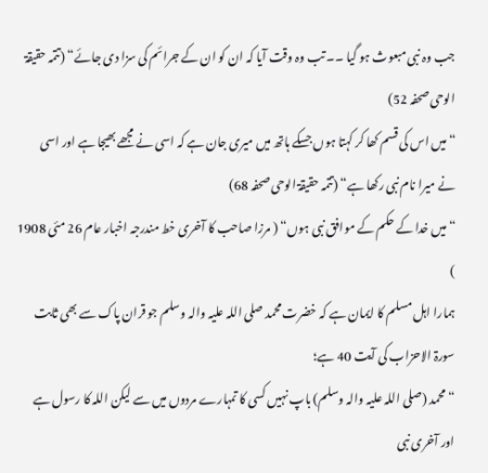جب وہ نبی مبعوث ہو گیا ۔۔ تب وہ وقت آیا کہ ان کو ان کے جرائم کی سزا دی جائے“ (تتمہ حقیقۃ الوحی صحفہ 52)
“میں اس کی قسم کھا کر کہتا ہوں جسکے ہاتھ میں میری جان ہے کہ اسی نے مجھے بھیجا ہے اور اسی نے میرا نام نبی رکھا ہے“ (تتمہ حقیقۃ الوحی صحفہ 68)
“میں خدا کے حکم کے موافق نبی ہوں“ ( مرزا صاحب کا آخری خط مندرجہ اخبار عام 26 مئی 1908 )
ہمارا اہل مسلم کا ایمان ہے کہ خضرت محمد صلی اللہ علیہ والہ وسلم جو قران پاک سے بھی ثابت سورۃ الاحزاب کی آیت 40 ہے؛
“محمد (صلی اللہ علیہ والہ وسلم) باپ نہیں کسی کا تمہارے مردوں میں سے لیکن اللہ کا رسول ہے اور آخری نبی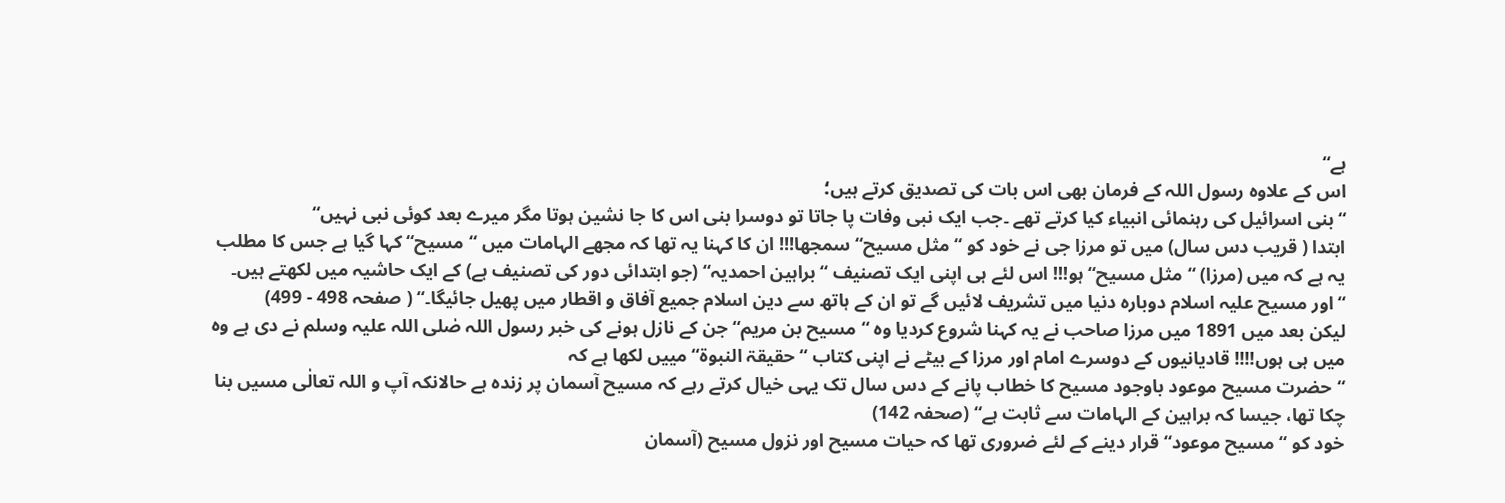ہے“
اس کے علاوہ رسول اللہ کے فرمان بھی اس بات کی تصدیق کرتے ہیں؛
“بنی اسرائیل کی رہنمائی انبیاء کیا کرتے تھے ۔جب ایک نبی وفات پا جاتا تو دوسرا بنی اس کا جا نشین ہوتا مگر میرے بعد کوئی نبی نہیں“
ابتدا ( قریب دس سال) میں تو مرزا جی نے خود کو “مثل مسیح“ سمجھا!!! ان کا کہنا یہ تھا کہ مجھے الہامات میں “مسیح“ کہا گیا ہے جس کا مطلب یہ ہے کہ میں (مرزا) “مثل مسیح“ ہو!!! اس لئے ہی اپنی ایک تصنیف “براہین احمدیہ“ (جو ابتدائی دور کی تصنیف ہے) کے ایک حاشیہ میں لکھتے ہیں۔
“اور مسیح علیہ اسلام دوبارہ دنیا میں تشریف لائیں گے تو ان کے ہاتھ سے دین اسلام جمیع آفاق و اقطار میں پھیل جائیگا۔“ ( صفحہ 498 - 499)
لیکن بعد میں 1891 میں مرزا صاحب نے یہ کہنا شروع کردیا وہ “مسیح بن مریم“ جن کے نازل ہونے کی خبر رسول اللہ صٰلی اللہ علیہ وسلم نے دی ہے وہ میں ہی ہوں!!!! قادیانیوں کے دوسرے امام اور مرزا کے بیٹے نے اپنی کتاب “حقیقۃ النبوۃ“ مییں لکھا ہے کہ
“حضرت مسیح موعود باوجود مسیح کا خطاب پانے کے دس سال تک یہی خیال کرتے رہے کہ مسیح آسمان پر زندہ ہے حالانکہ آپ و اللہ تعالٰی مسیں بنا چکا تھا، جیسا کہ براہین کے الہامات سے ثابت ہے“ (صحفہ 142)
خود کو “مسیح موعود“ قرار دینے کے لئے ضروری تھا کہ حیات مسیح اور نزول مسیح (آسمان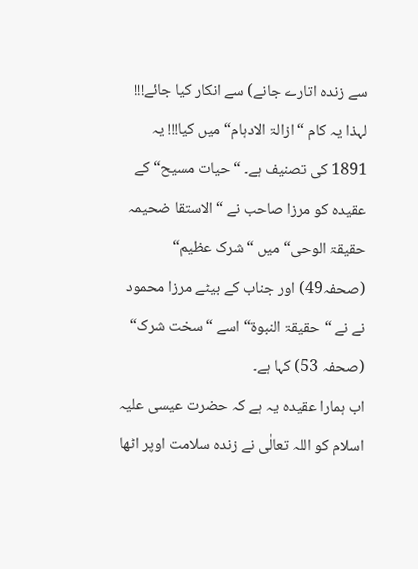سے زندہ اتارے جانے) سے انکار کیا جائے!!! لہذا یہ کام “ازالۃ الادہام“ میں کیا!!! یہ 1891 کی تصنیف ہے۔ “حیات مسیح“ کے عقیدہ کو مرزا صاحب نے “الاستقا ضحیمہ حقیقۃ الوحی“ میں “شرک عظیم“ (صحفہ49) اور جناب کے بیٹے مرزا محمود نے نے “حقیقۃ النبوۃ“ اسے “سخت شرک“ (صحفہ 53) کہا ہے۔
اب ہمارا عقیدہ یہ ہے کہ حضرت عیسی علیہ اسلام کو اللہ تعالٰی نے زندہ سلامت اوپر اٹھا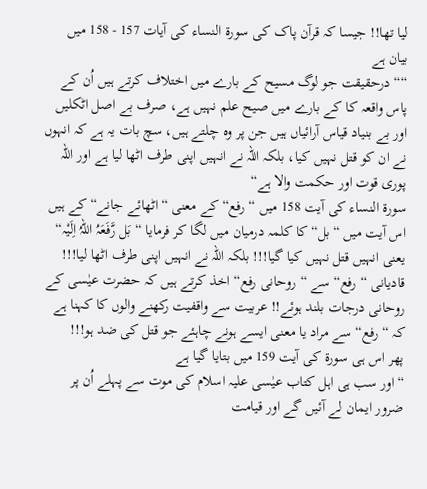لیا تھا!! جیسا کہ قرآن پاک کی سورۃ النساء کی آیات 157 - 158 میں بیان ہے
““درحقیقت جو لوگ مسیح کے بارے میں اختلاف کرتے ہیں اُن کے پاس واقعہ کا کے بارے میں صیح علم نہیں ہے، صرف بے اصل اٹکلیں اور بے بنیاد قیاس آرائیاں ہیں جن پر وہ چلتے ہیں، سچ بات یہ ہے کہ انہوں نے ان کو قتل نہیں کیا، بلکہ اللہ نے انہیں اپنی طرف اٹھا لیا ہے اور اللہ پوری قوت اور حکمت والا ہے“
سورۃ النساء کی آیت 158 میں “رفع“ کے معنی “اٹھائے جانے“ کے ہیں اس آیت میں “بل“ کا کلمہ درمیان میں لگا کر فرمایا “بَل رَّفَعَہُ اللّہُ اِلَيْہ“ یعنی انہیں قتل نہیں کیا گیا!!! بلکہ اللہ نے انہیں اپنی طرف اٹھا لیا!!! قادیانی “رفع“ سے “روحانی رفع“ اخذ کرتے ہیں کہ حضرت عیٰسی کے روحانی درجات بلند ہوئے!! عربیت سے واقفیت رکھنے والوں کا کہنا ہے کہ “رفع“ سے مراد یا معنی ایسے ہونے چاہئے جو قتل کی ضد ہو!!!
پھر اس ہی سورۃ کی آیت 159 میں بتایا گیا ہے
“اور سب ہی اہل کتاب عیٰسی علیہ اسلام کی موت سے پہلے اُن پر ضرور ایمان لے آئیں گے اور قیامت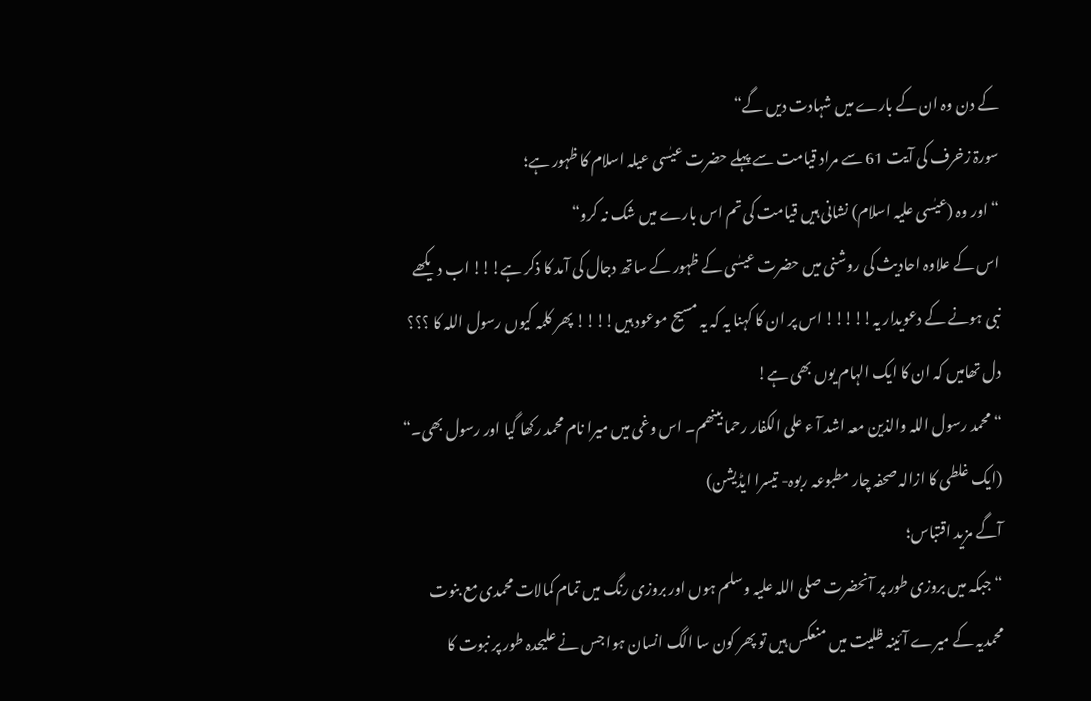کے دن وہ ان کے بارے میں شہادت دیں گے“
سورۃ زخرف کی آیت 61 سے مراد قیامت سے پہلے حضرت عیٰسی عیلہ اسلام کا ظہور ہے؛
“ اور وہ (عیٰسی علیہ اسلام) نشانی ہیں قیامت کی تم اس بارے میں شک نہ کرو“
اس کے علاوہ احادیث کی روشنی میں حضرت عیسٰی کے ظہور کے ساتھ دجال کی آمد کا ذکر ہے!!! اب دیکھے نبی ہونے کے دعویدار یہ!!!!! اس پر ان کا کہنا یہ کہ یہ مسیح موعود ہیں!!!! پھر کلمہ کیوں رسول اللہ کا ؟؟؟ دل تھامیں کہ ان کا ایک الہام یوں بھی ہے!
“محمد رسول اللہ والذین معہ اشد آ ء علی الکفار رحما بینھم۔ اس وغی میں میرا نام محمد رکھا گیا اور رسول بھی۔“ (ایک غلطی کا ازالہ صحفہ چار مطبوعہ ربوہ- تیسرا ایڈیشن)
آگے مزید اقتباس؛
“جبکہ میں بروزی طور پر آنحضرت صلی اللہ علیہ وسلم ہوں اور بروزی رنگ میں تمام کمالات محمدی مع بنوت محمدیہ کے میرے آئینہ ظلیت میں منعکس ہیں تو پھر کون سا الگ انسان ہوا جس نے علیحدہ طور پر نبوت کا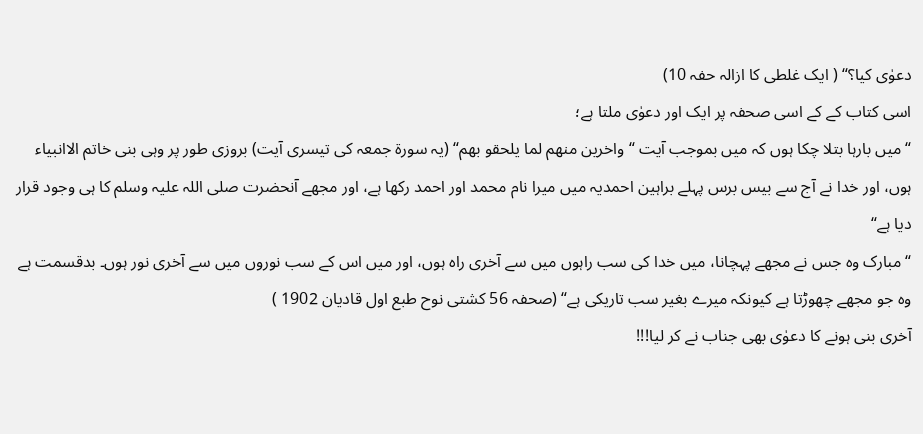دعوٰی کیا؟“ ( ایک غلطی کا ازالہ حفہ 10)
اسی کتاب کے کے اسی صحفہ پر ایک اور دعوٰی ملتا ہے؛
“میں بارہا بتلا چکا ہوں کہ میں بموجب آیت “واخرین منھم لما یلحقو بھم“ (یہ سورۃ جمعہ کی تیسری آیت) بروزی طور پر وہی بنی خاتم الاانبیاء ہوں، اور خدا نے آج سے بیس برس پہلے براہین احمدیہ میں میرا نام محمد اور احمد رکھا ہے، اور مجھے آنحضرت صلی اللہ علیہ وسلم کا ہی وجود قرار دیا ہے“
“مبارک وہ جس نے مجھے پہچانا، میں خدا کی سب راہوں میں سے آخری راہ ہوں، اور میں اس کے سب نوروں میں سے آخری نور ہوں۔ بدقسمت ہے وہ جو مجھے چھوڑتا ہے کیونکہ میرے بغیر سب تاریکی ہے“ (صحفہ 56 کشتی نوح طبع اول قادیان 1902 )
آخری بنی ہونے کا دعوٰی بھی جناب نے کر لیا!!!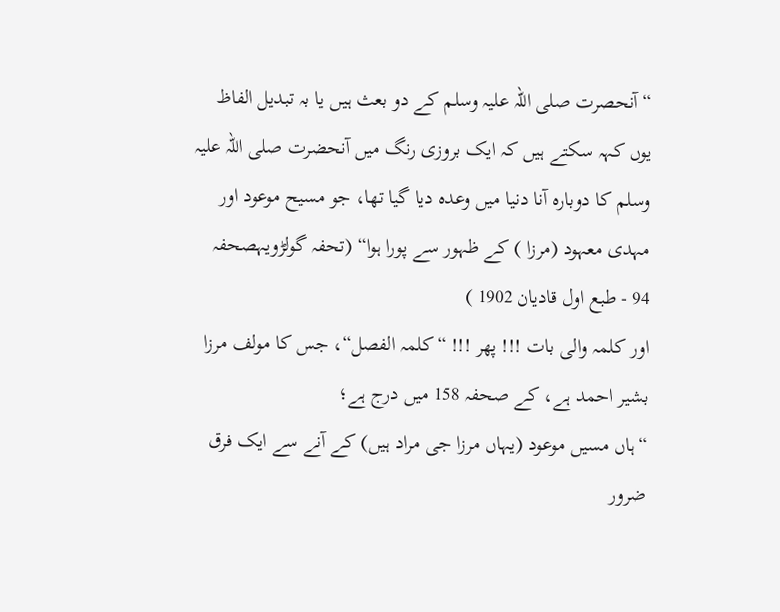“آنحصرت صلی اللہ علیہ وسلم کے دو بعث ہیں یا بہ تبدیل الفاظ یوں کہہ سکتے ہیں کہ ایک بروزی رنگ میں آنحضرت صلی اللہ علیہ وسلم کا دوبارہ آنا دنیا میں وعدہ دیا گیا تھا، جو مسیح موعود اور مہدی معہود (مرزا ) کے ظہور سے پورا ہوا“ (تحفہ گولڑویہصحفہ 94 - طبع اول قادیان 1902 )
اور کلمہ والی بات !!! پھر !!! “کلمہ الفصل“، جس کا مولف مرزا بشیر احمد ہے، کے صحفہ 158 میں درج ہے؛
“ہاں مسیں موعود (یہاں مرزا جی مراد ہیں) کے آنے سے ایک فرق ضرور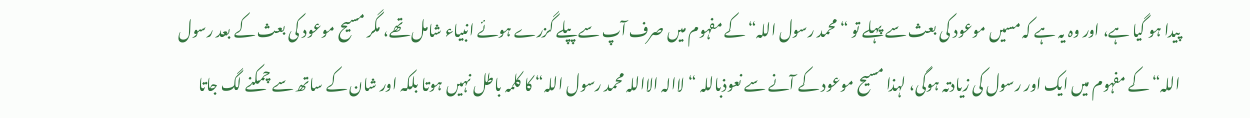پیدا ہو گیا ہے، اور وہ یہ ہے کہ مسیں موعود کی بعث سے پہلے تو “محمد رسول اللہ“ کے مفہوم میں صرف آپ سے پپلے گزرے ہوئے انبیاء شامل تھے، مگر مسیح موعود کی بعث کے بعد رسول اللہ“ کے مفہوم میں ایک اور رسول کی زیادتہ ہوگی، لہذا مسیح موعود کے آنے سے نعوذباللہ “لاالہ الااللہ محمد رسول اللہ“ کا کلمہ باطل نہیں ہوتا بلکہ اور شان کے ساتھ سے چمکنے لگ جاتا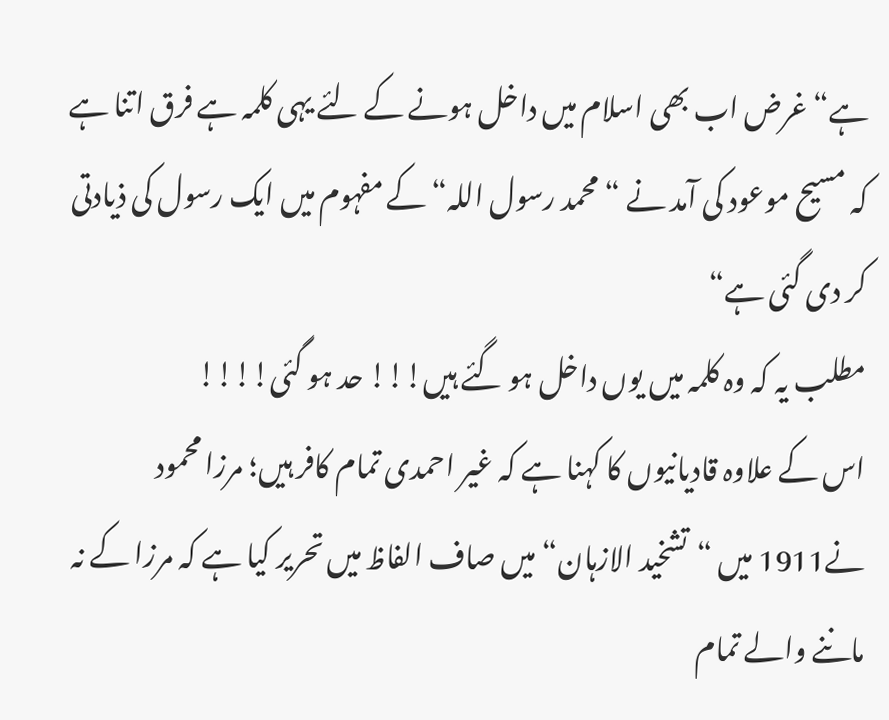ہے“ غرض اب بھی اسلام میں داخل ہونے کے لئے یہی کلمہ ہے فرق اتنا ہے کہ مسیح موعود کی آمد نے “محمد رسول اللہ“ کے مفہوم میں ایک رسول کی ذیادتی کر دی گئی ہے“
مطلب یہ کہ وہ کلمہ میں یوں داخل ہو گئے ہیں!!! حد ہو گئی!!!!
اس کے علاوہ قادیانیوں کا کہنا ہے کہ غیر احمدی تمام کافر ہیں؛ مرزا محمود نے1911 میں “تشخید الازہان“ میں صاف الفاظ میں تحریر کیا ہے کہ مرزا کے نہ ماننے والے تمام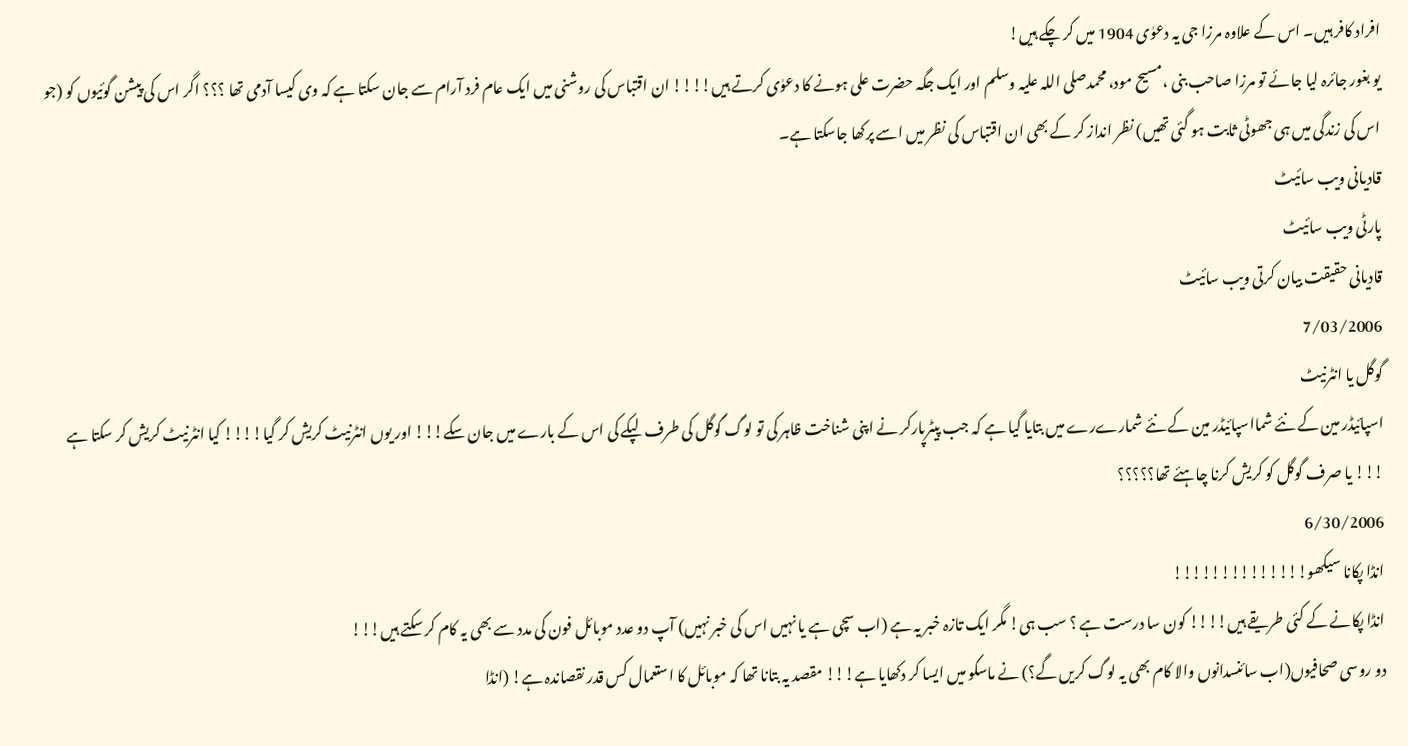افراد کافر ہیں۔ اس کے علاوہ مرزا جی یہ دعوٰی 1904 میں کر چکے ہیں!
یو بغور جائرہ لیا جائے تو مرزا صاحب بنی ،مسیح مود، محمدصلی اللہ علیہ وسلم اور ایک جگہ حضرت علی ہونے کا دعوٰی کرتے ہیں!!!! ان اقتباس کی روشنی میں ایک عام فرد آرام سے جان سکتا ہے کہ وی کیسا آدمی تھا ؟؟؟ اگر اس کی پیشن گوئیوں کو (جو اس کی زندگی میں ہی جھوٹی ثابت ہو گئی تھیں) نظر انداز کر کے بھی ان اقتباس کی نظر میں اسے پرکھا جاسکتا ہے۔
قادیانی ویب سائیٹ
پارٹی ویب سائیٹ
قادیانی حقیقت بیان کرتی ویب سائیٹ
7/03/2006
گوگل یا انٹرنیٹ
اسپائیڈر مین کے نئے شمااسپائیڈر مین کے نئے شمارےرے میں بتایا گیا ہے کہ جب پیٹرپارکر نے اپنی شناخت ظاہر کی تو لوگ گوگل کی طرف لپکے کی اس کے بارے میں جان سکے!!! اور یوں انٹرنیٹ کریش کر گیا!!!! کیا انٹرنیٹ کریش کر سکتا ہے !!! یا صرف گوگل کو کریش کرنا چاہئے تھا؟؟؟؟؟
6/30/2006
انڈا پکانا سیکھو!!!!!!!!!!!!!!
انڈا پکانے کے کئی طریقے ہیں!!!! کون سا درست ہے ؟ سب ہی! مگر ایک تازہ خبر یہ ہے (اب سچی ہے یا نہیں اس کی خبر نہیں) آپ دو عدد موبائل فون کی مدد سے بھی یہ کام کر سکتے ہیں!!!
دو روسی صحافیوں(اب سائنسدانوں والا کام بھی یہ لوگ کریں گے؟) نے ماسکو میں ایسا کر دکھایا ہے!!! مقصد یہ بتانا تھا کہ موبائل کا استعمال کس قدر نقصاندہ ہے! (انڈا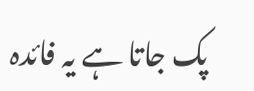پک جاتا ہے یہ فائدہ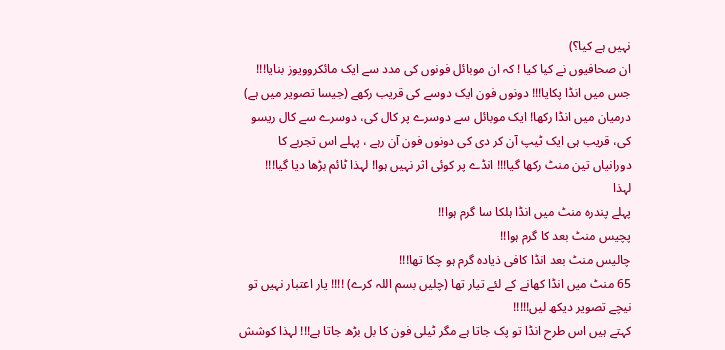نہیں ہے کیا؟)
ان صحافیوں نے کیا کیا ! کہ ان موبائل فونوں کی مدد سے ایک مائکروویوز بنایا!!! جس میں انڈا پکایا!!! دونوں فون ایک دوسے کی قریب رکھے (جیسا تصویر میں ہے) درمیان میں انڈا رکھا! ایک موبائل سے دوسرے پر کال کی، دوسرے سے کال ریسو کی، قریب ہی ایک ٹیپ آن کر دی کی دونوں فون آن رہے ، پہلے اس تجربے کا دورانیاں تین منٹ رکھا گیا!!! انڈے پر کوئی اثر نہیں ہوا! لہذا ٹائم بڑھا دیا گیا!!!
لہذا
پہلے پندرہ منٹ میں انڈا ہلکا سا گرم ہوا!!
پچیس منٹ بعد کا گرم ہوا!!
چالیس منٹ بعد انڈا کافی ذیادہ گرم ہو چکا تھا!!!
65 منٹ میں انڈا کھانے کے لئے تیار تھا (چلیں بسم اللہ کرے) !!!! یار اعتبار نہیں تو نیچے تصویر دیکھ لیں!!!!!
کہتے ہیں اس طرح انڈا تو پک جاتا ہے مگر ٹیلی فون کا بل بڑھ جاتا ہے!!! لہذا کوشش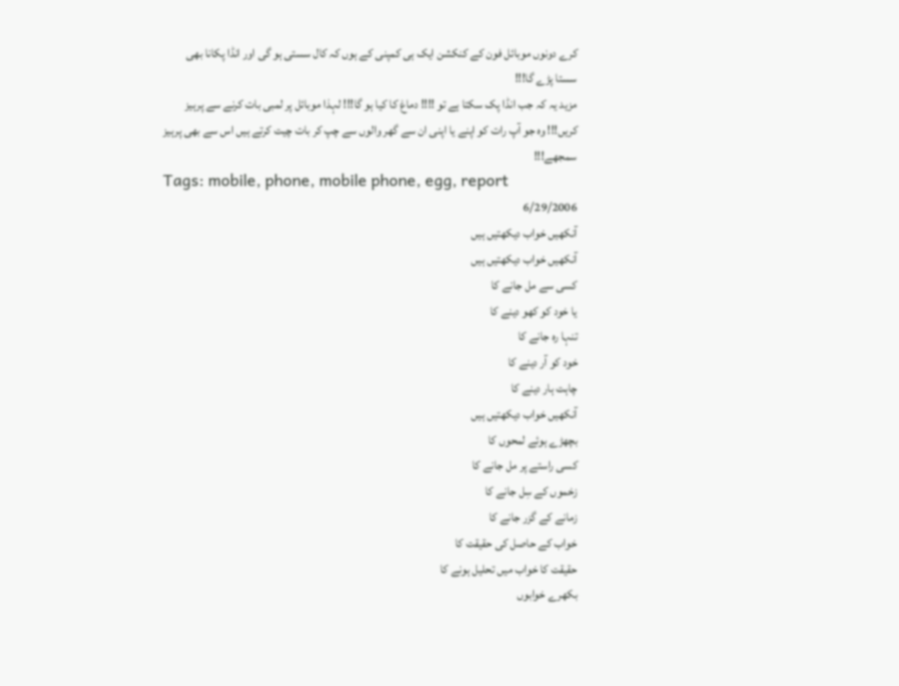کرے دونوں موبائل فون کے کنکشن ایک ہی کمپنی کے ہوں کہ کال سستی ہو گی اور انڈا پکانا بھی سستا پڑے گا!!!
مزید یہ کہ جب انڈا پک سکتا ہے تو !!!! دماغ کا کیا ہو گا!!! لہذا موبائل پر لمبی بات کرنے سے پرہیز کریں!!! وہ جو آپ رات کو اپنے یا اپنی ان سے گھر والوں سے چپ کر بات چیت کرتے ہیں اس سے بھی پرہیز سمجھے!!!
Tags: mobile, phone, mobile phone, egg, report
6/29/2006
آنکھیں خواب دیکھتیں ہیں
آنکھیں خواب دیکھتیں ہیں
کسی سے مل جانے کا
یا خود کو کھو دینے کا
تنہا رہ جانے کا
خود کو آر دینے کا
چاہت ہار دینے کا
آنکھیں خواب دیکھتیں ہیں
بچھڑے ہوئے لمحوں کا
کسی راستے پر مل جانے کا
زخموں کے سِل جانے کا
زمانے کے گزر جانے کا
خواب کے حاصل کی حقیقت کا
حقیقت کا خواب میں تحلیل ہونے کا
بکھرے خوابوں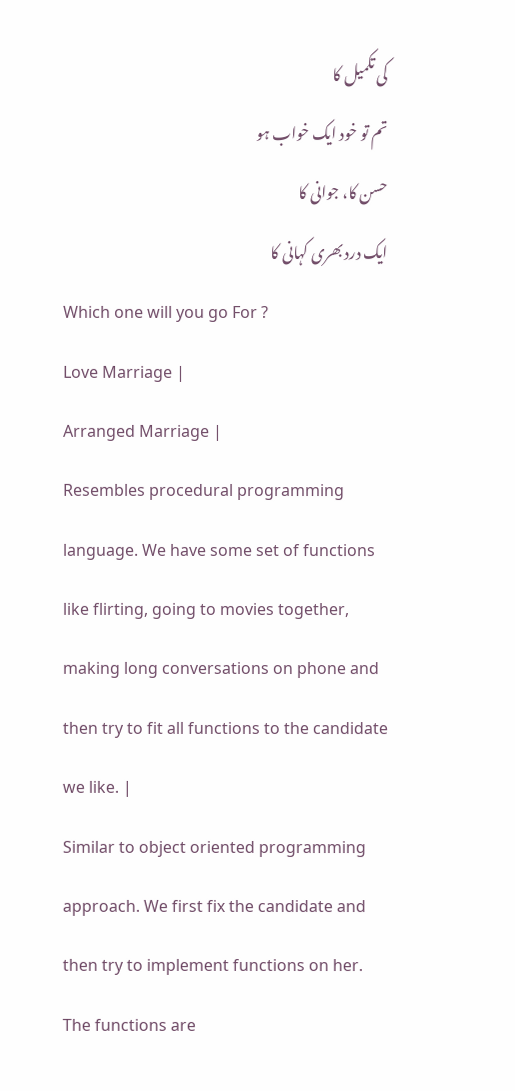کی تکمیل کا
تم تو خود ایک خواب ہو
حسن کا، جوانی کا
ایک درد بھری کہانی کا
Which one will you go For ?
Love Marriage |
Arranged Marriage |
Resembles procedural programming language. We have some set of functions like flirting, going to movies together, making long conversations on phone and then try to fit all functions to the candidate we like. |
Similar to object oriented programming approach. We first fix the candidate and then try to implement functions on her. The functions are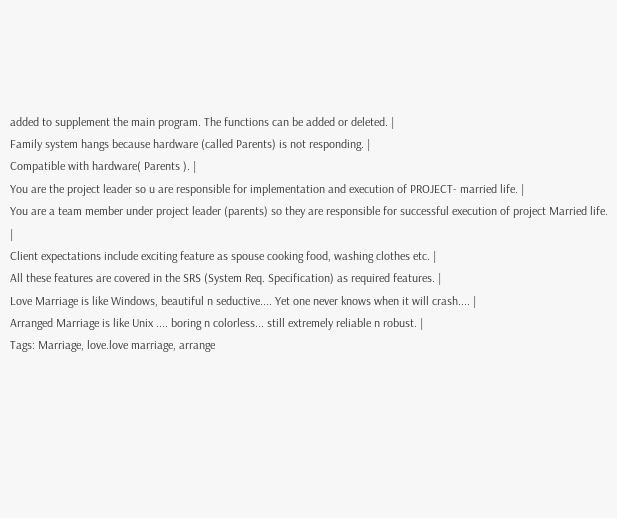added to supplement the main program. The functions can be added or deleted. |
Family system hangs because hardware (called Parents) is not responding. |
Compatible with hardware( Parents ). |
You are the project leader so u are responsible for implementation and execution of PROJECT- married life. |
You are a team member under project leader (parents) so they are responsible for successful execution of project Married life. |
Client expectations include exciting feature as spouse cooking food, washing clothes etc. |
All these features are covered in the SRS (System Req. Specification) as required features. |
Love Marriage is like Windows, beautiful n seductive.... Yet one never knows when it will crash.... |
Arranged Marriage is like Unix .... boring n colorless... still extremely reliable n robust. |
Tags: Marriage, love.love marriage, arrange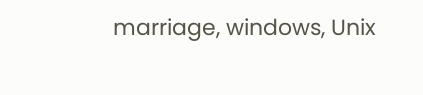marriage, windows, Unix